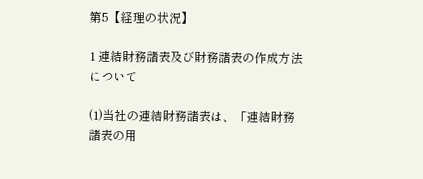第5【経理の状況】

1 連結財務諸表及び財務諸表の作成方法について

(1)当社の連結財務諸表は、「連結財務諸表の用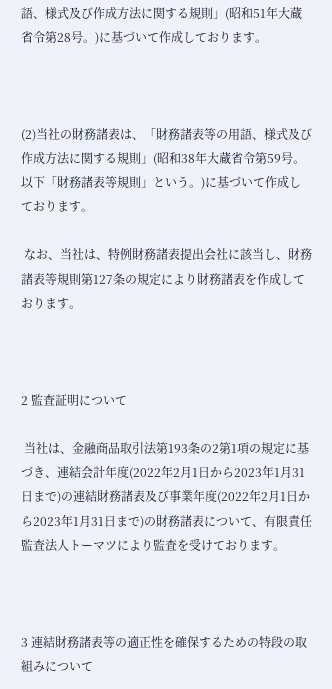語、様式及び作成方法に関する規則」(昭和51年大蔵省令第28号。)に基づいて作成しております。



(2)当社の財務諸表は、「財務諸表等の用語、様式及び作成方法に関する規則」(昭和38年大蔵省令第59号。以下「財務諸表等規則」という。)に基づいて作成しております。

 なお、当社は、特例財務諸表提出会社に該当し、財務諸表等規則第127条の規定により財務諸表を作成しております。



2 監査証明について

 当社は、金融商品取引法第193条の2第1項の規定に基づき、連結会計年度(2022年2月1日から2023年1月31日まで)の連結財務諸表及び事業年度(2022年2月1日から2023年1月31日まで)の財務諸表について、有限責任監査法人トーマツにより監査を受けております。



3 連結財務諸表等の適正性を確保するための特段の取組みについて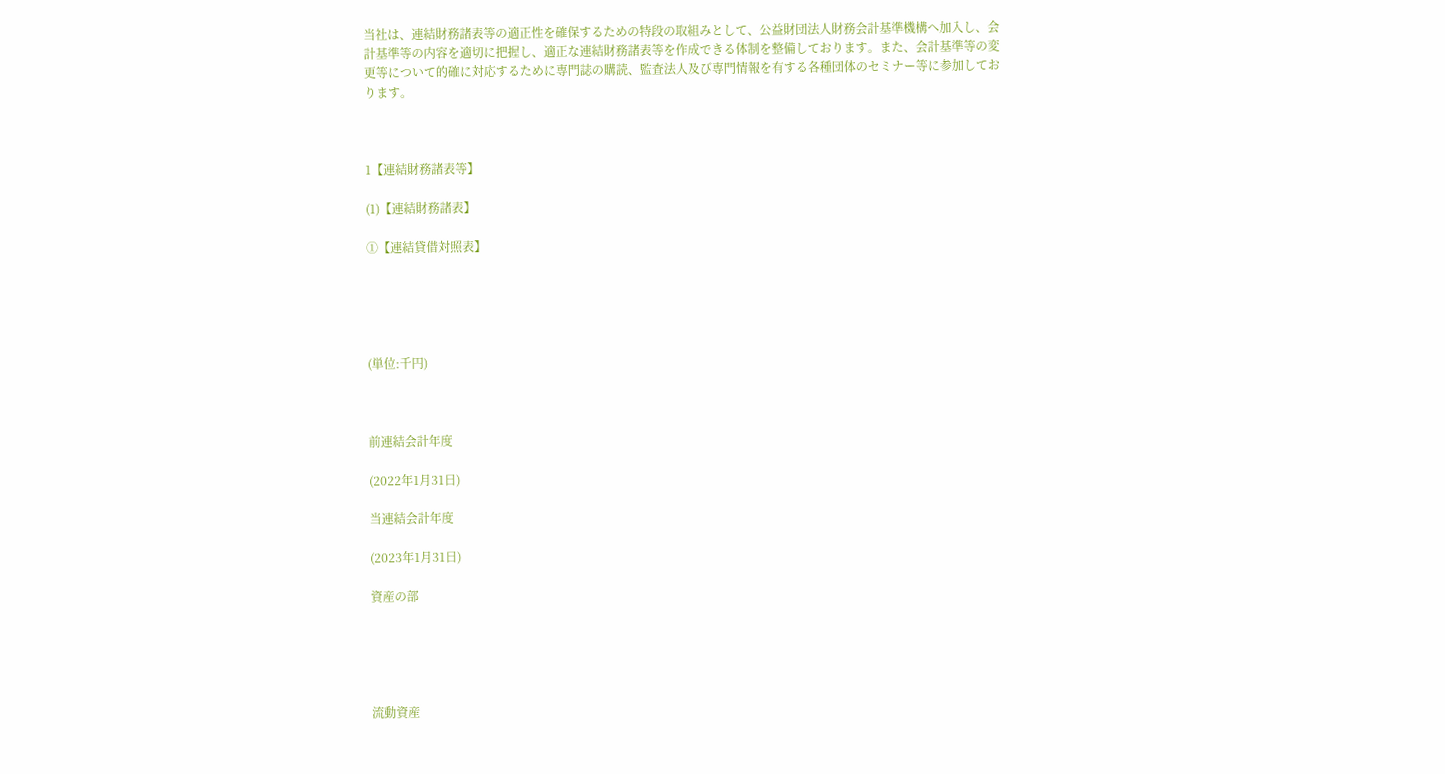当社は、連結財務諸表等の適正性を確保するための特段の取組みとして、公益財団法人財務会計基準機構へ加入し、会計基準等の内容を適切に把握し、適正な連結財務諸表等を作成できる体制を整備しております。また、会計基準等の変更等について的確に対応するために専門誌の購読、監査法人及び専門情報を有する各種団体のセミナー等に参加しております。



1【連結財務諸表等】

(1)【連結財務諸表】

①【連結貸借対照表】





(単位:千円)



前連結会計年度

(2022年1月31日)

当連結会計年度

(2023年1月31日)

資産の部





流動資産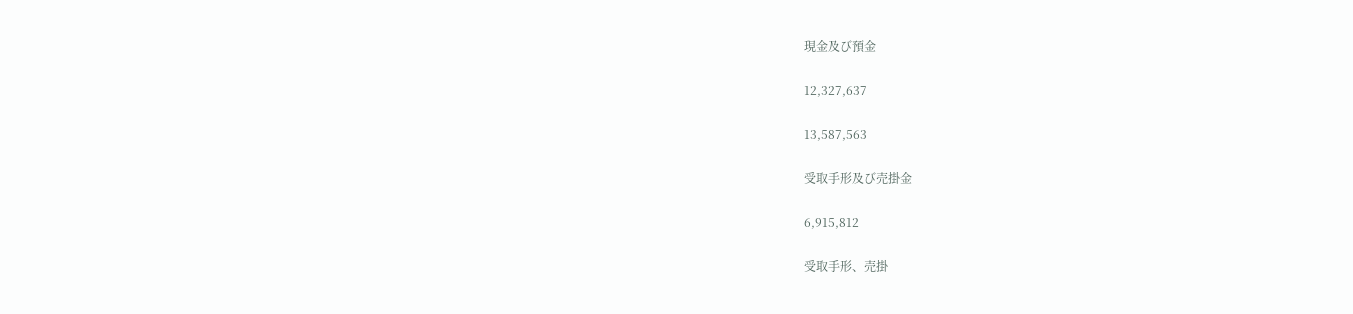現金及び預金

12,327,637

13,587,563

受取手形及び売掛金

6,915,812

受取手形、売掛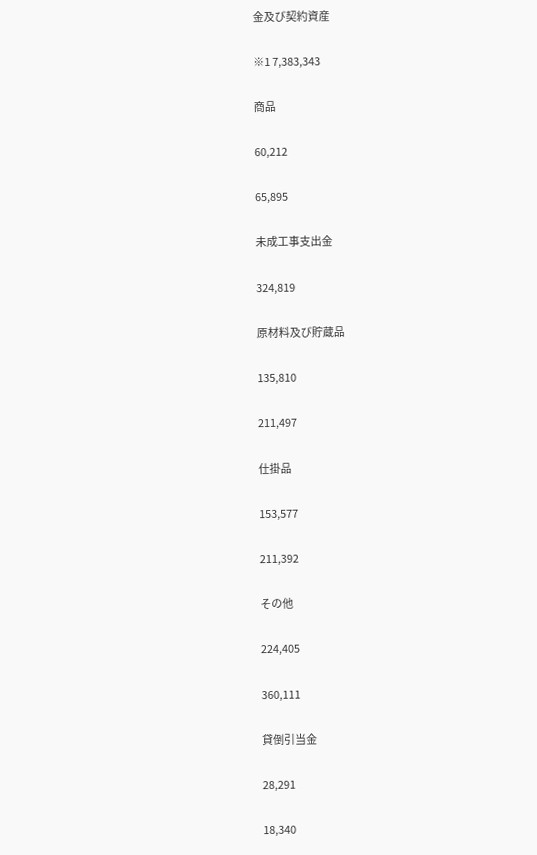金及び契約資産

※1 7,383,343

商品

60,212

65,895

未成工事支出金

324,819

原材料及び貯蔵品

135,810

211,497

仕掛品

153,577

211,392

その他

224,405

360,111

貸倒引当金

28,291

18,340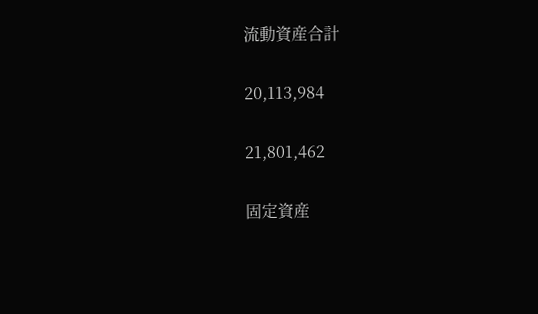流動資産合計

20,113,984

21,801,462

固定資産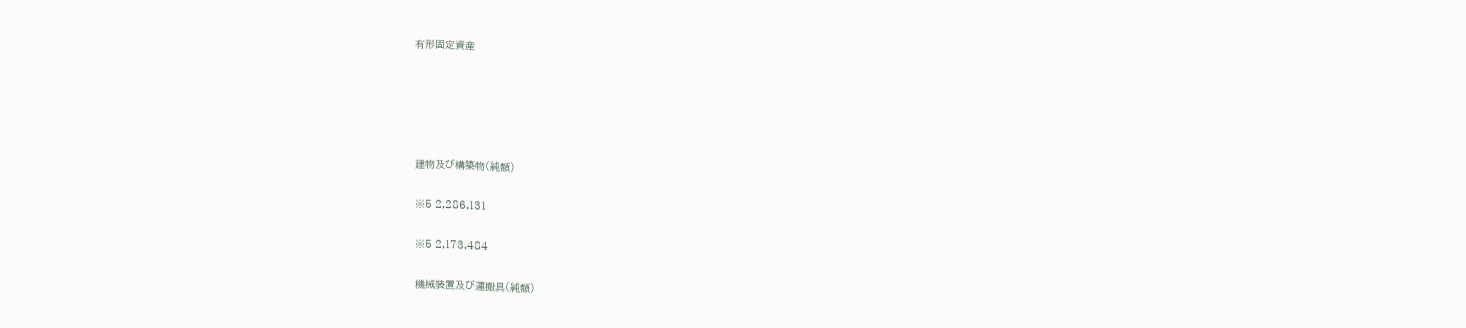有形固定資産





建物及び構築物(純額)

※5 2,286,131

※5 2,173,484

機械装置及び運搬具(純額)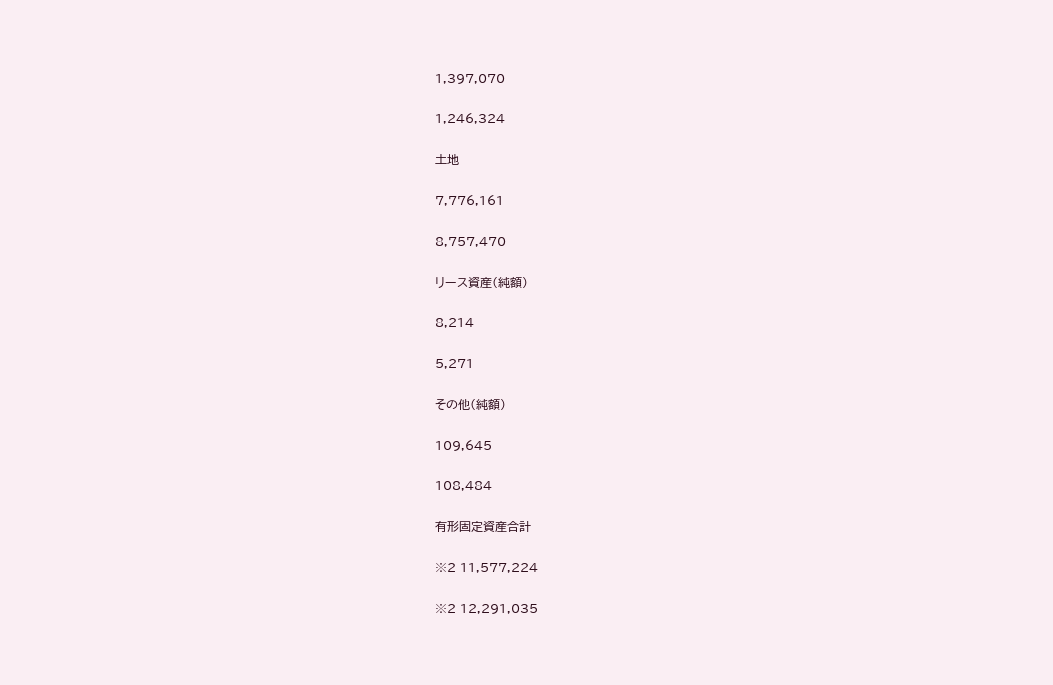1,397,070

1,246,324

土地

7,776,161

8,757,470

リース資産(純額)

8,214

5,271

その他(純額)

109,645

108,484

有形固定資産合計

※2 11,577,224

※2 12,291,035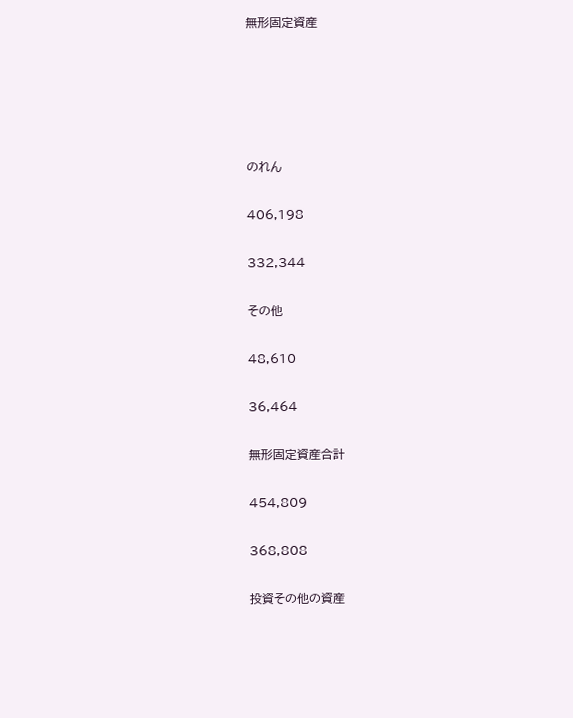無形固定資産





のれん

406,198

332,344

その他

48,610

36,464

無形固定資産合計

454,809

368,808

投資その他の資産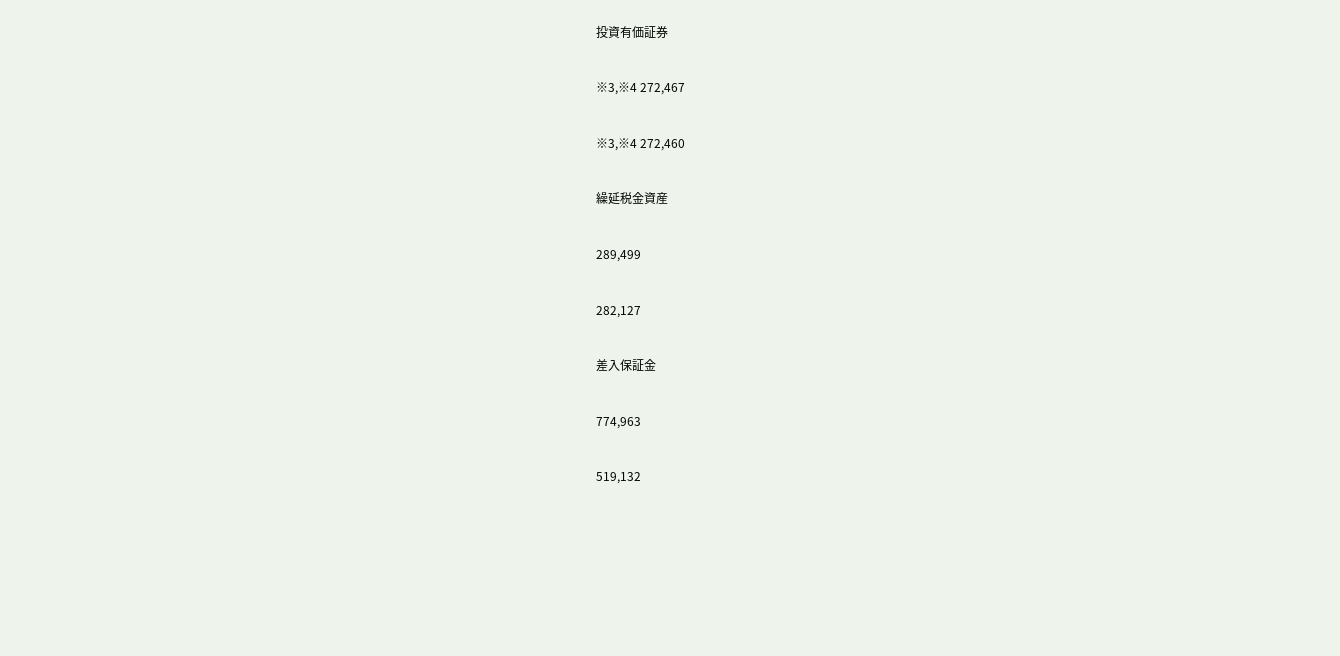投資有価証券

※3,※4 272,467

※3,※4 272,460

繰延税金資産

289,499

282,127

差入保証金

774,963

519,132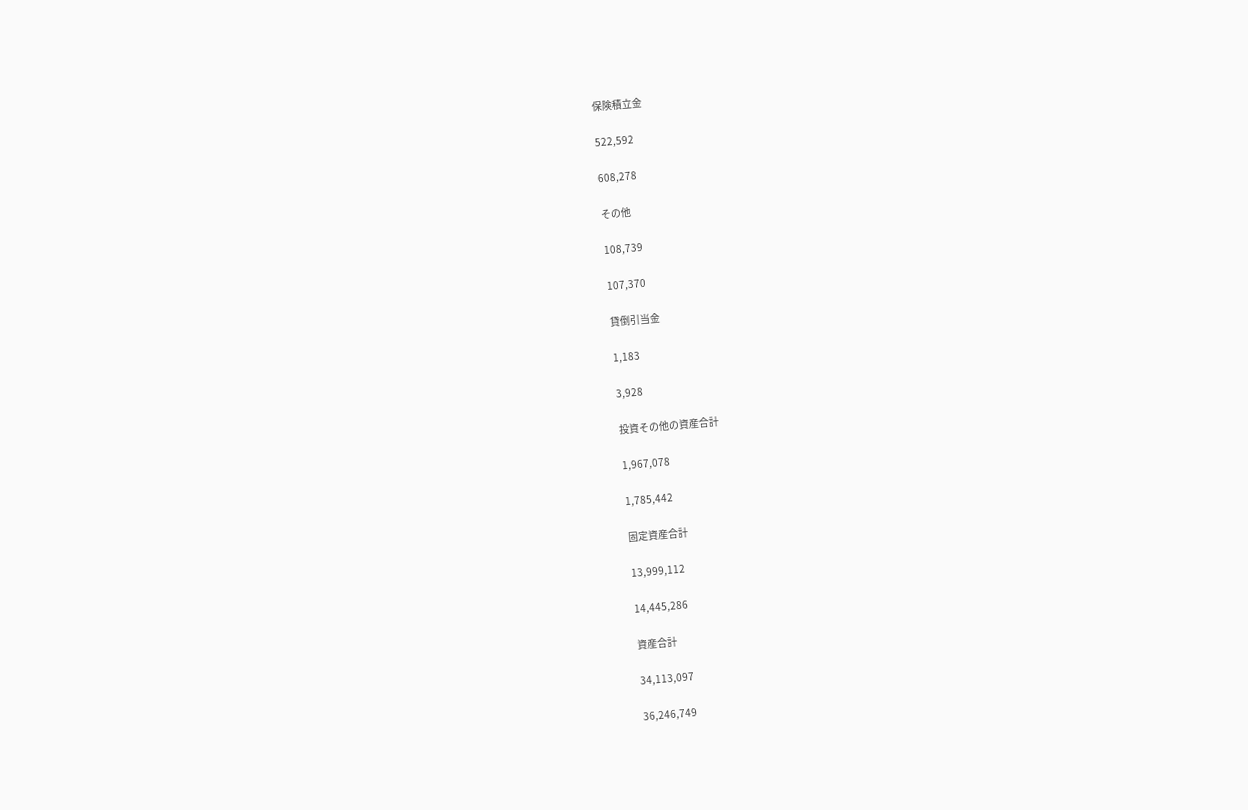保険積立金

522,592

608,278

その他

108,739

107,370

貸倒引当金

1,183

3,928

投資その他の資産合計

1,967,078

1,785,442

固定資産合計

13,999,112

14,445,286

資産合計

34,113,097

36,246,749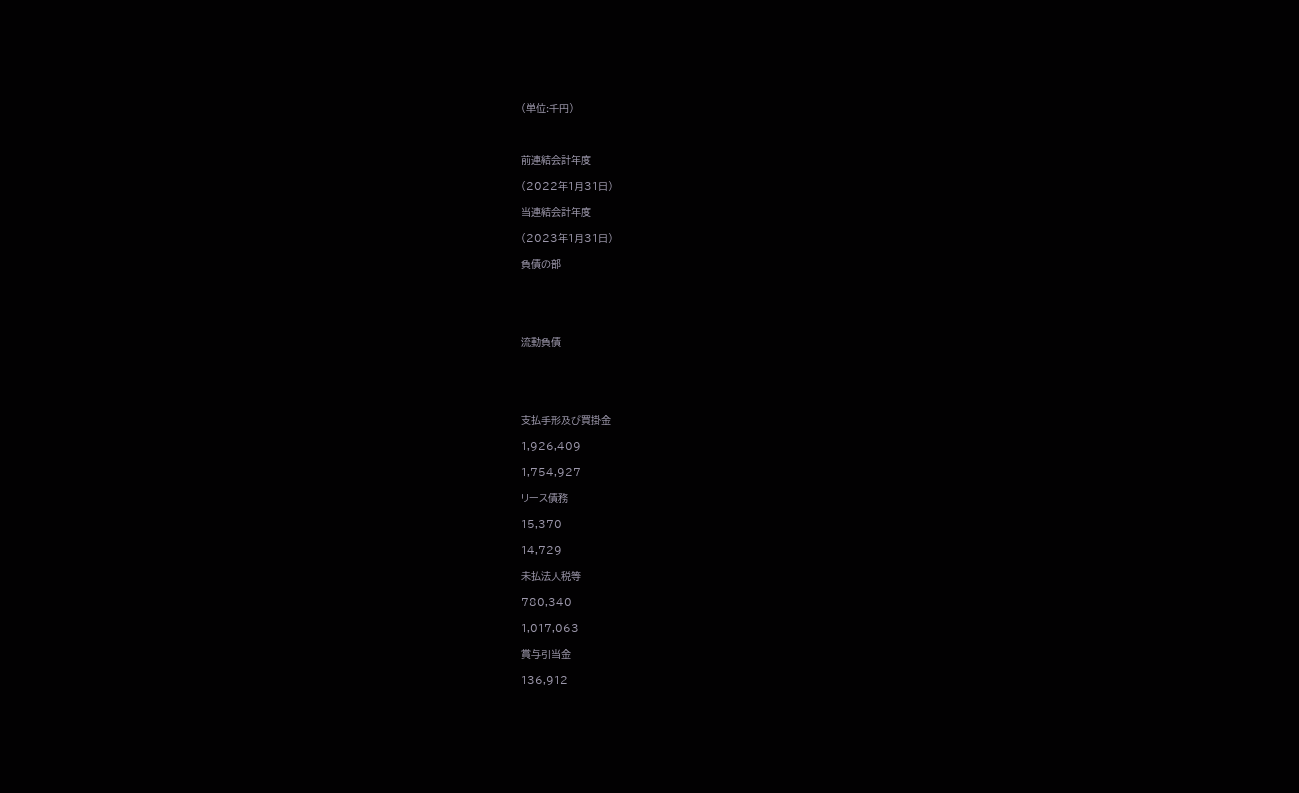(単位:千円)



前連結会計年度

(2022年1月31日)

当連結会計年度

(2023年1月31日)

負債の部





流動負債





支払手形及び買掛金

1,926,409

1,754,927

リース債務

15,370

14,729

未払法人税等

780,340

1,017,063

賞与引当金

136,912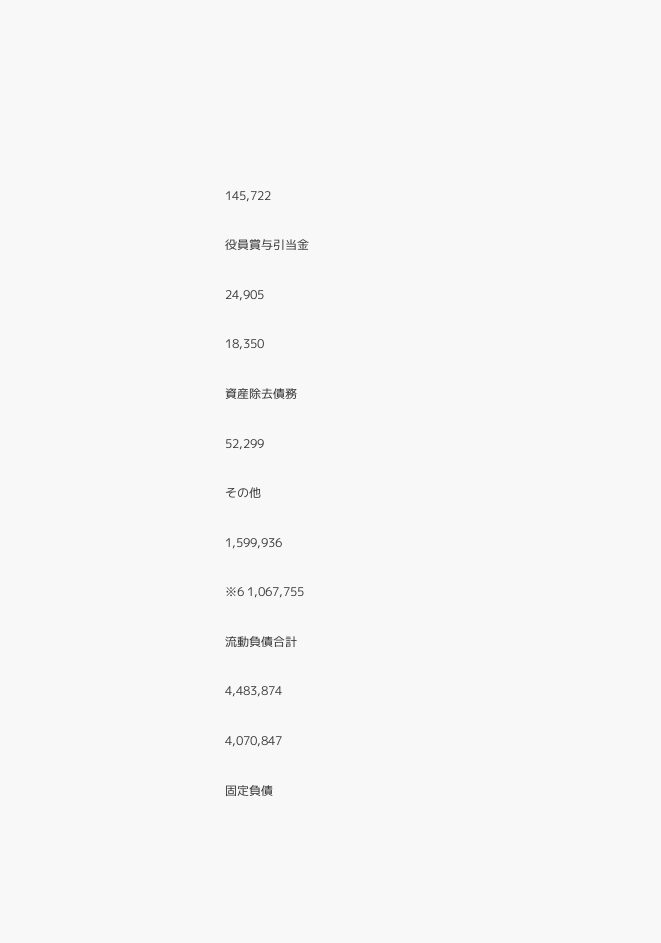145,722

役員賞与引当金

24,905

18,350

資産除去債務

52,299

その他

1,599,936

※6 1,067,755

流動負債合計

4,483,874

4,070,847

固定負債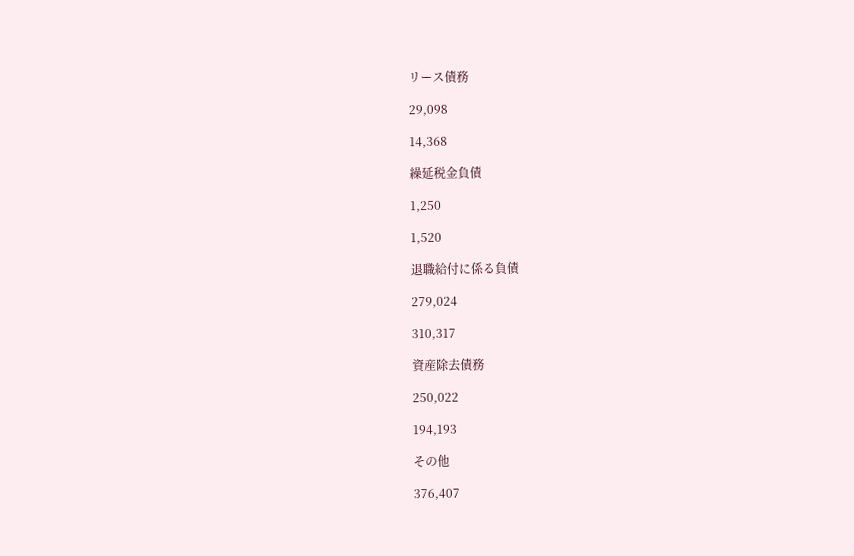リース債務

29,098

14,368

繰延税金負債

1,250

1,520

退職給付に係る負債

279,024

310,317

資産除去債務

250,022

194,193

その他

376,407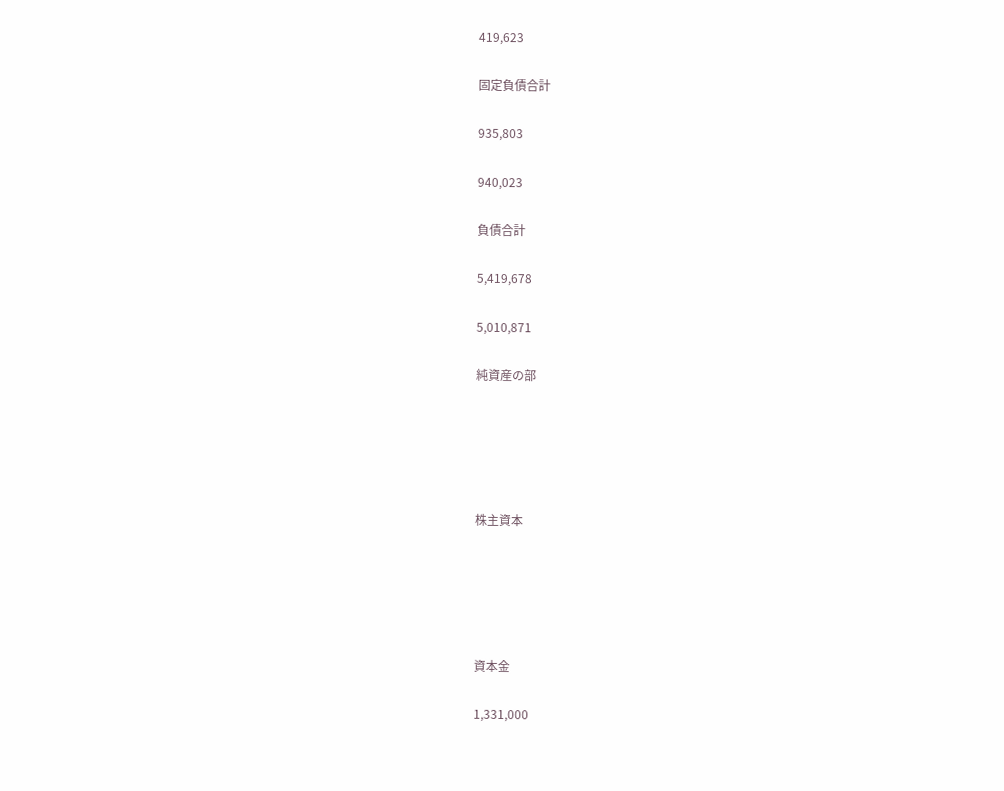419,623

固定負債合計

935,803

940,023

負債合計

5,419,678

5,010,871

純資産の部





株主資本





資本金

1,331,000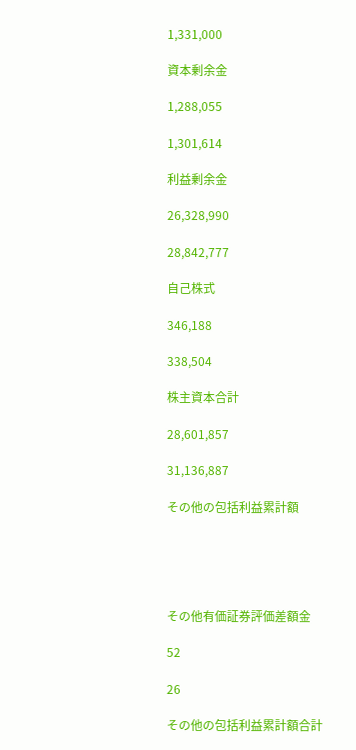1,331,000

資本剰余金

1,288,055

1,301,614

利益剰余金

26,328,990

28,842,777

自己株式

346,188

338,504

株主資本合計

28,601,857

31,136,887

その他の包括利益累計額





その他有価証券評価差額金

52

26

その他の包括利益累計額合計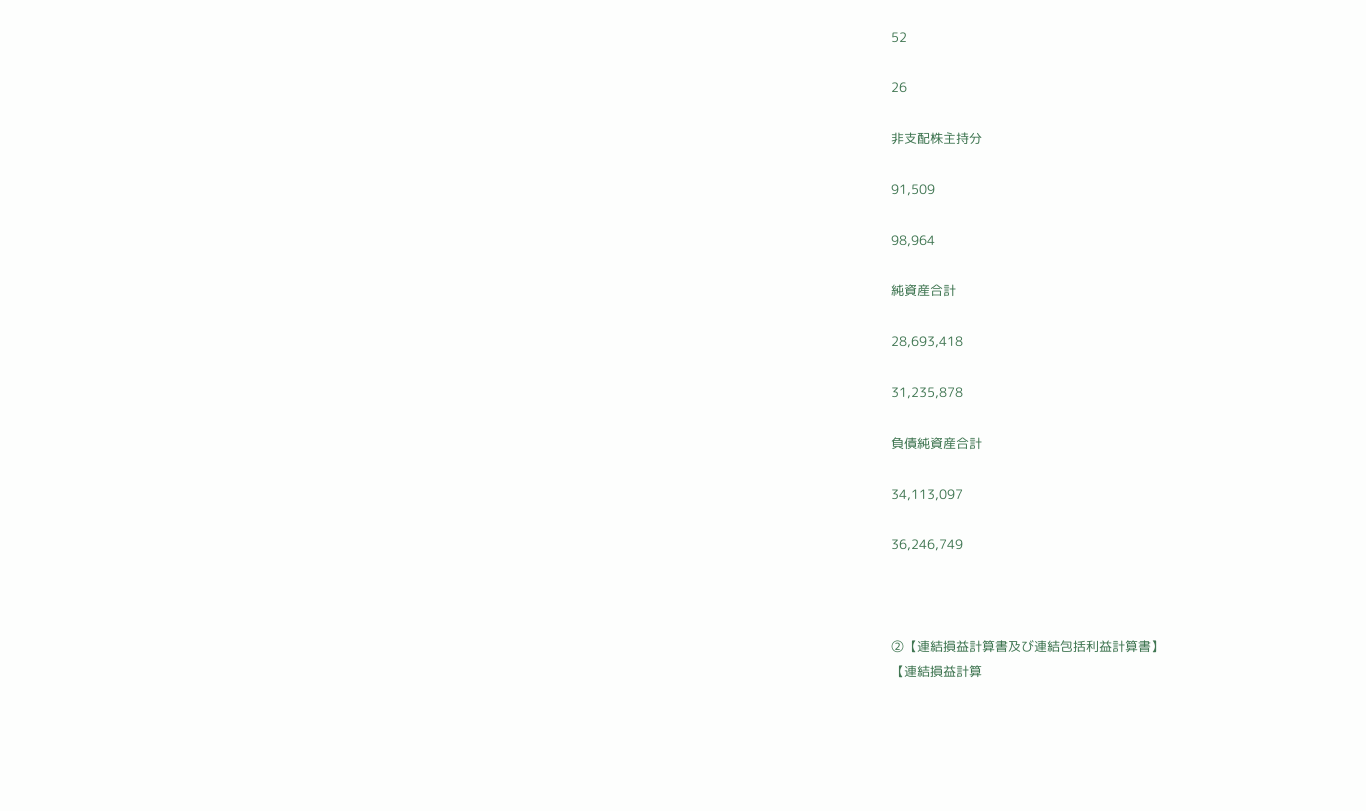52

26

非支配株主持分

91,509

98,964

純資産合計

28,693,418

31,235,878

負債純資産合計

34,113,097

36,246,749



②【連結損益計算書及び連結包括利益計算書】
【連結損益計算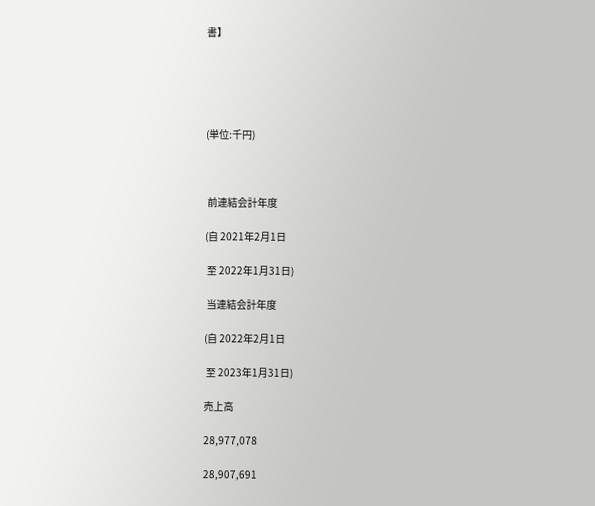書】





(単位:千円)



 前連結会計年度

(自 2021年2月1日

 至 2022年1月31日)

 当連結会計年度

(自 2022年2月1日

 至 2023年1月31日)

売上高

28,977,078

28,907,691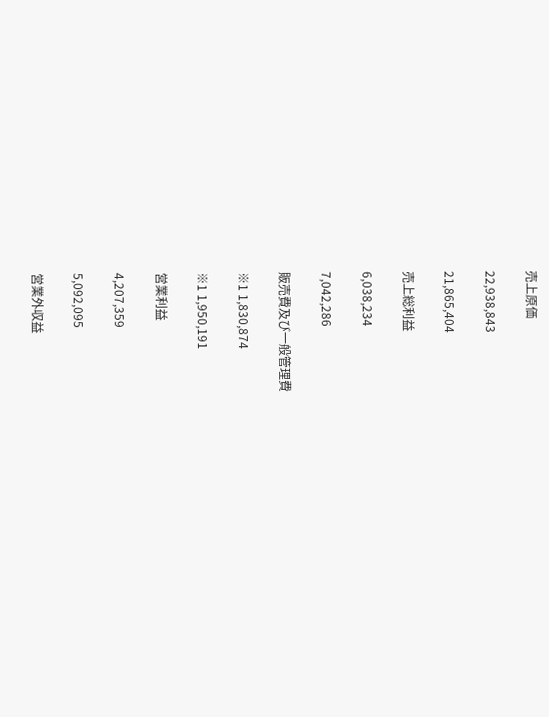売上原価

22,938,843

21,865,404

売上総利益

6,038,234

7,042,286

販売費及び一般管理費

※1 1,830,874

※1 1,950,191

営業利益

4,207,359

5,092,095

営業外収益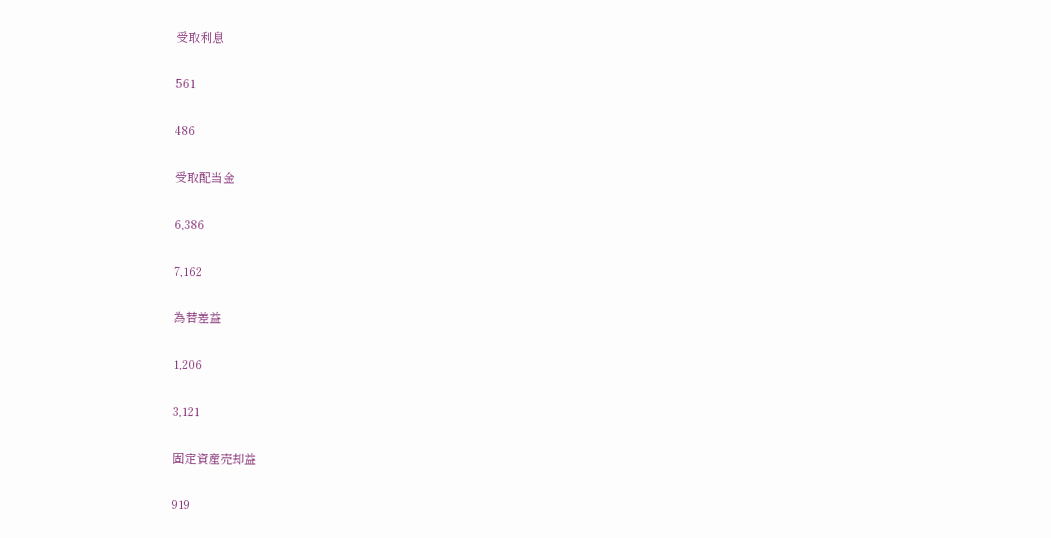受取利息

561

486

受取配当金

6,386

7,162

為替差益

1,206

3,121

固定資産売却益

919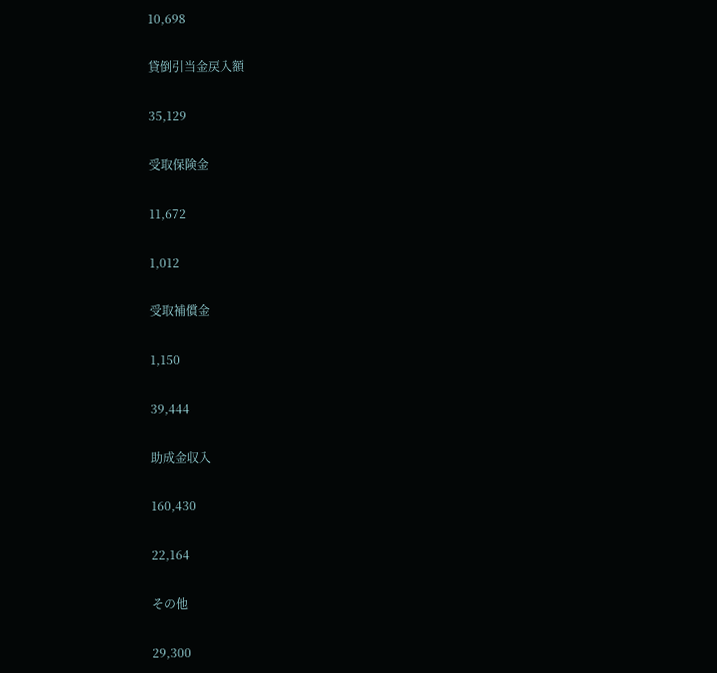10,698

貸倒引当金戻入額

35,129

受取保険金

11,672

1,012

受取補償金

1,150

39,444

助成金収入

160,430

22,164

その他

29,300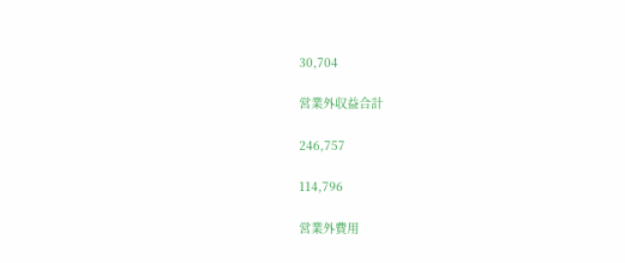30,704

営業外収益合計

246,757

114,796

営業外費用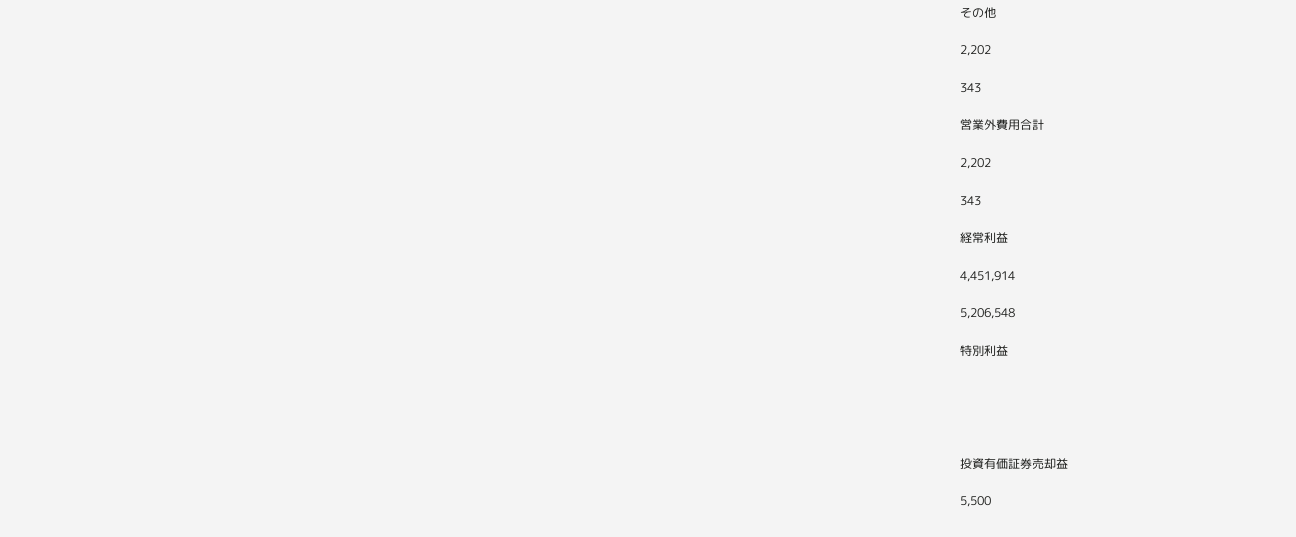その他

2,202

343

営業外費用合計

2,202

343

経常利益

4,451,914

5,206,548

特別利益





投資有価証券売却益

5,500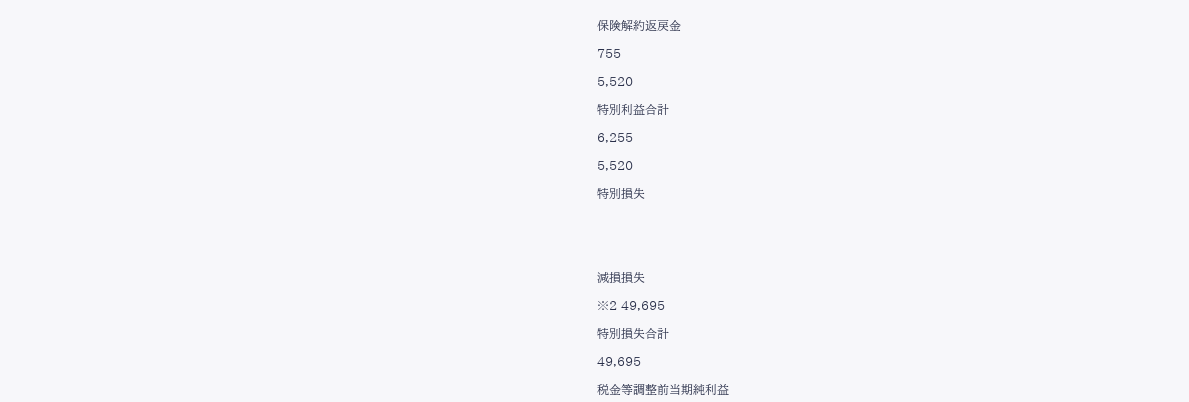保険解約返戻金

755

5,520

特別利益合計

6,255

5,520

特別損失





減損損失

※2 49,695

特別損失合計

49,695

税金等調整前当期純利益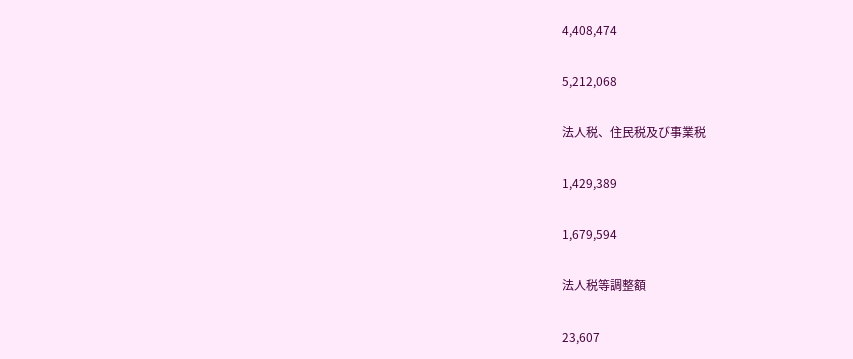4,408,474

5,212,068

法人税、住民税及び事業税

1,429,389

1,679,594

法人税等調整額

23,607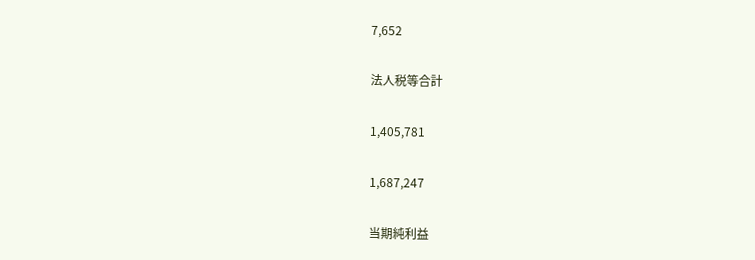7,652

法人税等合計

1,405,781

1,687,247

当期純利益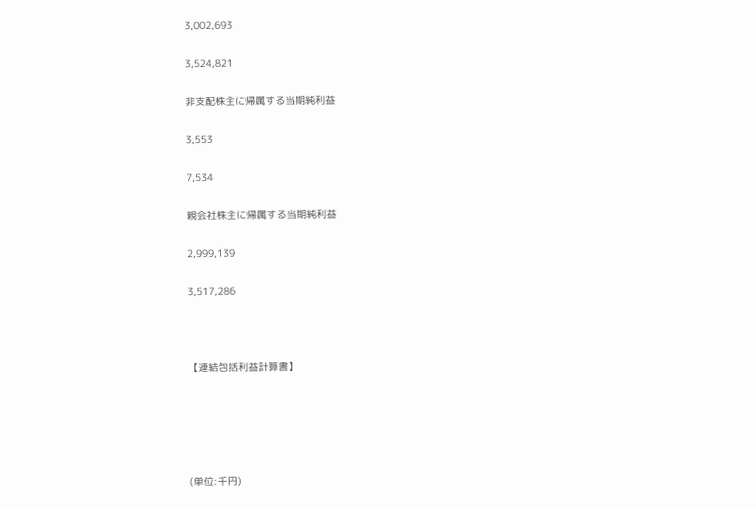3,002,693

3,524,821

非支配株主に帰属する当期純利益

3,553

7,534

親会社株主に帰属する当期純利益

2,999,139

3,517,286



【連結包括利益計算書】





(単位:千円)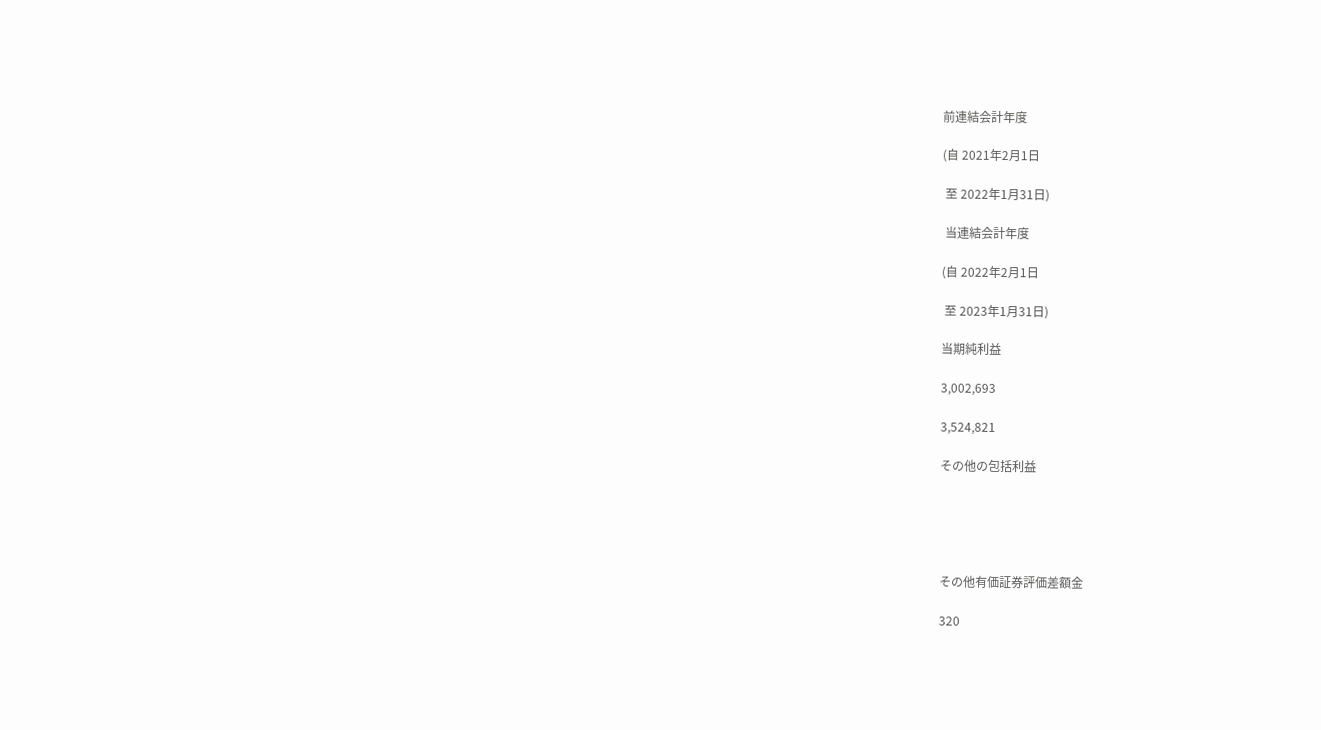前連結会計年度

(自 2021年2月1日

 至 2022年1月31日)

 当連結会計年度

(自 2022年2月1日

 至 2023年1月31日)

当期純利益

3,002,693

3,524,821

その他の包括利益





その他有価証券評価差額金

320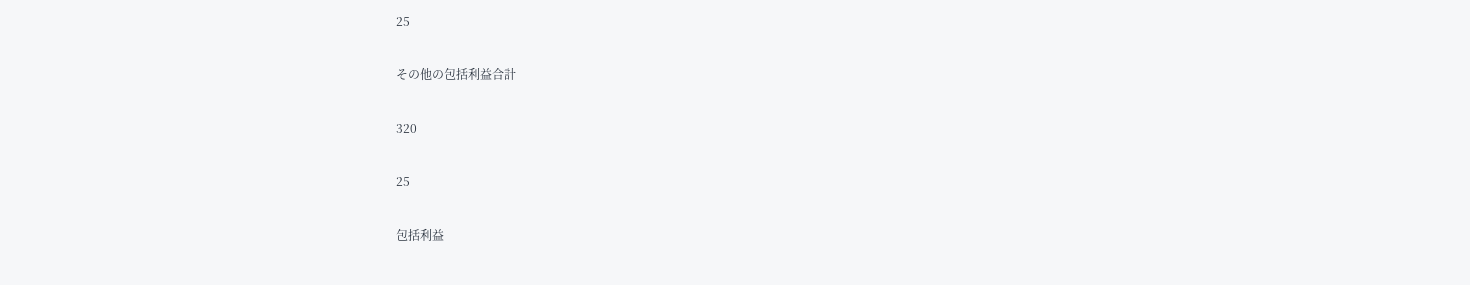25

その他の包括利益合計

320

25

包括利益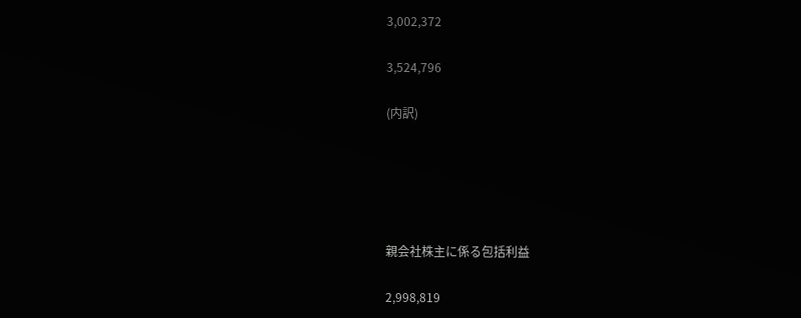3,002,372

3,524,796

(内訳)





親会社株主に係る包括利益

2,998,819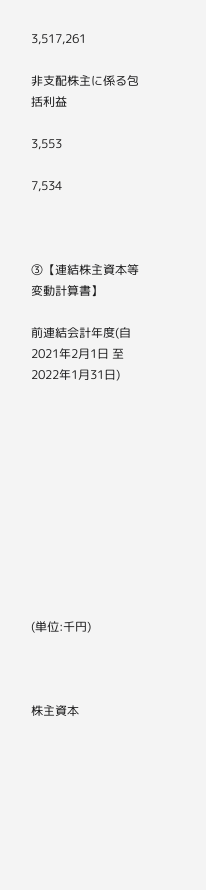3,517,261

非支配株主に係る包括利益

3,553

7,534



③【連結株主資本等変動計算書】

前連結会計年度(自 2021年2月1日 至 2022年1月31日)











(単位:千円)



株主資本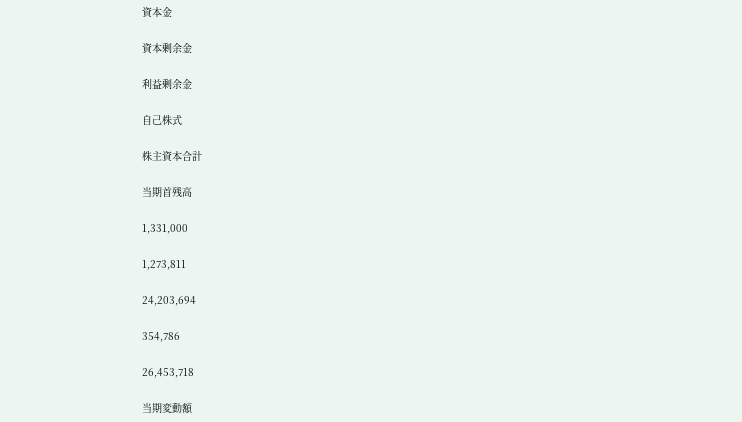資本金

資本剰余金

利益剰余金

自己株式

株主資本合計

当期首残高

1,331,000

1,273,811

24,203,694

354,786

26,453,718

当期変動額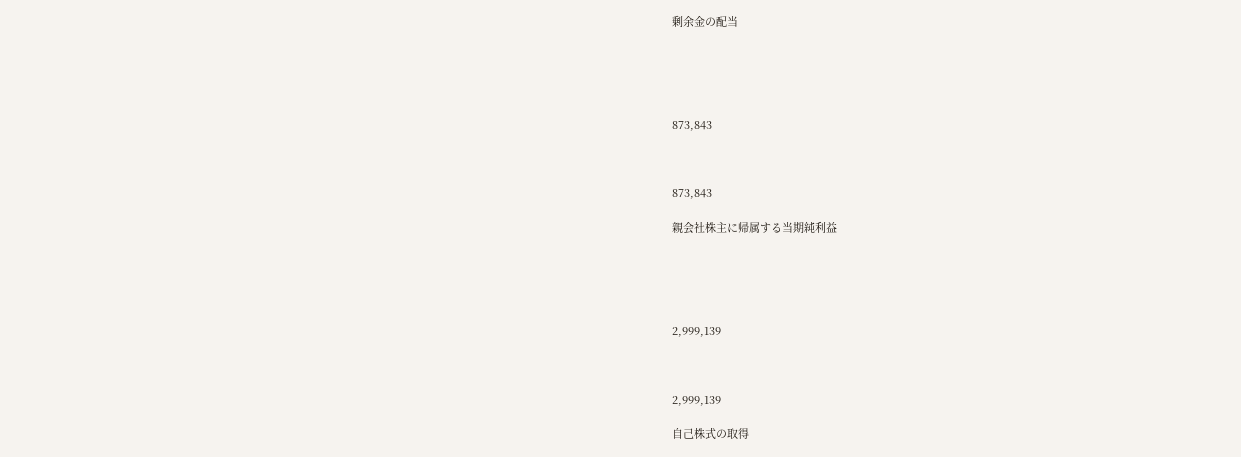剰余金の配当





873,843



873,843

親会社株主に帰属する当期純利益





2,999,139



2,999,139

自己株式の取得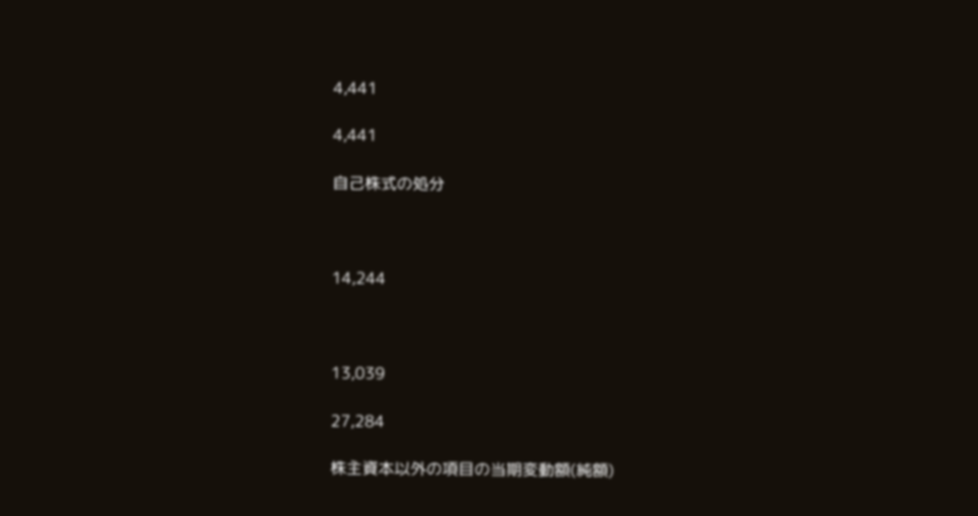4,441

4,441

自己株式の処分



14,244



13,039

27,284

株主資本以外の項目の当期変動額(純額)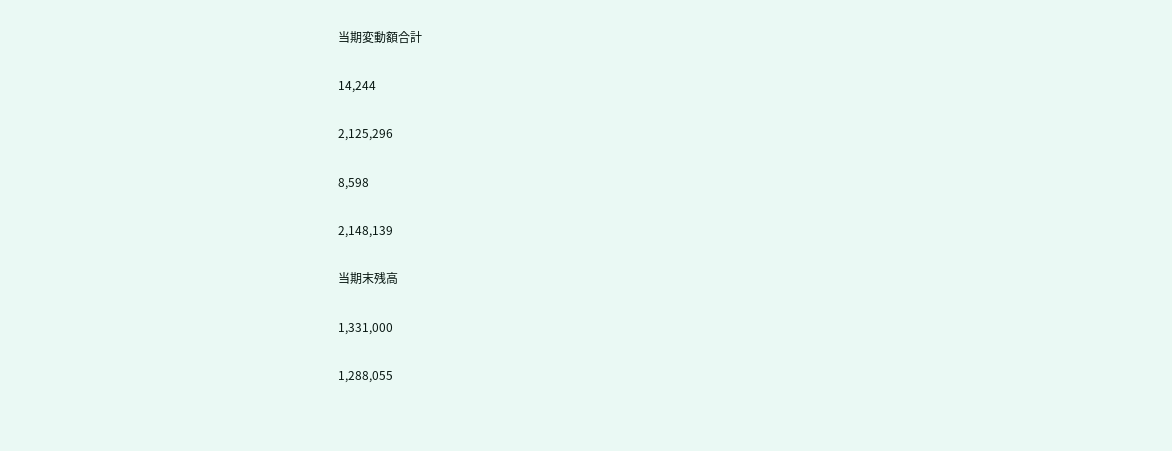当期変動額合計

14,244

2,125,296

8,598

2,148,139

当期末残高

1,331,000

1,288,055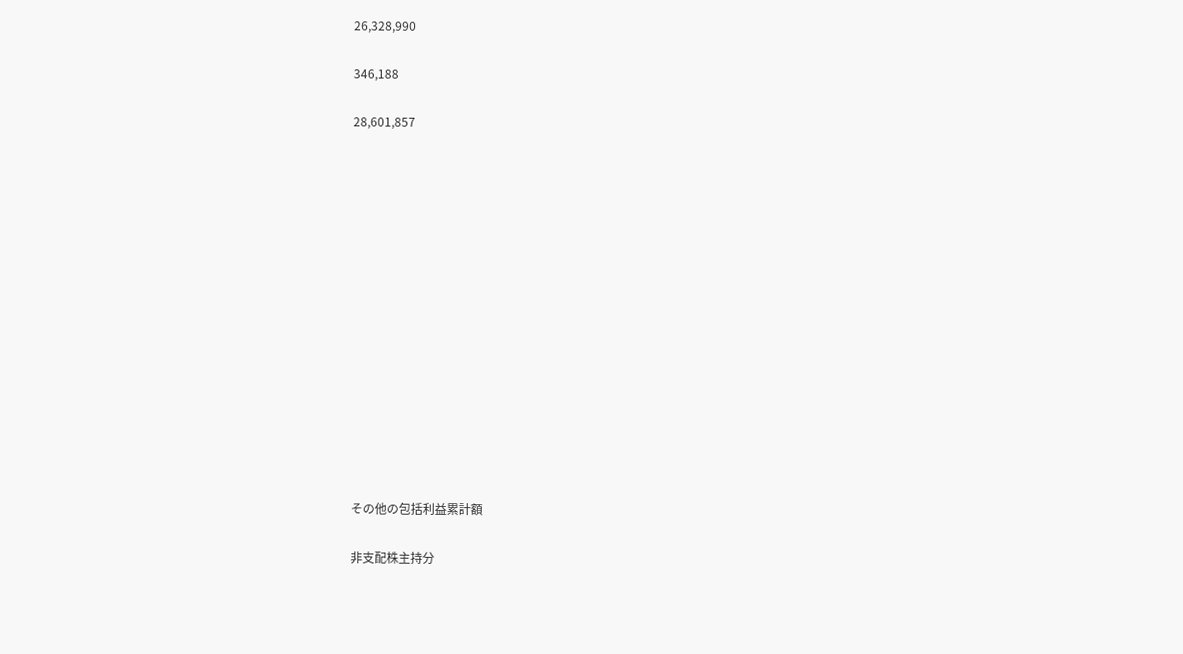26,328,990

346,188

28,601,857















その他の包括利益累計額

非支配株主持分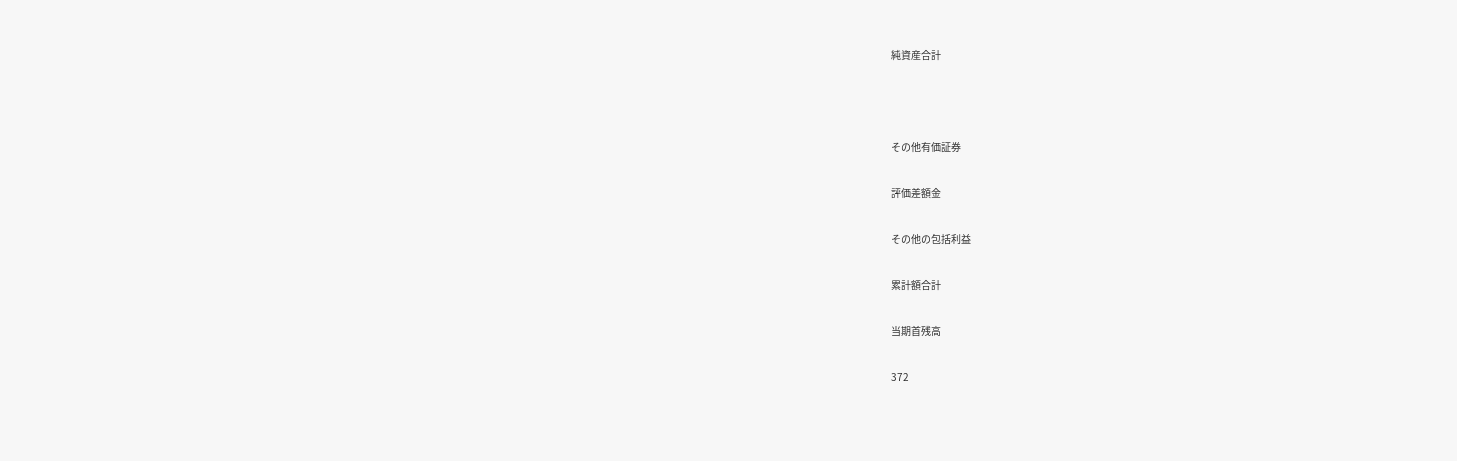純資産合計



その他有価証券

評価差額金

その他の包括利益

累計額合計

当期首残高

372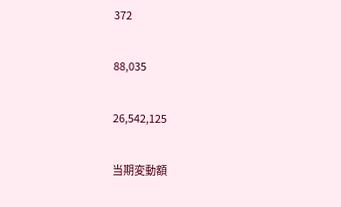372

88,035

26,542,125

当期変動額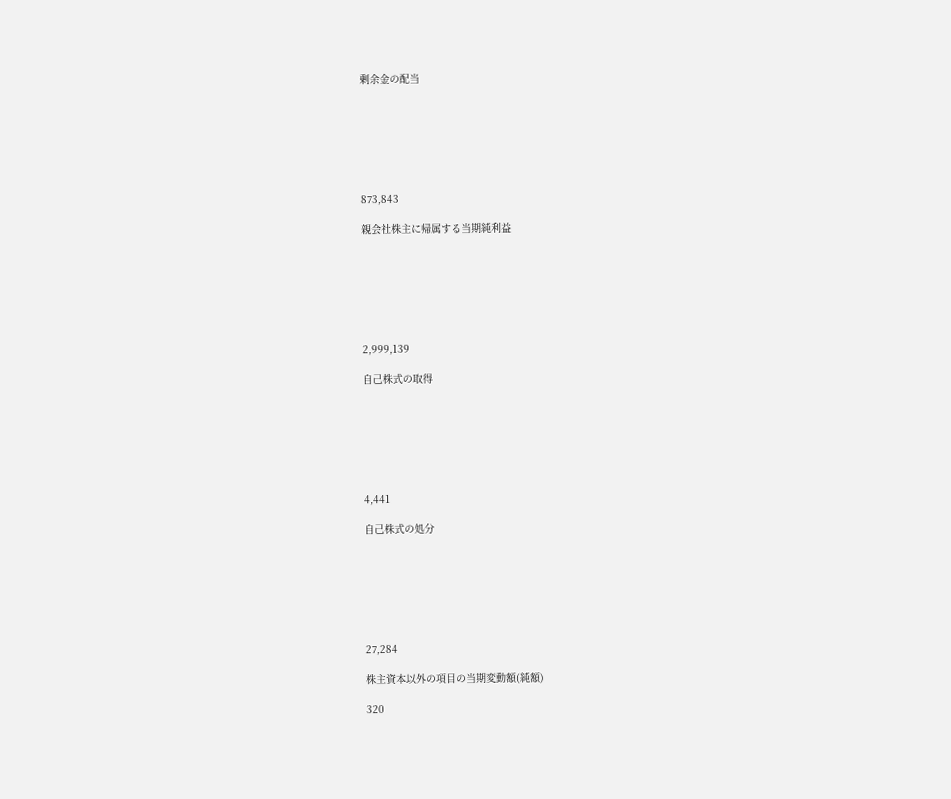剰余金の配当







873,843

親会社株主に帰属する当期純利益







2,999,139

自己株式の取得







4,441

自己株式の処分







27,284

株主資本以外の項目の当期変動額(純額)

320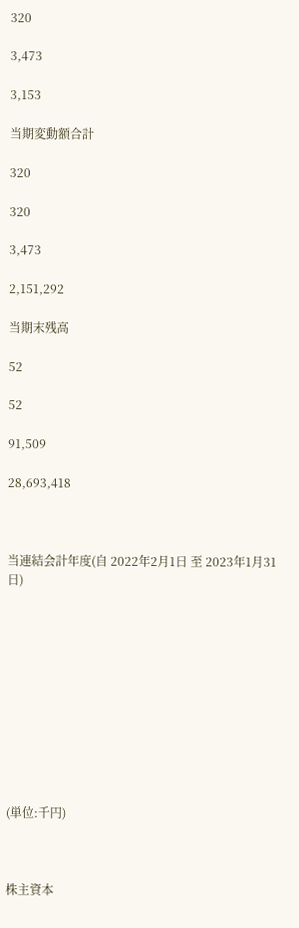320

3,473

3,153

当期変動額合計

320

320

3,473

2,151,292

当期末残高

52

52

91,509

28,693,418



当連結会計年度(自 2022年2月1日 至 2023年1月31日)











(単位:千円)



株主資本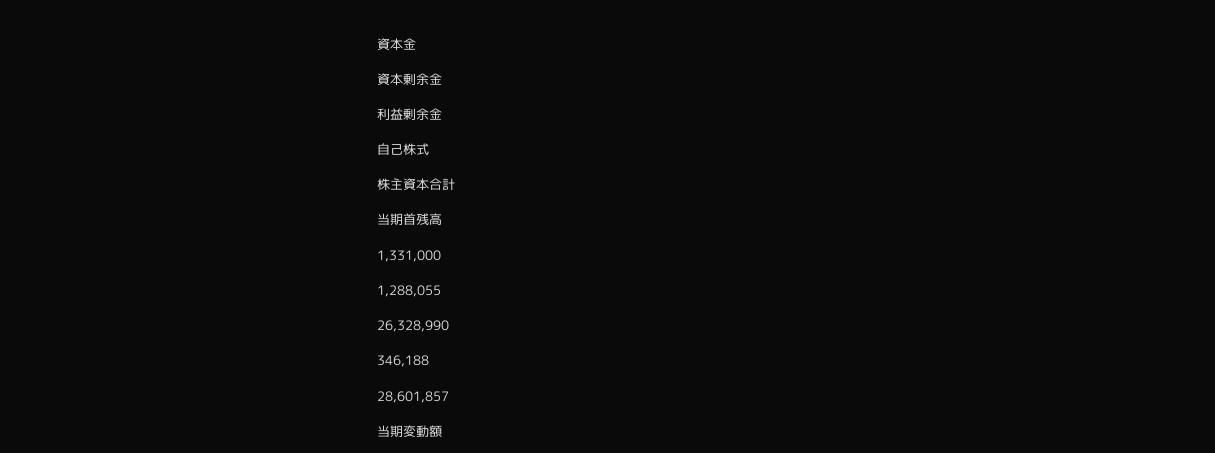資本金

資本剰余金

利益剰余金

自己株式

株主資本合計

当期首残高

1,331,000

1,288,055

26,328,990

346,188

28,601,857

当期変動額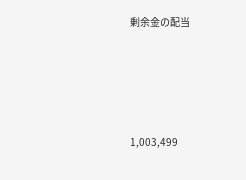剰余金の配当





1,003,499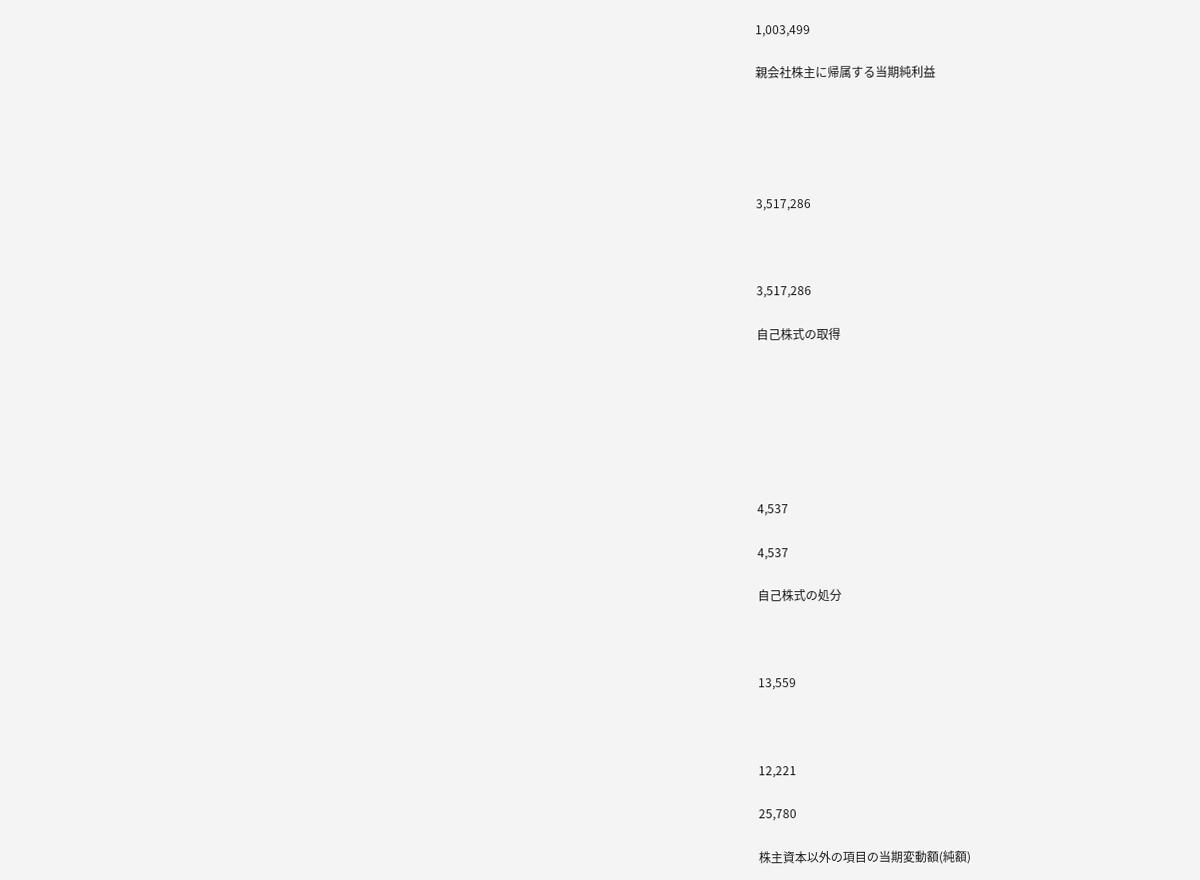1,003,499

親会社株主に帰属する当期純利益





3,517,286



3,517,286

自己株式の取得







4,537

4,537

自己株式の処分



13,559



12,221

25,780

株主資本以外の項目の当期変動額(純額)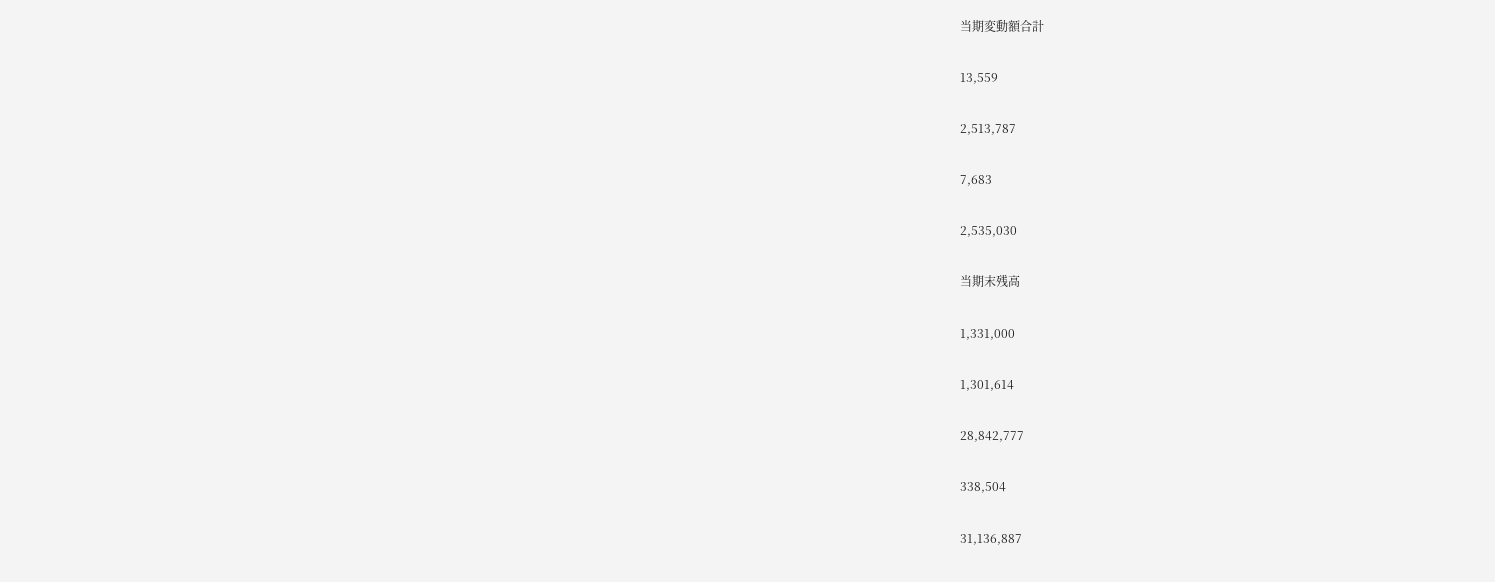当期変動額合計

13,559

2,513,787

7,683

2,535,030

当期末残高

1,331,000

1,301,614

28,842,777

338,504

31,136,887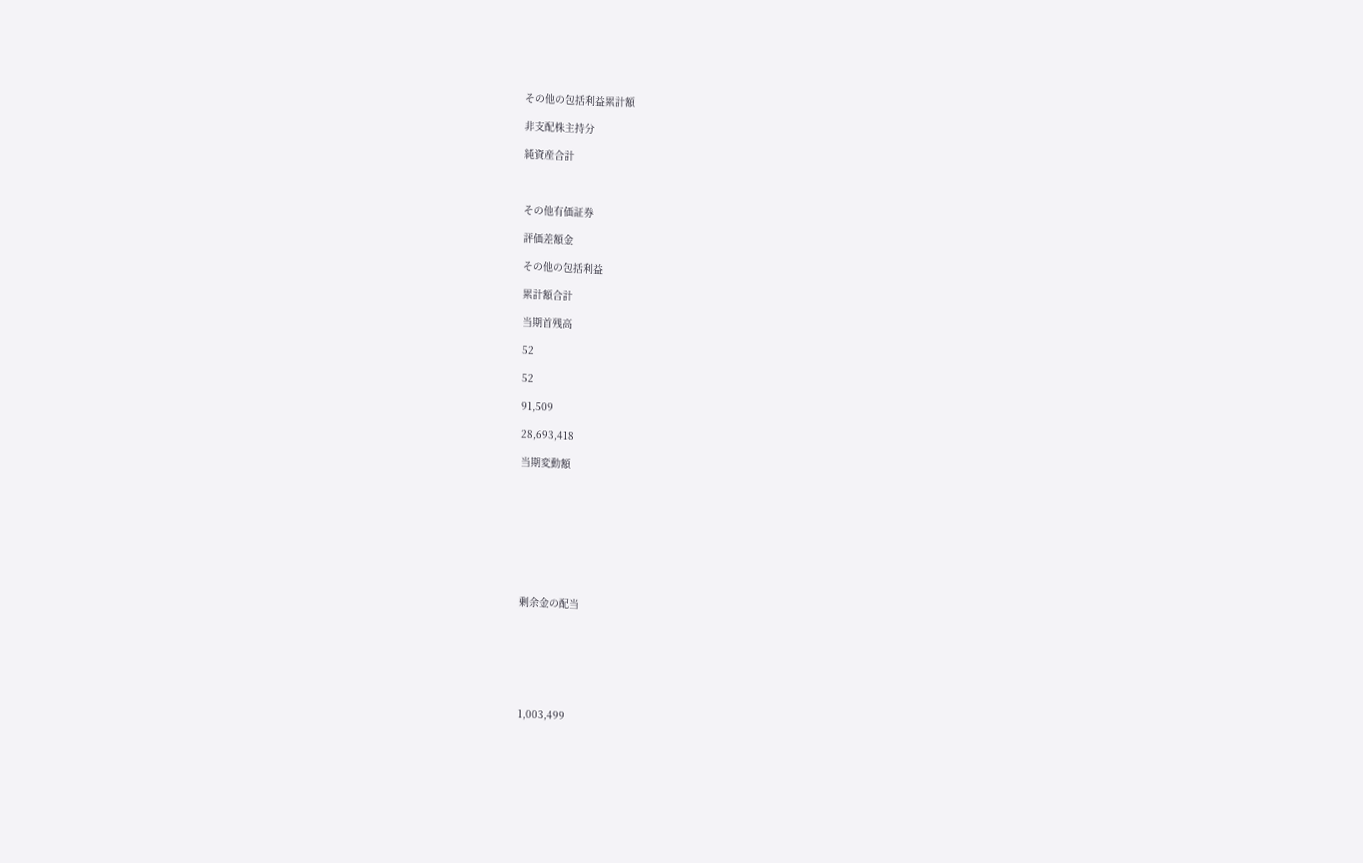その他の包括利益累計額

非支配株主持分

純資産合計



その他有価証券

評価差額金

その他の包括利益

累計額合計

当期首残高

52

52

91,509

28,693,418

当期変動額









剰余金の配当







1,003,499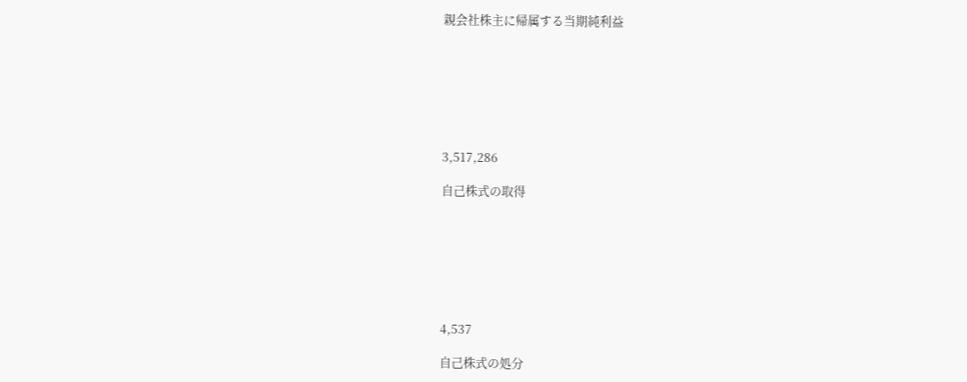親会社株主に帰属する当期純利益







3,517,286

自己株式の取得







4,537

自己株式の処分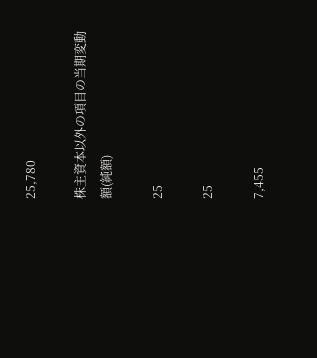25,780

株主資本以外の項目の当期変動額(純額)

25

25

7,455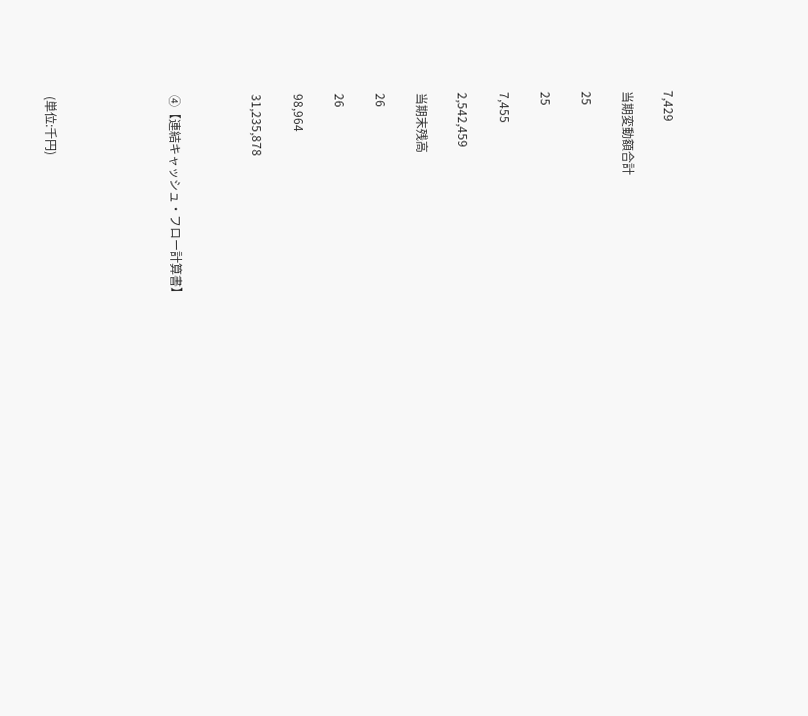7,429

当期変動額合計

25

25

7,455

2,542,459

当期末残高

26

26

98,964

31,235,878



④【連結キャッシュ・フロー計算書】





(単位:千円)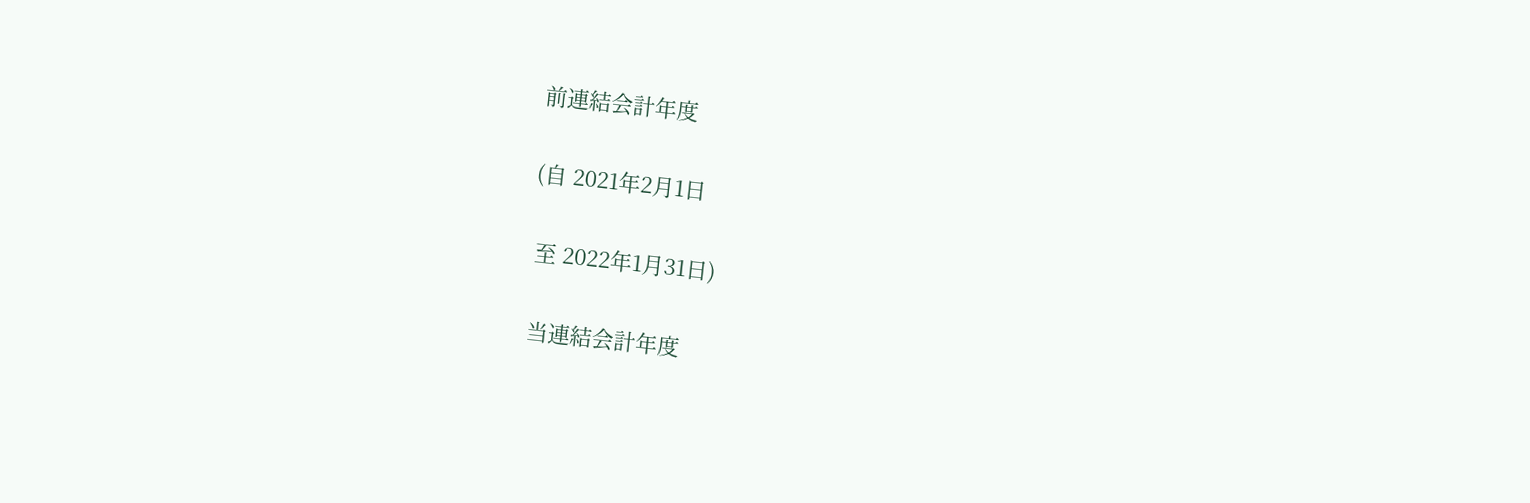前連結会計年度

(自 2021年2月1日

 至 2022年1月31日)

 当連結会計年度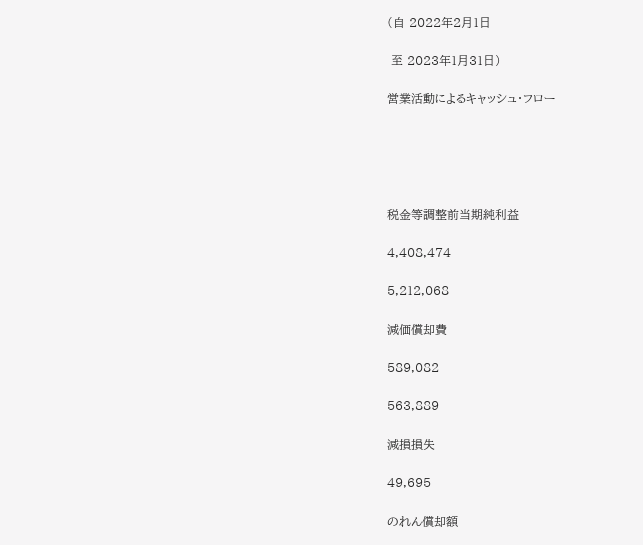(自 2022年2月1日

 至 2023年1月31日)

営業活動によるキャッシュ・フロー





税金等調整前当期純利益

4,408,474

5,212,068

減価償却費

589,082

563,889

減損損失

49,695

のれん償却額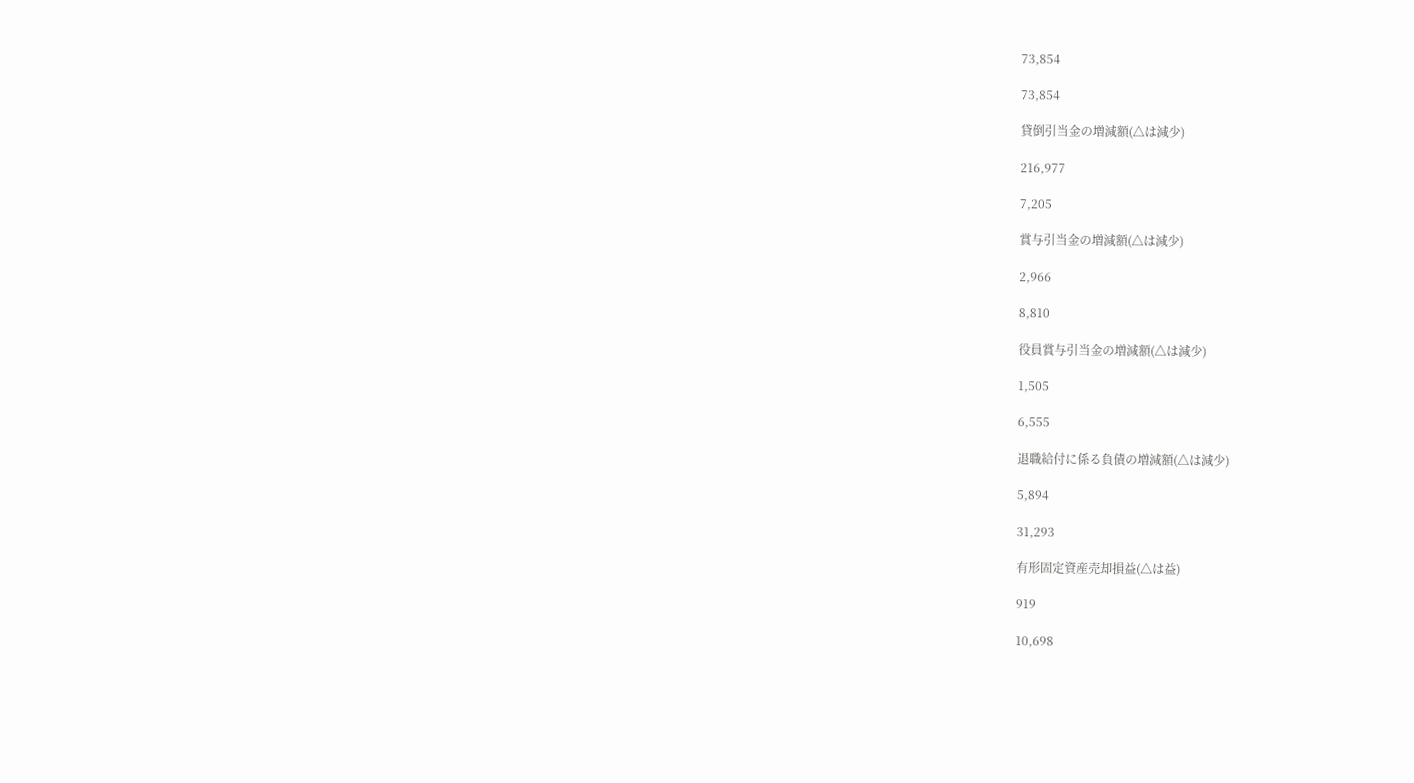73,854

73,854

貸倒引当金の増減額(△は減少)

216,977

7,205

賞与引当金の増減額(△は減少)

2,966

8,810

役員賞与引当金の増減額(△は減少)

1,505

6,555

退職給付に係る負債の増減額(△は減少)

5,894

31,293

有形固定資産売却損益(△は益)

919

10,698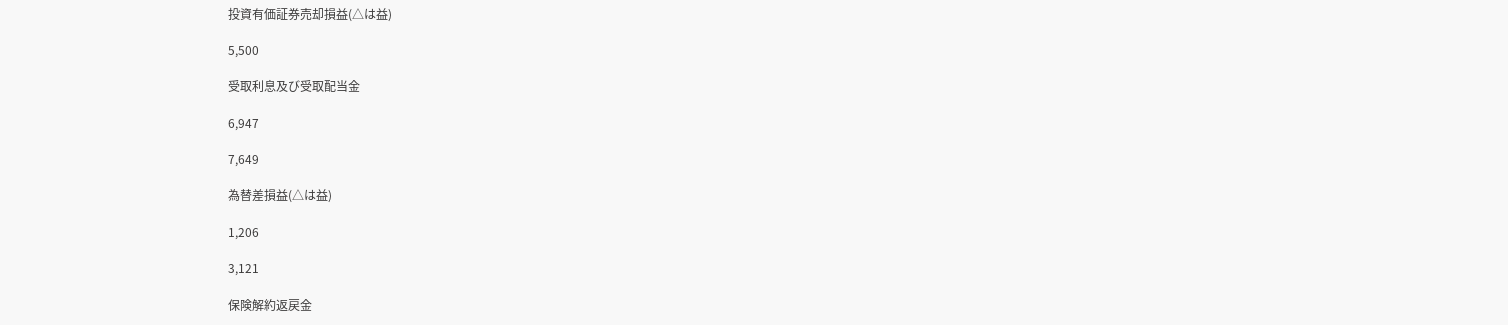投資有価証券売却損益(△は益)

5,500

受取利息及び受取配当金

6,947

7,649

為替差損益(△は益)

1,206

3,121

保険解約返戻金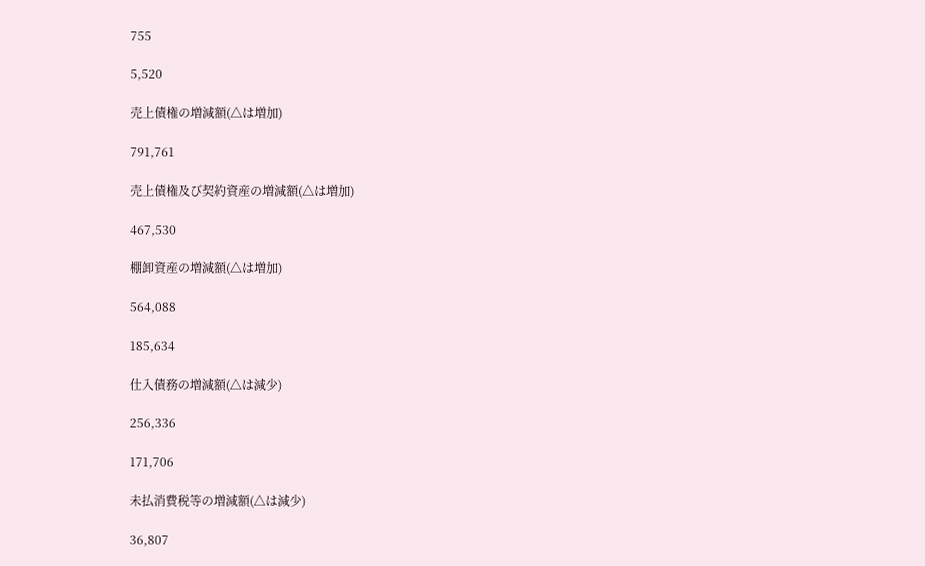755

5,520

売上債権の増減額(△は増加)

791,761

売上債権及び契約資産の増減額(△は増加)

467,530

棚卸資産の増減額(△は増加)

564,088

185,634

仕入債務の増減額(△は減少)

256,336

171,706

未払消費税等の増減額(△は減少)

36,807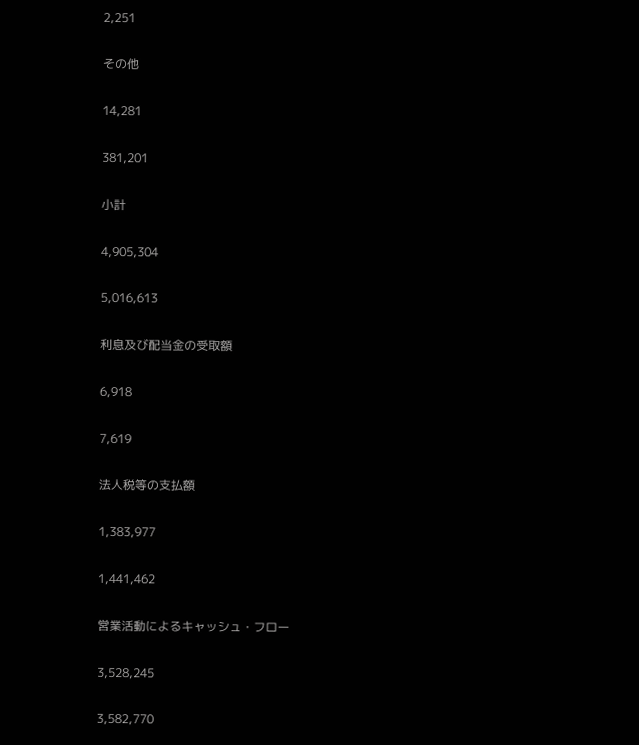2,251

その他

14,281

381,201

小計

4,905,304

5,016,613

利息及び配当金の受取額

6,918

7,619

法人税等の支払額

1,383,977

1,441,462

営業活動によるキャッシュ・フロー

3,528,245

3,582,770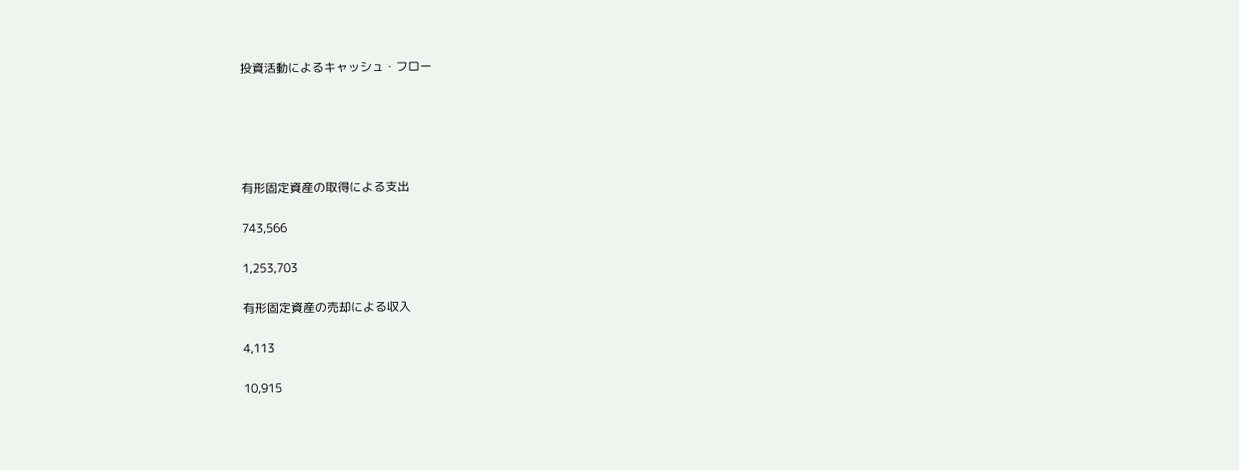投資活動によるキャッシュ・フロー





有形固定資産の取得による支出

743,566

1,253,703

有形固定資産の売却による収入

4,113

10,915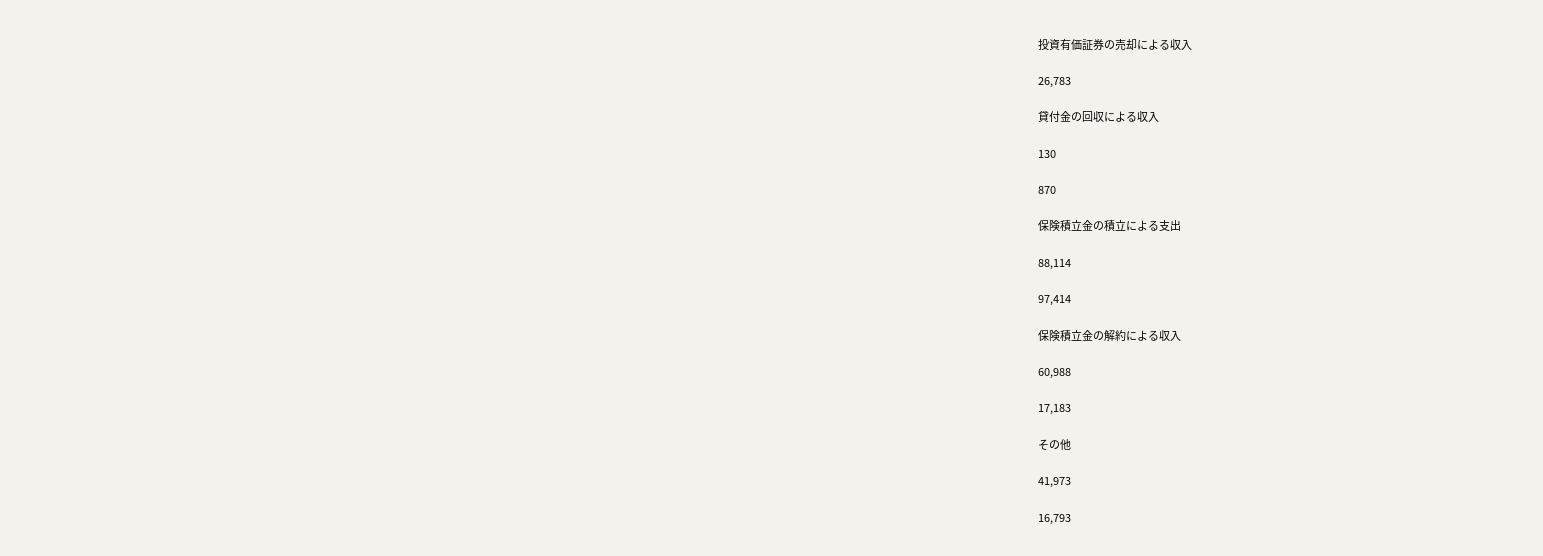投資有価証券の売却による収入

26,783

貸付金の回収による収入

130

870

保険積立金の積立による支出

88,114

97,414

保険積立金の解約による収入

60,988

17,183

その他

41,973

16,793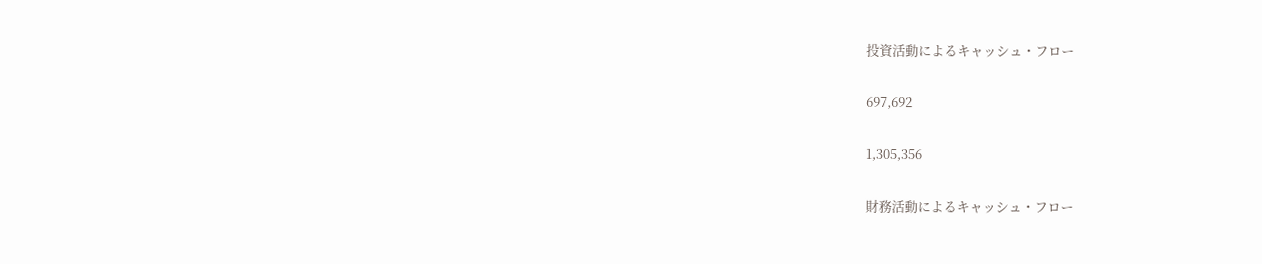投資活動によるキャッシュ・フロー

697,692

1,305,356

財務活動によるキャッシュ・フロー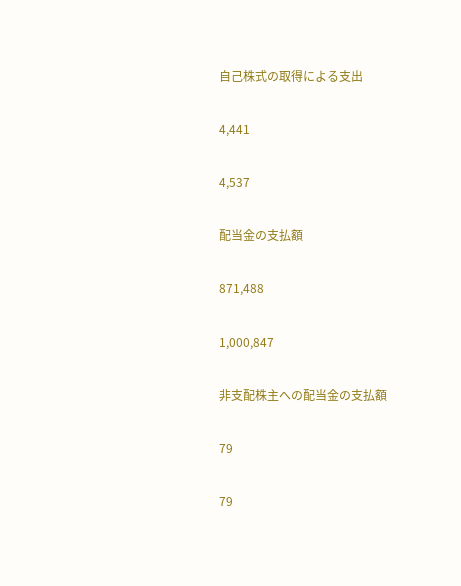自己株式の取得による支出

4,441

4,537

配当金の支払額

871,488

1,000,847

非支配株主への配当金の支払額

79

79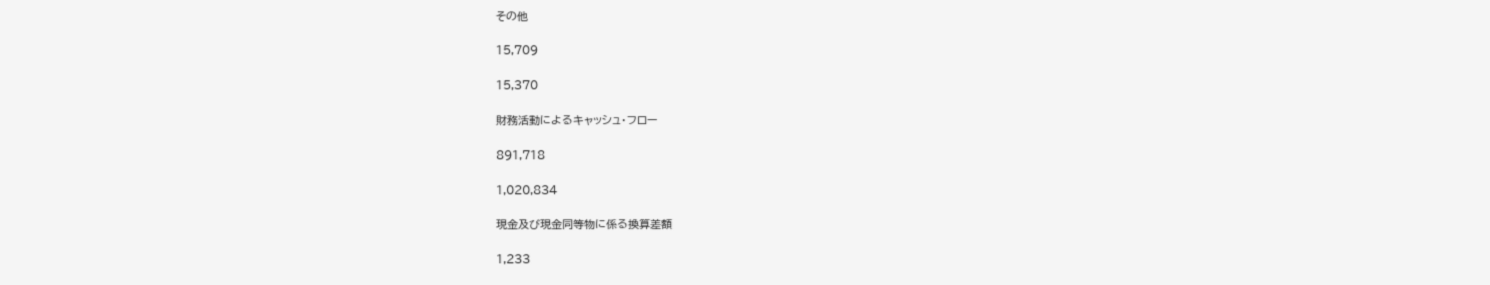その他

15,709

15,370

財務活動によるキャッシュ・フロー

891,718

1,020,834

現金及び現金同等物に係る換算差額

1,233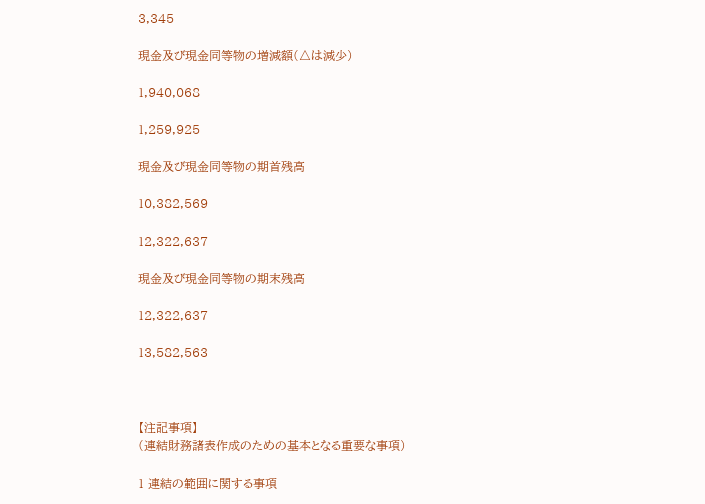3,345

現金及び現金同等物の増減額(△は減少)

1,940,068

1,259,925

現金及び現金同等物の期首残高

10,382,569

12,322,637

現金及び現金同等物の期末残高

12,322,637

13,582,563



【注記事項】
(連結財務諸表作成のための基本となる重要な事項)

1 連結の範囲に関する事項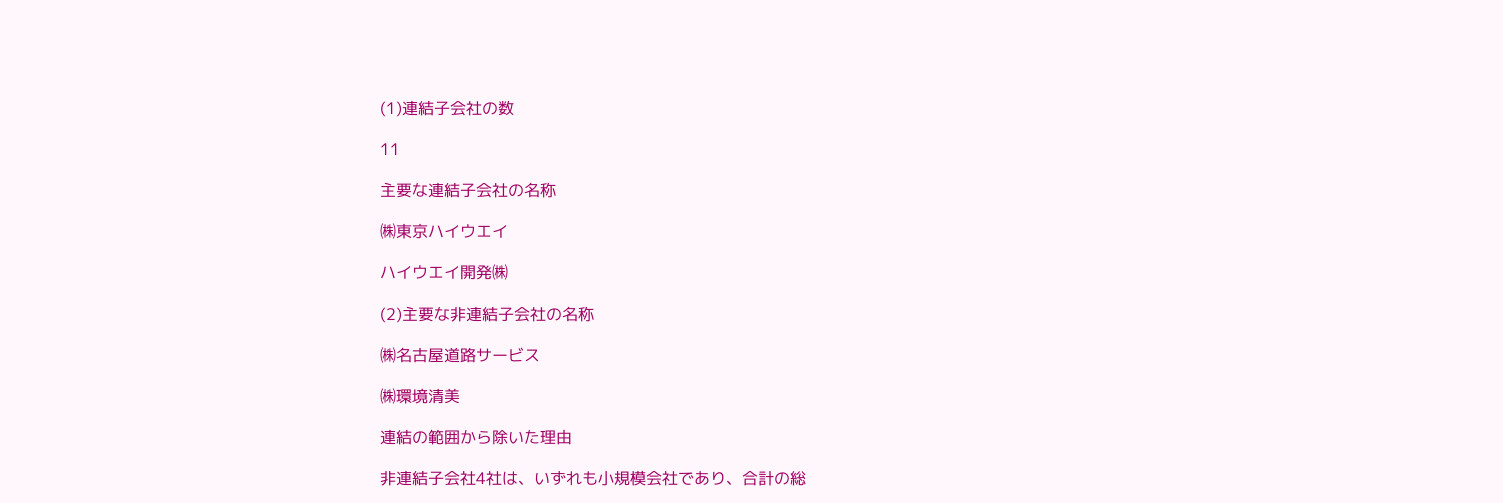(1)連結子会社の数

11

主要な連結子会社の名称

㈱東京ハイウエイ

ハイウエイ開発㈱

(2)主要な非連結子会社の名称

㈱名古屋道路サービス

㈱環境清美

連結の範囲から除いた理由

非連結子会社4社は、いずれも小規模会社であり、合計の総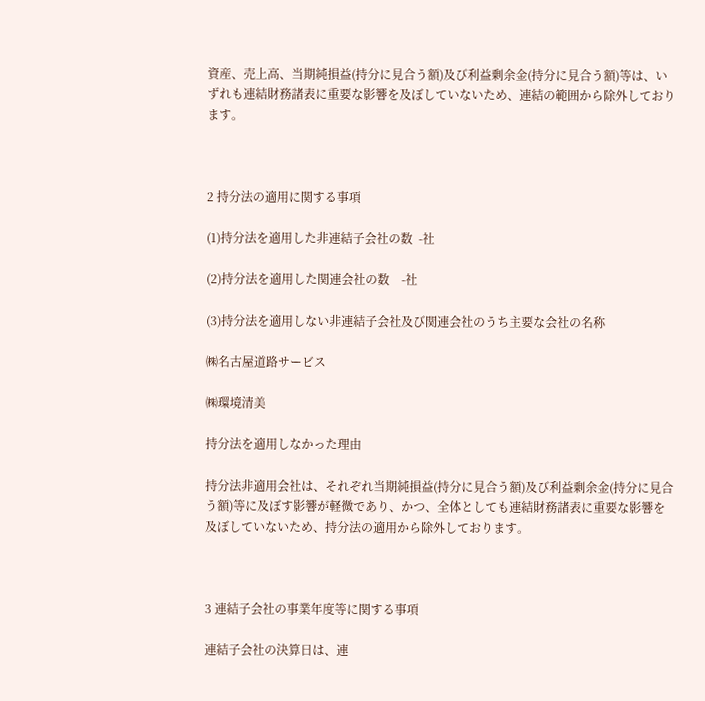資産、売上高、当期純損益(持分に見合う額)及び利益剰余金(持分に見合う額)等は、いずれも連結財務諸表に重要な影響を及ぼしていないため、連結の範囲から除外しております。



2 持分法の適用に関する事項

(1)持分法を適用した非連結子会社の数  -社

(2)持分法を適用した関連会社の数    -社

(3)持分法を適用しない非連結子会社及び関連会社のうち主要な会社の名称

㈱名古屋道路サービス

㈱環境清美

持分法を適用しなかった理由

持分法非適用会社は、それぞれ当期純損益(持分に見合う額)及び利益剰余金(持分に見合う額)等に及ぼす影響が軽微であり、かつ、全体としても連結財務諸表に重要な影響を及ぼしていないため、持分法の適用から除外しております。



3 連結子会社の事業年度等に関する事項

連結子会社の決算日は、連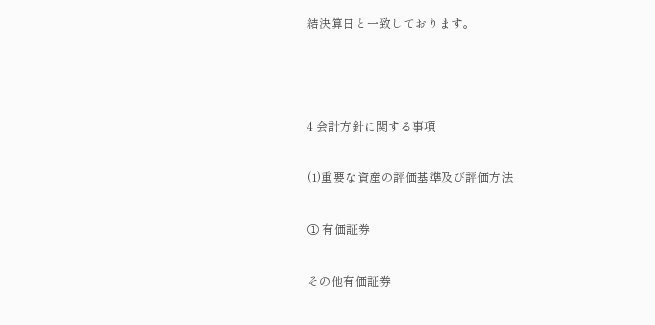結決算日と一致しております。



4 会計方針に関する事項

(1)重要な資産の評価基準及び評価方法

① 有価証券

その他有価証券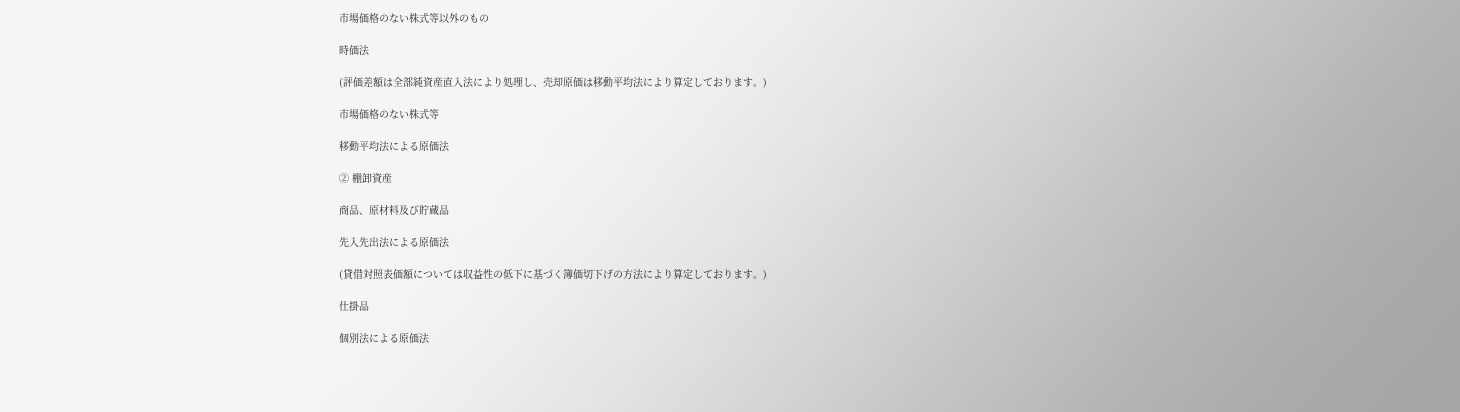市場価格のない株式等以外のもの

時価法

(評価差額は全部純資産直入法により処理し、売却原価は移動平均法により算定しております。)

市場価格のない株式等

移動平均法による原価法

② 棚卸資産

商品、原材料及び貯蔵品

先入先出法による原価法

(貸借対照表価額については収益性の低下に基づく簿価切下げの方法により算定しております。)

仕掛品

個別法による原価法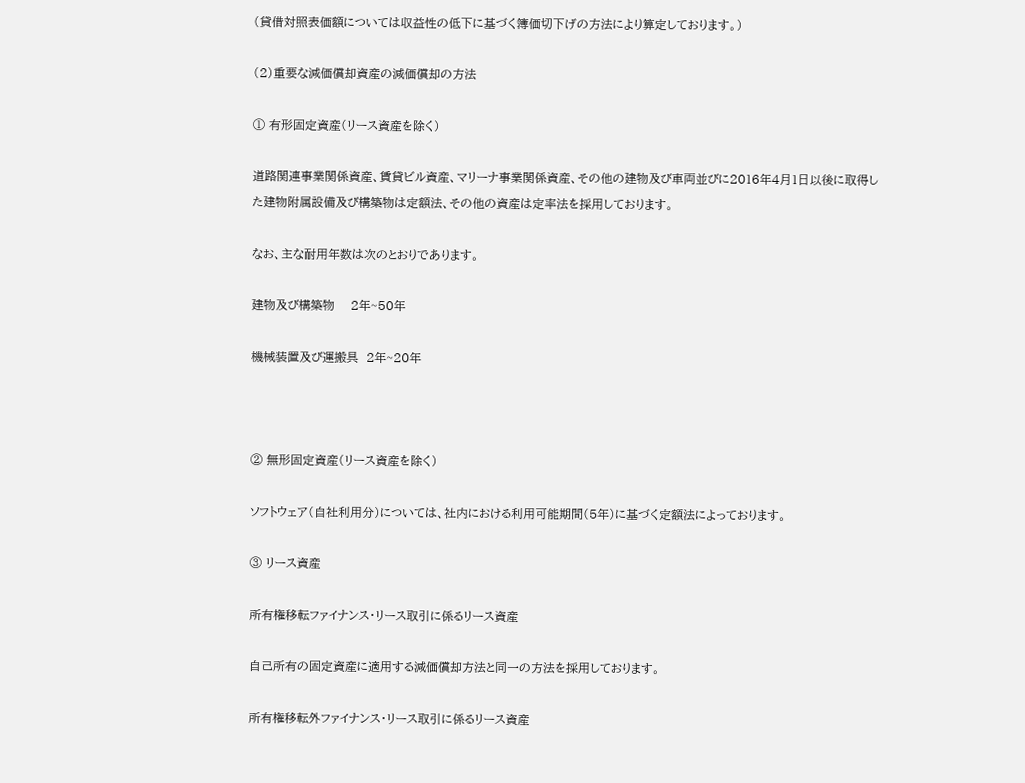(貸借対照表価額については収益性の低下に基づく簿価切下げの方法により算定しております。)

(2)重要な減価償却資産の減価償却の方法

① 有形固定資産(リース資産を除く)

道路関連事業関係資産、賃貸ビル資産、マリーナ事業関係資産、その他の建物及び車両並びに2016年4月1日以後に取得した建物附属設備及び構築物は定額法、その他の資産は定率法を採用しております。

なお、主な耐用年数は次のとおりであります。

建物及び構築物    2年~50年

機械装置及び運搬具  2年~20年



② 無形固定資産(リース資産を除く)

ソフトウェア(自社利用分)については、社内における利用可能期間(5年)に基づく定額法によっております。

③ リース資産

所有権移転ファイナンス・リース取引に係るリース資産

自己所有の固定資産に適用する減価償却方法と同一の方法を採用しております。

所有権移転外ファイナンス・リース取引に係るリース資産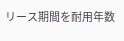リース期間を耐用年数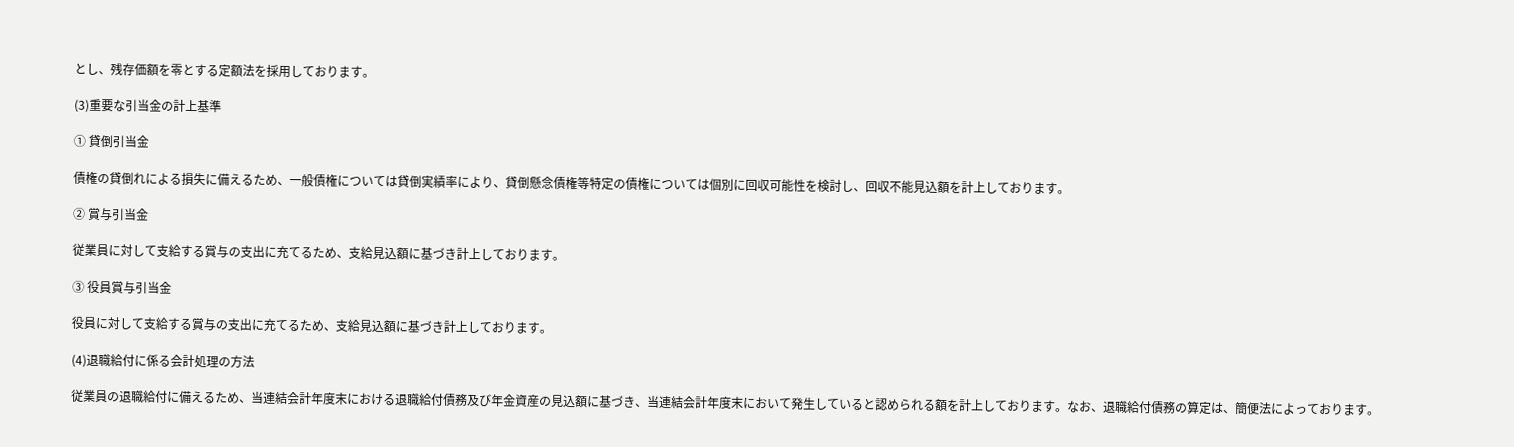とし、残存価額を零とする定額法を採用しております。

(3)重要な引当金の計上基準

① 貸倒引当金

債権の貸倒れによる損失に備えるため、一般債権については貸倒実績率により、貸倒懸念債権等特定の債権については個別に回収可能性を検討し、回収不能見込額を計上しております。

② 賞与引当金

従業員に対して支給する賞与の支出に充てるため、支給見込額に基づき計上しております。

③ 役員賞与引当金

役員に対して支給する賞与の支出に充てるため、支給見込額に基づき計上しております。

(4)退職給付に係る会計処理の方法

従業員の退職給付に備えるため、当連結会計年度末における退職給付債務及び年金資産の見込額に基づき、当連結会計年度末において発生していると認められる額を計上しております。なお、退職給付債務の算定は、簡便法によっております。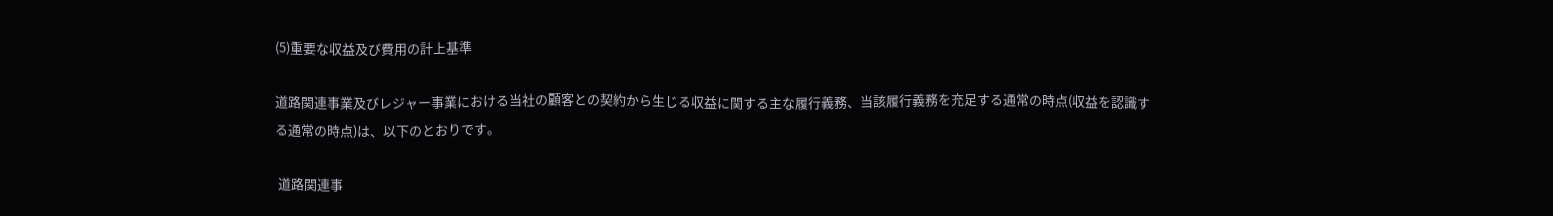(5)重要な収益及び費用の計上基準

道路関連事業及びレジャー事業における当社の顧客との契約から生じる収益に関する主な履行義務、当該履行義務を充足する通常の時点(収益を認識する通常の時点)は、以下のとおりです。

 道路関連事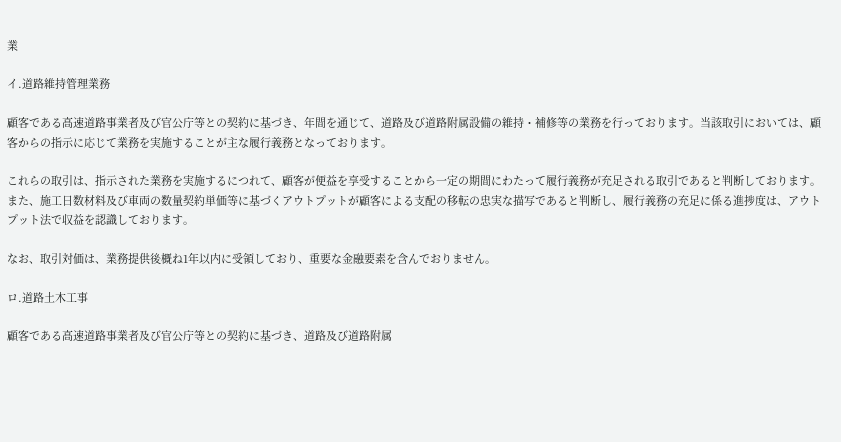業

イ.道路維持管理業務

顧客である高速道路事業者及び官公庁等との契約に基づき、年間を通じて、道路及び道路附属設備の維持・補修等の業務を行っております。当該取引においては、顧客からの指示に応じて業務を実施することが主な履行義務となっております。

これらの取引は、指示された業務を実施するにつれて、顧客が便益を享受することから一定の期間にわたって履行義務が充足される取引であると判断しております。また、施工日数材料及び車両の数量契約単価等に基づくアウトプットが顧客による支配の移転の忠実な描写であると判断し、履行義務の充足に係る進捗度は、アウトプット法で収益を認識しております。

なお、取引対価は、業務提供後概ね1年以内に受領しており、重要な金融要素を含んでおりません。

ロ.道路土木工事

顧客である高速道路事業者及び官公庁等との契約に基づき、道路及び道路附属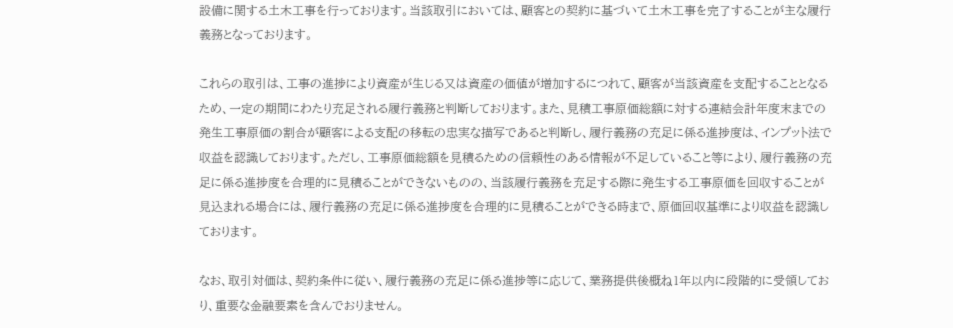設備に関する土木工事を行っております。当該取引においては、顧客との契約に基づいて土木工事を完了することが主な履行義務となっております。

これらの取引は、工事の進捗により資産が生じる又は資産の価値が増加するにつれて、顧客が当該資産を支配することとなるため、一定の期間にわたり充足される履行義務と判断しております。また、見積工事原価総額に対する連結会計年度末までの発生工事原価の割合が顧客による支配の移転の忠実な描写であると判断し、履行義務の充足に係る進捗度は、インプット法で収益を認識しております。ただし、工事原価総額を見積るための信頼性のある情報が不足していること等により、履行義務の充足に係る進捗度を合理的に見積ることができないものの、当該履行義務を充足する際に発生する工事原価を回収することが見込まれる場合には、履行義務の充足に係る進捗度を合理的に見積ることができる時まで、原価回収基準により収益を認識しております。

なお、取引対価は、契約条件に従い、履行義務の充足に係る進捗等に応じて、業務提供後概ね1年以内に段階的に受領しており、重要な金融要素を含んでおりません。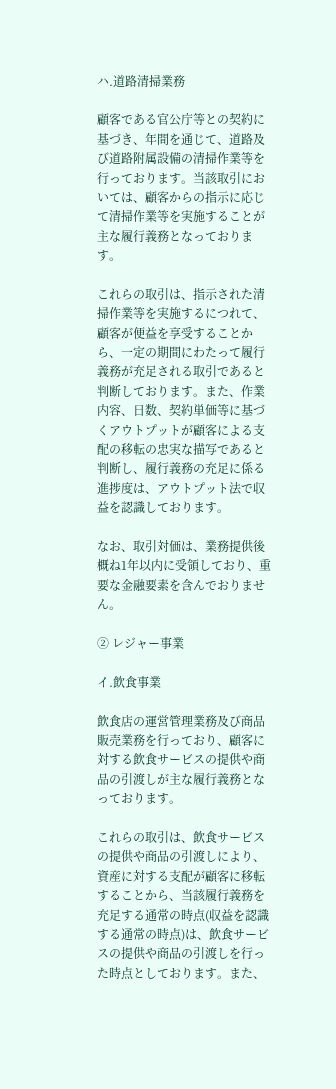ハ.道路清掃業務

顧客である官公庁等との契約に基づき、年間を通じて、道路及び道路附属設備の清掃作業等を行っております。当該取引においては、顧客からの指示に応じて清掃作業等を実施することが主な履行義務となっております。

これらの取引は、指示された清掃作業等を実施するにつれて、顧客が便益を享受することから、一定の期間にわたって履行義務が充足される取引であると判断しております。また、作業内容、日数、契約単価等に基づくアウトプットが顧客による支配の移転の忠実な描写であると判断し、履行義務の充足に係る進捗度は、アウトプット法で収益を認識しております。

なお、取引対価は、業務提供後概ね1年以内に受領しており、重要な金融要素を含んでおりません。

② レジャー事業

イ.飲食事業

飲食店の運営管理業務及び商品販売業務を行っており、顧客に対する飲食サービスの提供や商品の引渡しが主な履行義務となっております。

これらの取引は、飲食サービスの提供や商品の引渡しにより、資産に対する支配が顧客に移転することから、当該履行義務を充足する通常の時点(収益を認識する通常の時点)は、飲食サービスの提供や商品の引渡しを行った時点としております。また、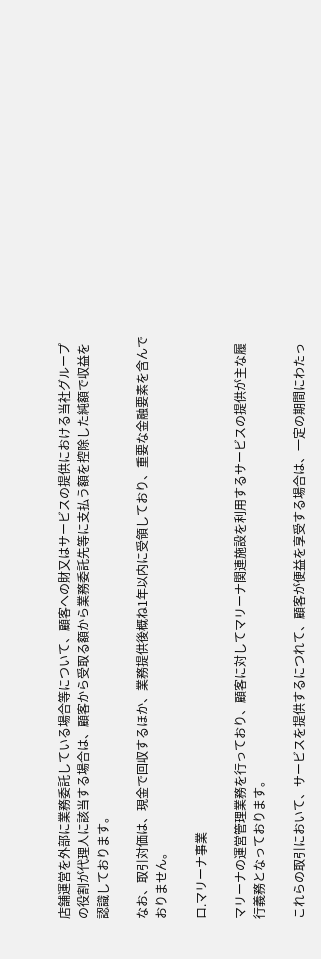店舗運営を外部に業務委託している場合等について、顧客への財又はサービスの提供における当社グループの役割が代理人に該当する場合は、顧客から受取る額から業務委託先等に支払う額を控除した純額で収益を認識しております。

なお、取引対価は、現金で回収するほか、業務提供後概ね1年以内に受領しており、重要な金融要素を含んでおりません。

ロ.マリーナ事業

マリーナの運営管理業務を行っており、顧客に対してマリーナ関連施設を利用するサービスの提供が主な履行義務となっております。

これらの取引において、サービスを提供するにつれて、顧客が便益を享受する場合は、一定の期間にわたっ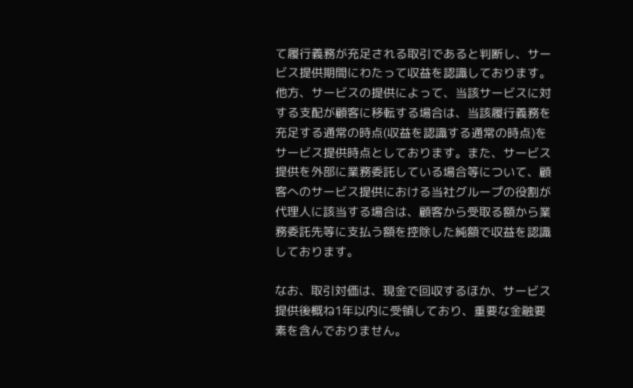て履行義務が充足される取引であると判断し、サービス提供期間にわたって収益を認識しております。他方、サービスの提供によって、当該サービスに対する支配が顧客に移転する場合は、当該履行義務を充足する通常の時点(収益を認識する通常の時点)をサービス提供時点としております。また、サービス提供を外部に業務委託している場合等について、顧客へのサービス提供における当社グループの役割が代理人に該当する場合は、顧客から受取る額から業務委託先等に支払う額を控除した純額で収益を認識しております。

なお、取引対価は、現金で回収するほか、サービス提供後概ね1年以内に受領しており、重要な金融要素を含んでおりません。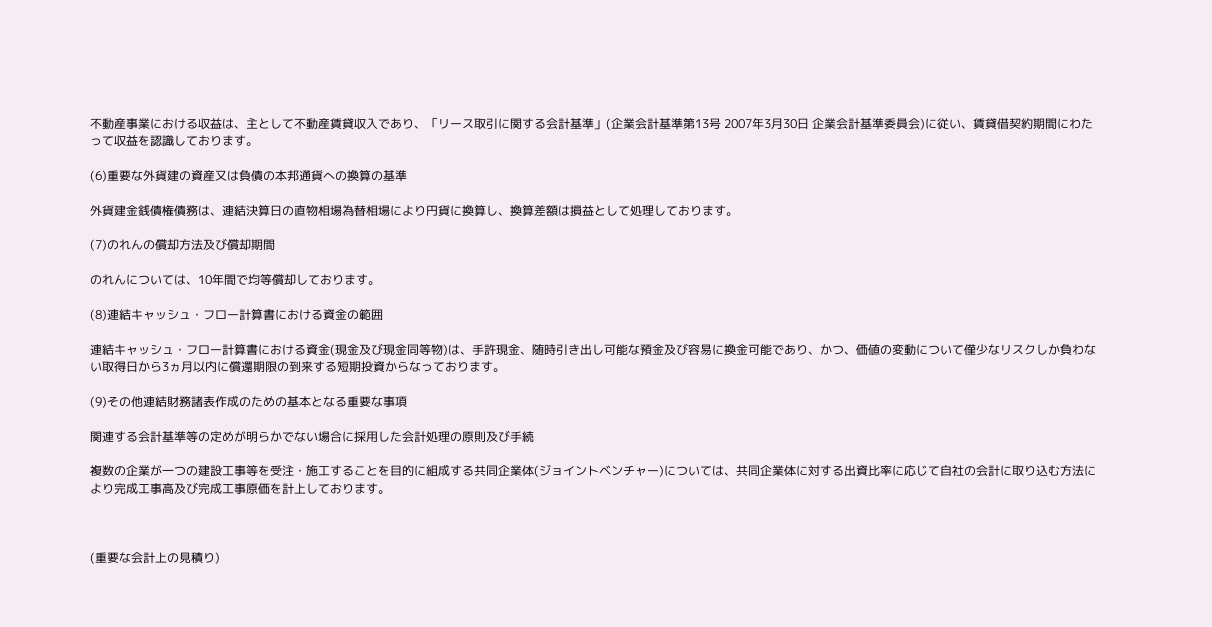不動産事業における収益は、主として不動産賃貸収入であり、「リース取引に関する会計基準」(企業会計基準第13号 2007年3月30日 企業会計基準委員会)に従い、賃貸借契約期間にわたって収益を認識しております。

(6)重要な外貨建の資産又は負債の本邦通貨への換算の基準

外貨建金銭債権債務は、連結決算日の直物相場為替相場により円貨に換算し、換算差額は損益として処理しております。

(7)のれんの償却方法及び償却期間

のれんについては、10年間で均等償却しております。

(8)連結キャッシュ・フロー計算書における資金の範囲

連結キャッシュ・フロー計算書における資金(現金及び現金同等物)は、手許現金、随時引き出し可能な預金及び容易に換金可能であり、かつ、価値の変動について僅少なリスクしか負わない取得日から3ヵ月以内に償還期限の到来する短期投資からなっております。

(9)その他連結財務諸表作成のための基本となる重要な事項

関連する会計基準等の定めが明らかでない場合に採用した会計処理の原則及び手続

複数の企業が一つの建設工事等を受注・施工することを目的に組成する共同企業体(ジョイントベンチャー)については、共同企業体に対する出資比率に応じて自社の会計に取り込む方法により完成工事高及び完成工事原価を計上しております。



(重要な会計上の見積り)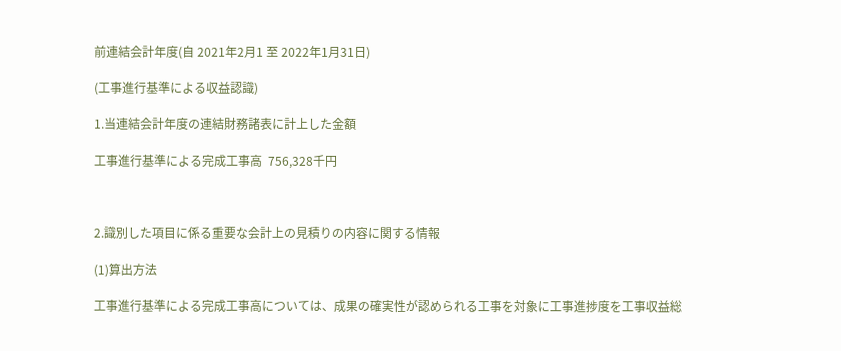前連結会計年度(自 2021年2月1 至 2022年1月31日)

(工事進行基準による収益認識)

1.当連結会計年度の連結財務諸表に計上した金額

工事進行基準による完成工事高  756,328千円



2.識別した項目に係る重要な会計上の見積りの内容に関する情報

(1)算出方法

工事進行基準による完成工事高については、成果の確実性が認められる工事を対象に工事進捗度を工事収益総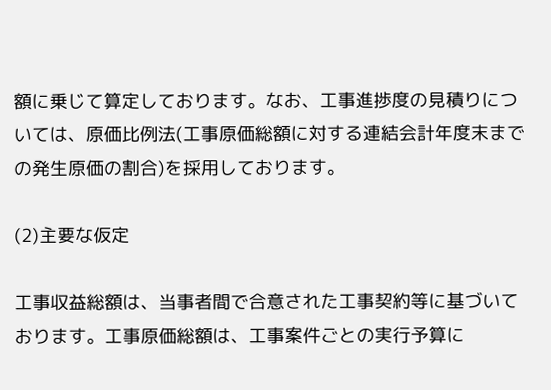額に乗じて算定しております。なお、工事進捗度の見積りについては、原価比例法(工事原価総額に対する連結会計年度末までの発生原価の割合)を採用しております。

(2)主要な仮定

工事収益総額は、当事者間で合意された工事契約等に基づいております。工事原価総額は、工事案件ごとの実行予算に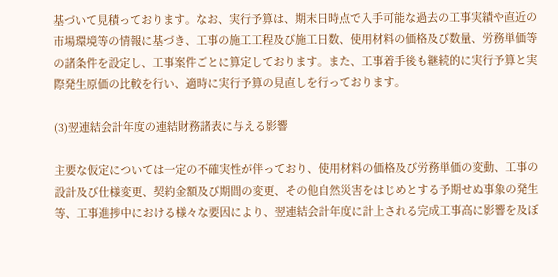基づいて見積っております。なお、実行予算は、期末日時点で入手可能な過去の工事実績や直近の市場環境等の情報に基づき、工事の施工工程及び施工日数、使用材料の価格及び数量、労務単価等の諸条件を設定し、工事案件ごとに算定しております。また、工事着手後も継続的に実行予算と実際発生原価の比較を行い、適時に実行予算の見直しを行っております。

(3)翌連結会計年度の連結財務諸表に与える影響

主要な仮定については一定の不確実性が伴っており、使用材料の価格及び労務単価の変動、工事の設計及び仕様変更、契約金額及び期間の変更、その他自然災害をはじめとする予期せぬ事象の発生等、工事進捗中における様々な要因により、翌連結会計年度に計上される完成工事高に影響を及ぼ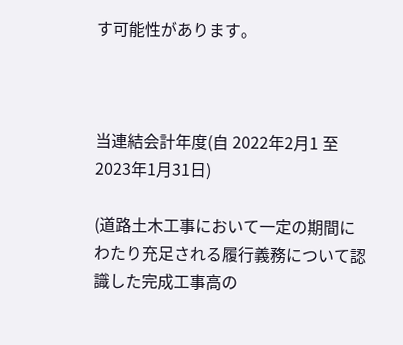す可能性があります。



当連結会計年度(自 2022年2月1 至 2023年1月31日)

(道路土木工事において一定の期間にわたり充足される履行義務について認識した完成工事高の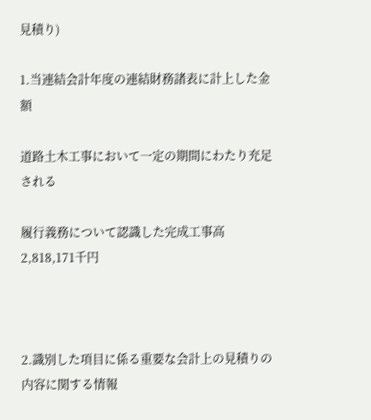見積り)

1.当連結会計年度の連結財務諸表に計上した金額

道路土木工事において一定の期間にわたり充足される

履行義務について認識した完成工事高          2,818,171千円



2.識別した項目に係る重要な会計上の見積りの内容に関する情報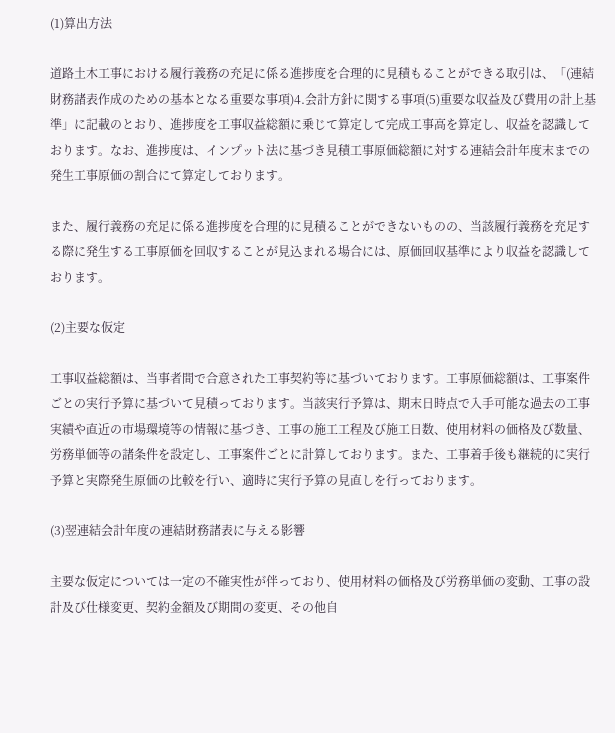(1)算出方法

道路土木工事における履行義務の充足に係る進捗度を合理的に見積もることができる取引は、「(連結財務諸表作成のための基本となる重要な事項)4.会計方針に関する事項(5)重要な収益及び費用の計上基準」に記載のとおり、進捗度を工事収益総額に乗じて算定して完成工事高を算定し、収益を認識しております。なお、進捗度は、インプット法に基づき見積工事原価総額に対する連結会計年度末までの発生工事原価の割合にて算定しております。

また、履行義務の充足に係る進捗度を合理的に見積ることができないものの、当該履行義務を充足する際に発生する工事原価を回収することが見込まれる場合には、原価回収基準により収益を認識しております。

(2)主要な仮定

工事収益総額は、当事者間で合意された工事契約等に基づいております。工事原価総額は、工事案件ごとの実行予算に基づいて見積っております。当該実行予算は、期末日時点で入手可能な過去の工事実績や直近の市場環境等の情報に基づき、工事の施工工程及び施工日数、使用材料の価格及び数量、労務単価等の諸条件を設定し、工事案件ごとに計算しております。また、工事着手後も継続的に実行予算と実際発生原価の比較を行い、適時に実行予算の見直しを行っております。

(3)翌連結会計年度の連結財務諸表に与える影響

主要な仮定については一定の不確実性が伴っており、使用材料の価格及び労務単価の変動、工事の設計及び仕様変更、契約金額及び期間の変更、その他自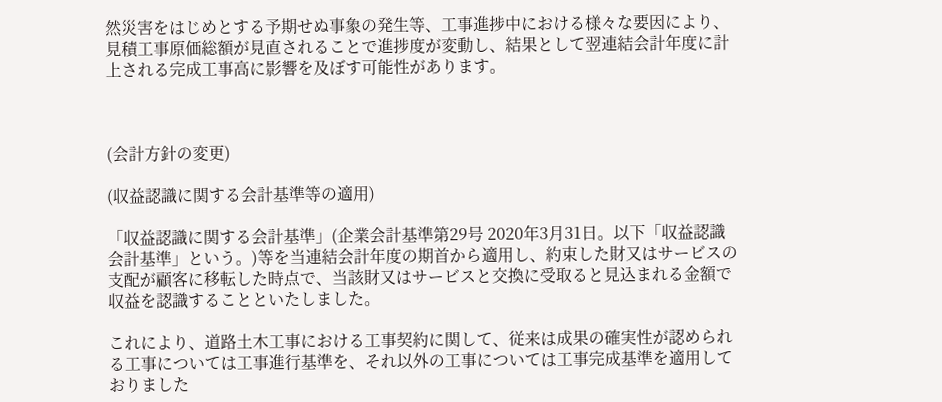然災害をはじめとする予期せぬ事象の発生等、工事進捗中における様々な要因により、見積工事原価総額が見直されることで進捗度が変動し、結果として翌連結会計年度に計上される完成工事高に影響を及ぼす可能性があります。



(会計方針の変更)

(収益認識に関する会計基準等の適用)

「収益認識に関する会計基準」(企業会計基準第29号 2020年3月31日。以下「収益認識会計基準」という。)等を当連結会計年度の期首から適用し、約束した財又はサービスの支配が顧客に移転した時点で、当該財又はサービスと交換に受取ると見込まれる金額で収益を認識することといたしました。

これにより、道路土木工事における工事契約に関して、従来は成果の確実性が認められる工事については工事進行基準を、それ以外の工事については工事完成基準を適用しておりました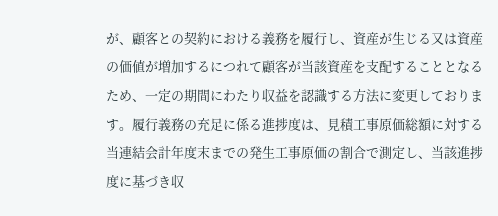が、顧客との契約における義務を履行し、資産が生じる又は資産の価値が増加するにつれて顧客が当該資産を支配することとなるため、一定の期間にわたり収益を認識する方法に変更しております。履行義務の充足に係る進捗度は、見積工事原価総額に対する当連結会計年度末までの発生工事原価の割合で測定し、当該進捗度に基づき収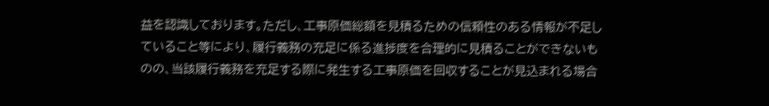益を認識しております。ただし、工事原価総額を見積るための信頼性のある情報が不足していること等により、履行義務の充足に係る進捗度を合理的に見積ることができないものの、当該履行義務を充足する際に発生する工事原価を回収することが見込まれる場合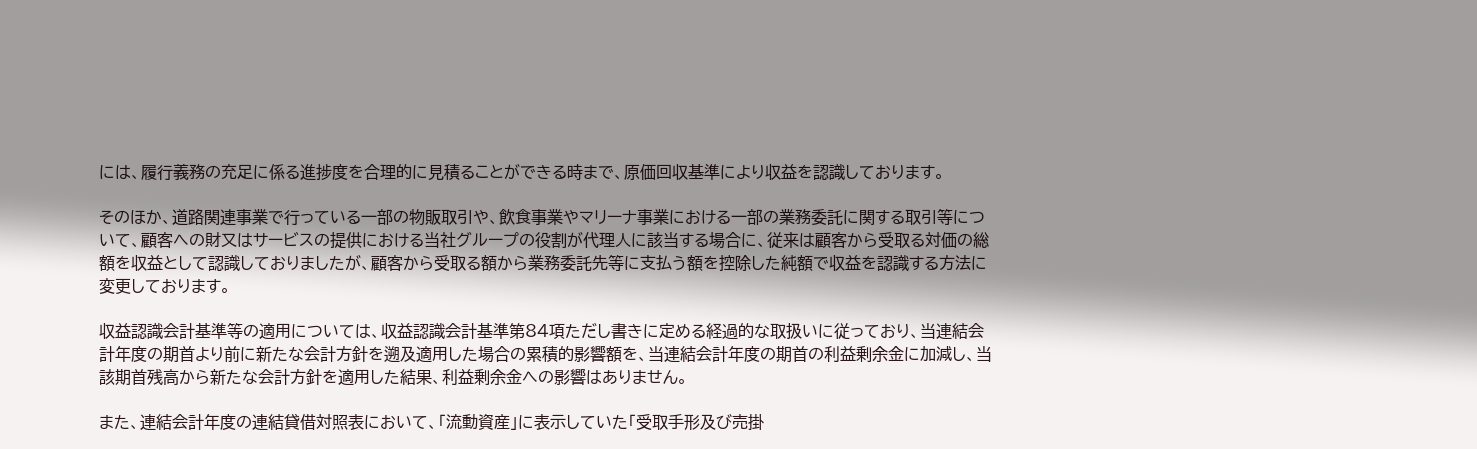には、履行義務の充足に係る進捗度を合理的に見積ることができる時まで、原価回収基準により収益を認識しております。

そのほか、道路関連事業で行っている一部の物販取引や、飲食事業やマリーナ事業における一部の業務委託に関する取引等について、顧客への財又はサービスの提供における当社グループの役割が代理人に該当する場合に、従来は顧客から受取る対価の総額を収益として認識しておりましたが、顧客から受取る額から業務委託先等に支払う額を控除した純額で収益を認識する方法に変更しております。

収益認識会計基準等の適用については、収益認識会計基準第84項ただし書きに定める経過的な取扱いに従っており、当連結会計年度の期首より前に新たな会計方針を遡及適用した場合の累積的影響額を、当連結会計年度の期首の利益剰余金に加減し、当該期首残高から新たな会計方針を適用した結果、利益剰余金への影響はありません。

また、連結会計年度の連結貸借対照表において、「流動資産」に表示していた「受取手形及び売掛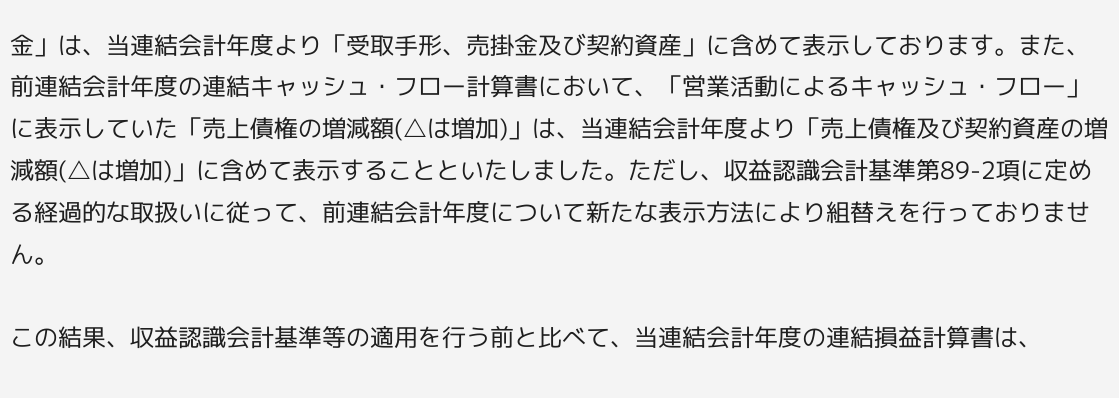金」は、当連結会計年度より「受取手形、売掛金及び契約資産」に含めて表示しております。また、前連結会計年度の連結キャッシュ・フロー計算書において、「営業活動によるキャッシュ・フロー」に表示していた「売上債権の増減額(△は増加)」は、当連結会計年度より「売上債権及び契約資産の増減額(△は増加)」に含めて表示することといたしました。ただし、収益認識会計基準第89-2項に定める経過的な取扱いに従って、前連結会計年度について新たな表示方法により組替えを行っておりません。

この結果、収益認識会計基準等の適用を行う前と比べて、当連結会計年度の連結損益計算書は、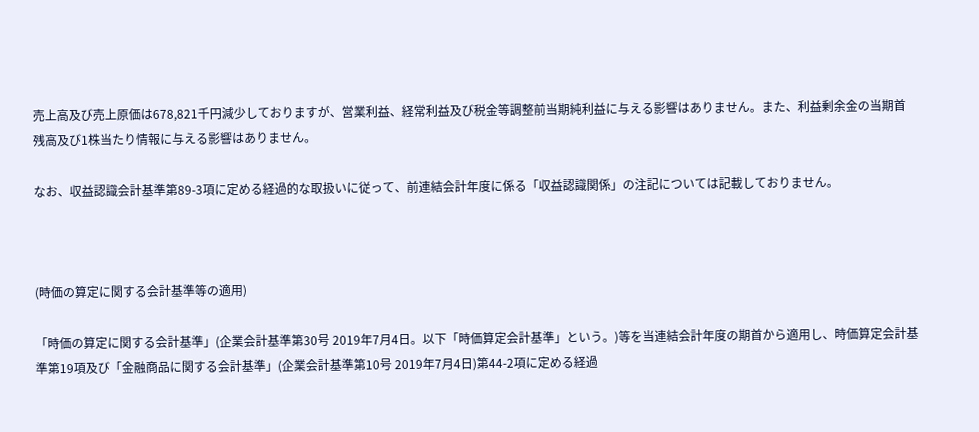売上高及び売上原価は678,821千円減少しておりますが、営業利益、経常利益及び税金等調整前当期純利益に与える影響はありません。また、利益剰余金の当期首残高及び1株当たり情報に与える影響はありません。

なお、収益認識会計基準第89-3項に定める経過的な取扱いに従って、前連結会計年度に係る「収益認識関係」の注記については記載しておりません。



(時価の算定に関する会計基準等の適用)

「時価の算定に関する会計基準」(企業会計基準第30号 2019年7月4日。以下「時価算定会計基準」という。)等を当連結会計年度の期首から適用し、時価算定会計基準第19項及び「金融商品に関する会計基準」(企業会計基準第10号 2019年7月4日)第44-2項に定める経過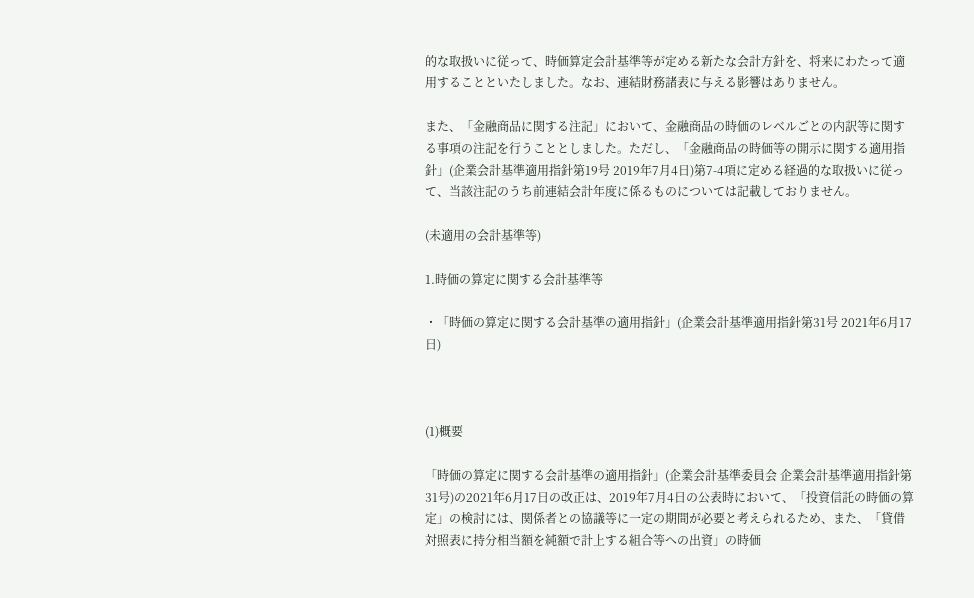的な取扱いに従って、時価算定会計基準等が定める新たな会計方針を、将来にわたって適用することといたしました。なお、連結財務諸表に与える影響はありません。

また、「金融商品に関する注記」において、金融商品の時価のレベルごとの内訳等に関する事項の注記を行うこととしました。ただし、「金融商品の時価等の開示に関する適用指針」(企業会計基準適用指針第19号 2019年7月4日)第7-4項に定める経過的な取扱いに従って、当該注記のうち前連結会計年度に係るものについては記載しておりません。

(未適用の会計基準等)

1.時価の算定に関する会計基準等

・「時価の算定に関する会計基準の適用指針」(企業会計基準適用指針第31号 2021年6月17日)



(1)概要

「時価の算定に関する会計基準の適用指針」(企業会計基準委員会 企業会計基準適用指針第31号)の2021年6月17日の改正は、2019年7月4日の公表時において、「投資信託の時価の算定」の検討には、関係者との協議等に一定の期間が必要と考えられるため、また、「貸借対照表に持分相当額を純額で計上する組合等への出資」の時価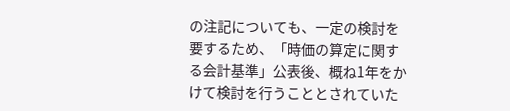の注記についても、一定の検討を要するため、「時価の算定に関する会計基準」公表後、概ね1年をかけて検討を行うこととされていた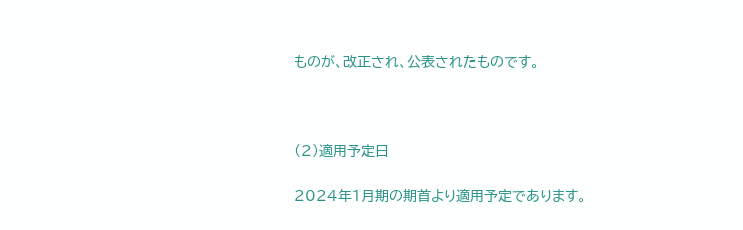ものが、改正され、公表されたものです。



(2)適用予定日

2024年1月期の期首より適用予定であります。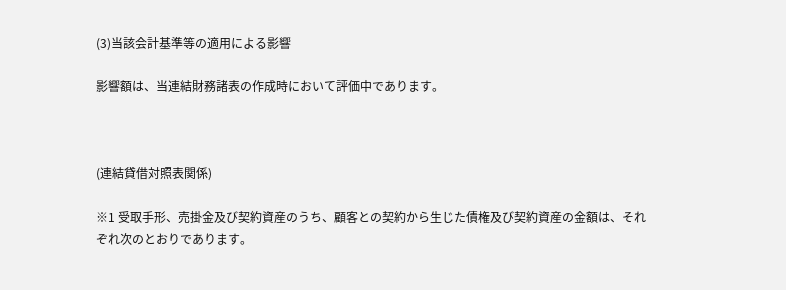(3)当該会計基準等の適用による影響

影響額は、当連結財務諸表の作成時において評価中であります。



(連結貸借対照表関係)

※1 受取手形、売掛金及び契約資産のうち、顧客との契約から生じた債権及び契約資産の金額は、それぞれ次のとおりであります。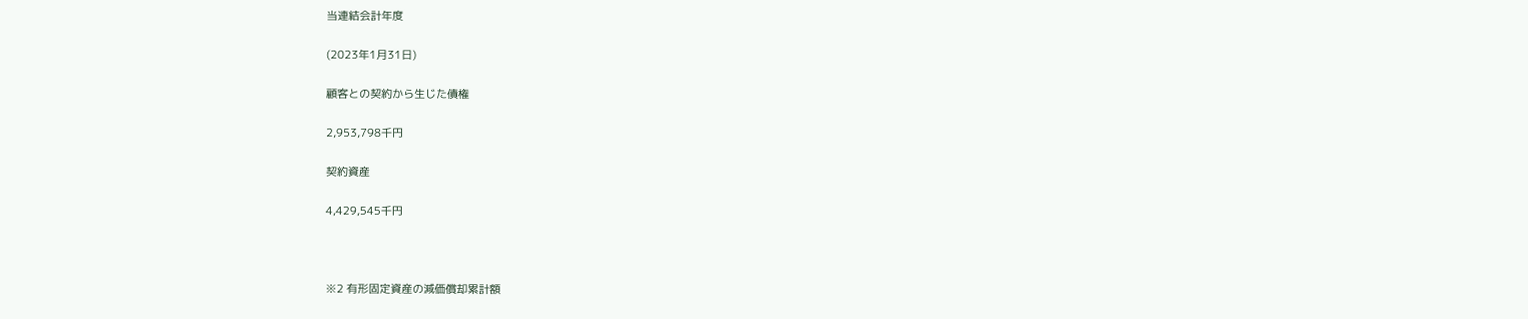当連結会計年度

(2023年1月31日)

顧客との契約から生じた債権

2,953,798千円

契約資産

4,429,545千円



※2 有形固定資産の減価償却累計額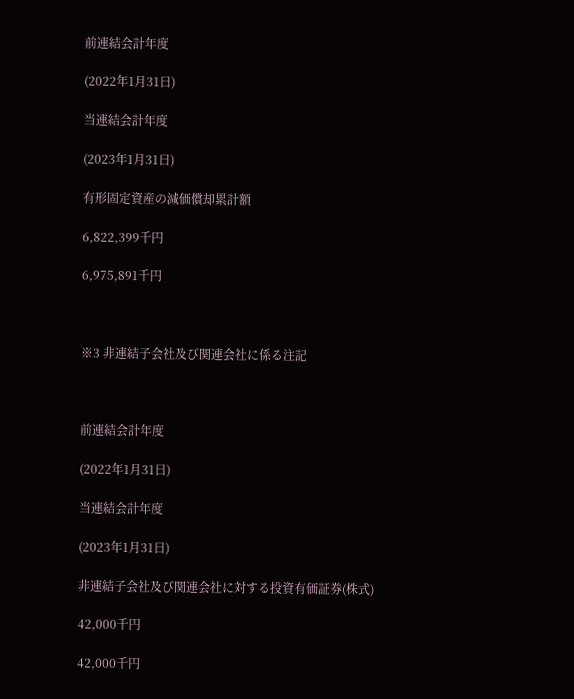前連結会計年度

(2022年1月31日)

当連結会計年度

(2023年1月31日)

有形固定資産の減価償却累計額

6,822,399千円

6,975,891千円



※3 非連結子会社及び関連会社に係る注記



前連結会計年度

(2022年1月31日)

当連結会計年度

(2023年1月31日)

非連結子会社及び関連会社に対する投資有価証券(株式)

42,000千円

42,000千円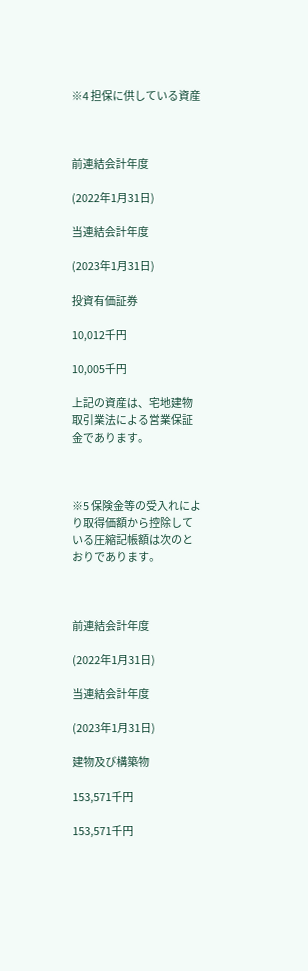※4 担保に供している資産



前連結会計年度

(2022年1月31日)

当連結会計年度

(2023年1月31日)

投資有価証券

10,012千円

10,005千円

上記の資産は、宅地建物取引業法による営業保証金であります。



※5 保険金等の受入れにより取得価額から控除している圧縮記帳額は次のとおりであります。



前連結会計年度

(2022年1月31日)

当連結会計年度

(2023年1月31日)

建物及び構築物

153,571千円

153,571千円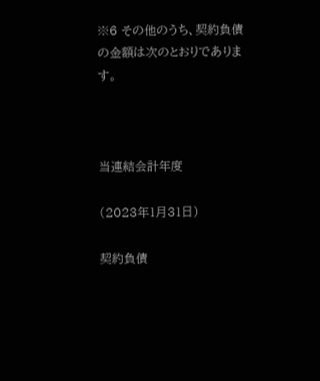※6 その他のうち、契約負債の金額は次のとおりであります。



当連結会計年度

(2023年1月31日)

契約負債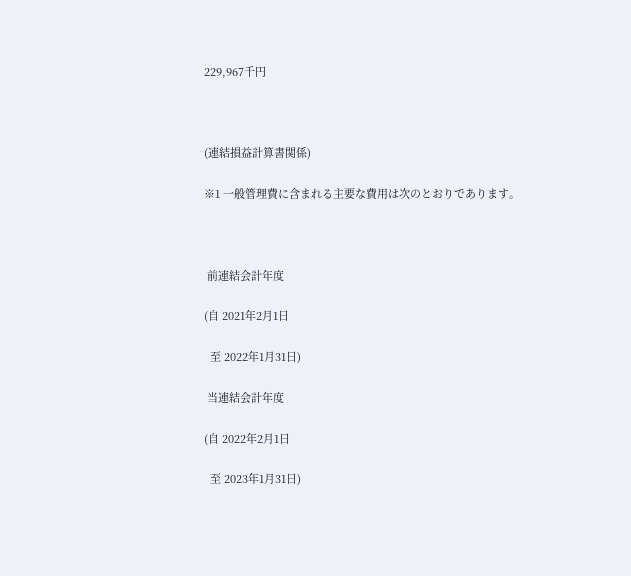229,967千円



(連結損益計算書関係)

※1 一般管理費に含まれる主要な費用は次のとおりであります。



 前連結会計年度

(自 2021年2月1日

  至 2022年1月31日)

 当連結会計年度

(自 2022年2月1日

  至 2023年1月31日)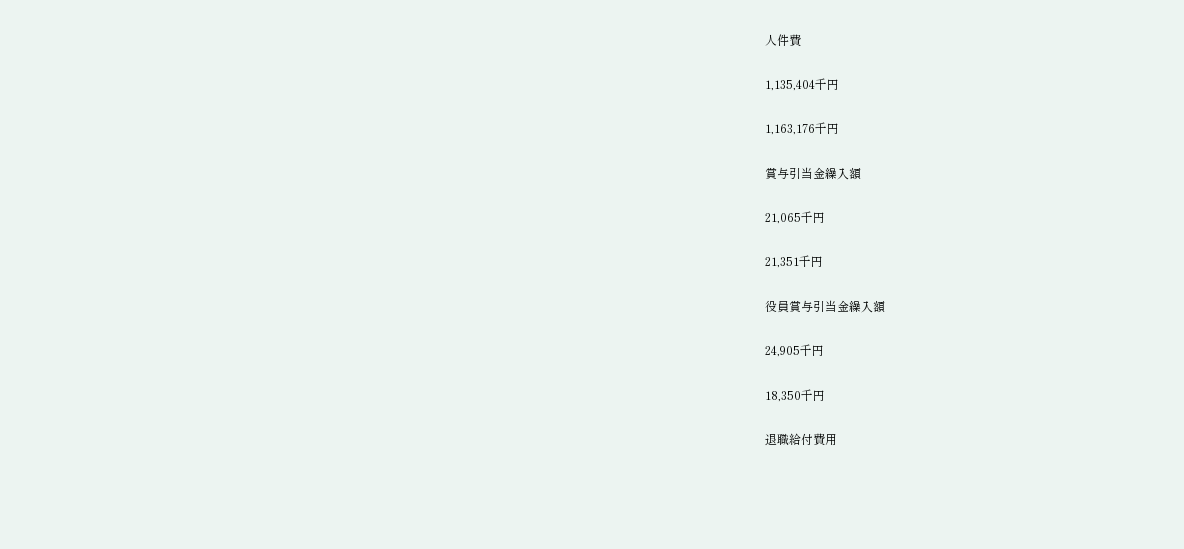人件費

1,135,404千円

1,163,176千円

賞与引当金繰入額

21,065千円

21,351千円

役員賞与引当金繰入額

24,905千円

18,350千円

退職給付費用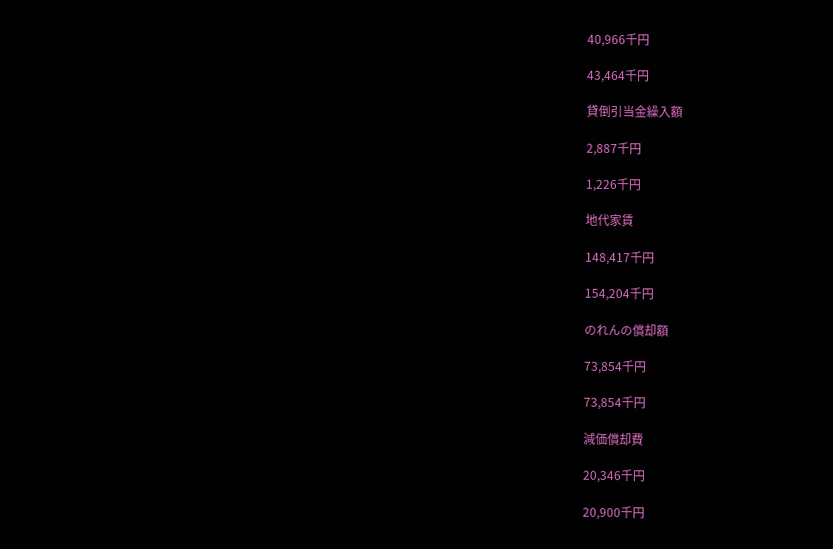40,966千円

43,464千円

貸倒引当金繰入額

2,887千円

1,226千円

地代家賃

148,417千円

154,204千円

のれんの償却額

73,854千円

73,854千円

減価償却費

20,346千円

20,900千円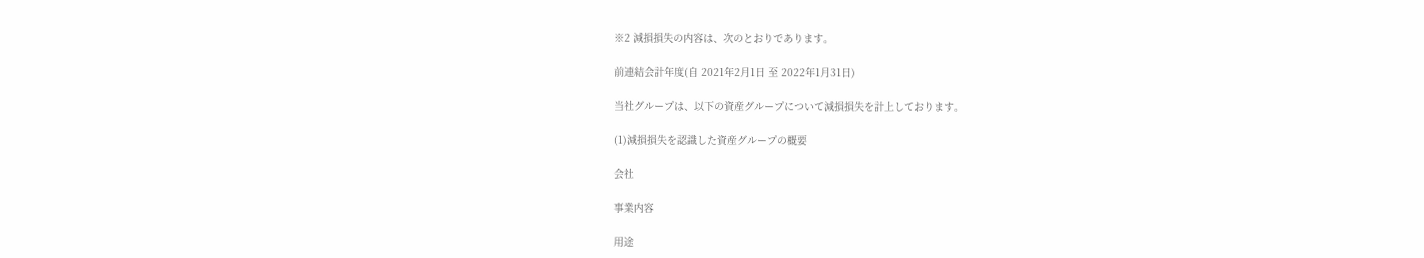※2 減損損失の内容は、次のとおりであります。

前連結会計年度(自 2021年2月1日 至 2022年1月31日)

当社グループは、以下の資産グループについて減損損失を計上しております。

(1)減損損失を認識した資産グループの概要

会社

事業内容

用途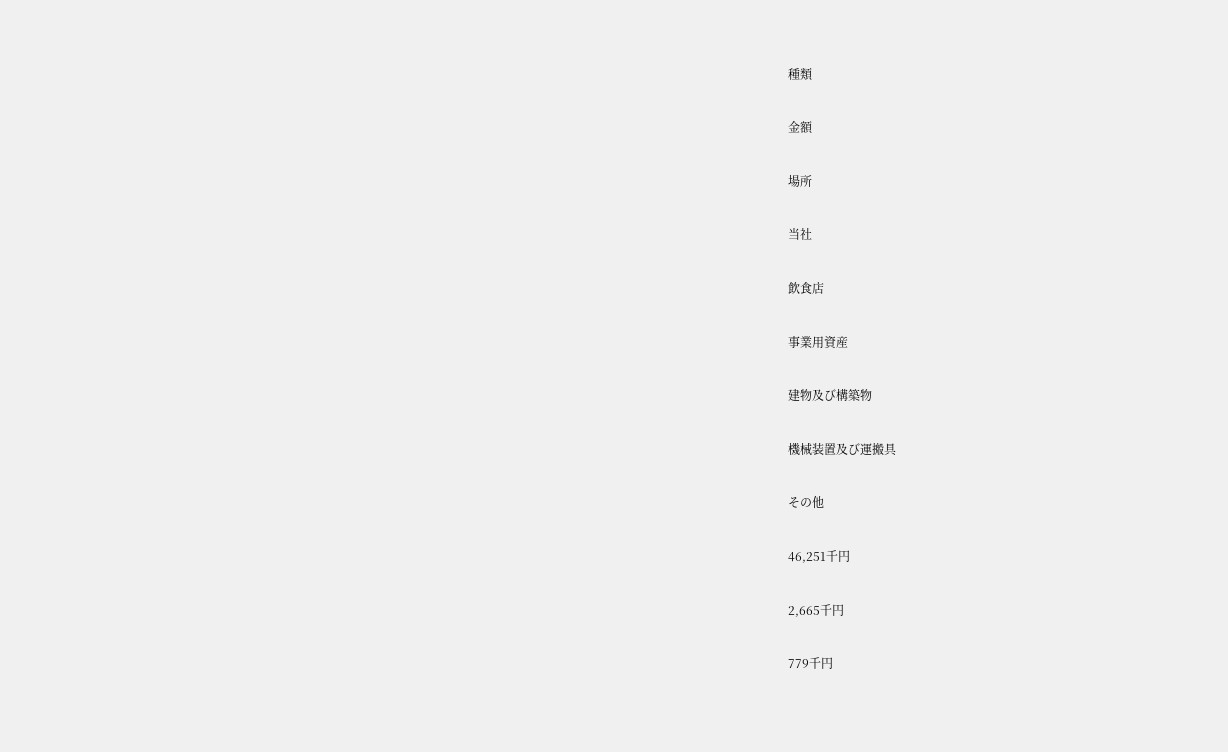種類

金額

場所

当社

飲食店

事業用資産

建物及び構築物

機械装置及び運搬具

その他

46,251千円

2,665千円

779千円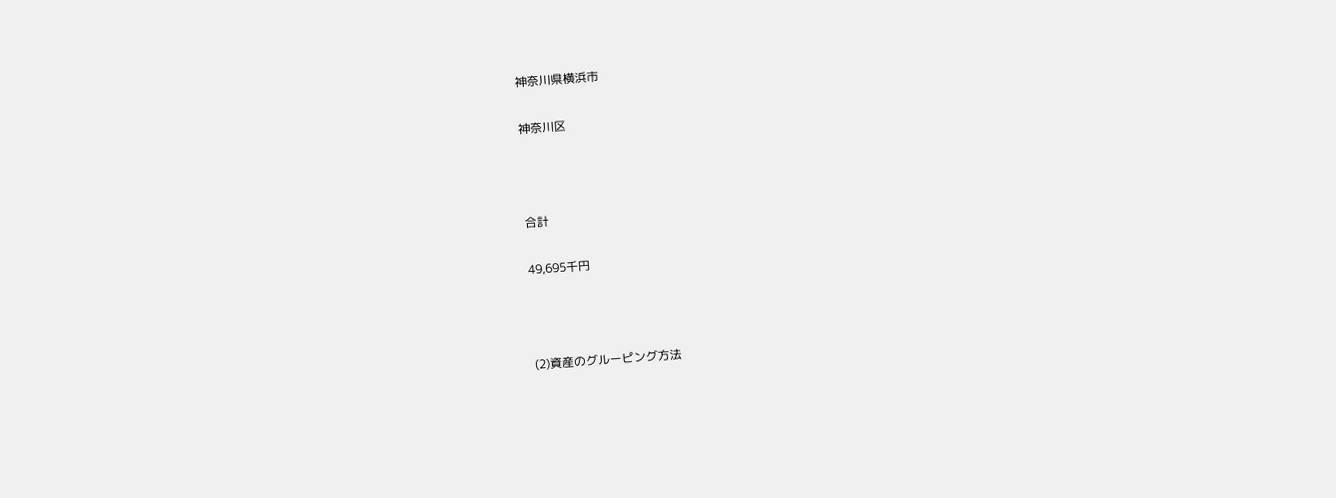神奈川県横浜市

神奈川区



合計

49,695千円



(2)資産のグルーピング方法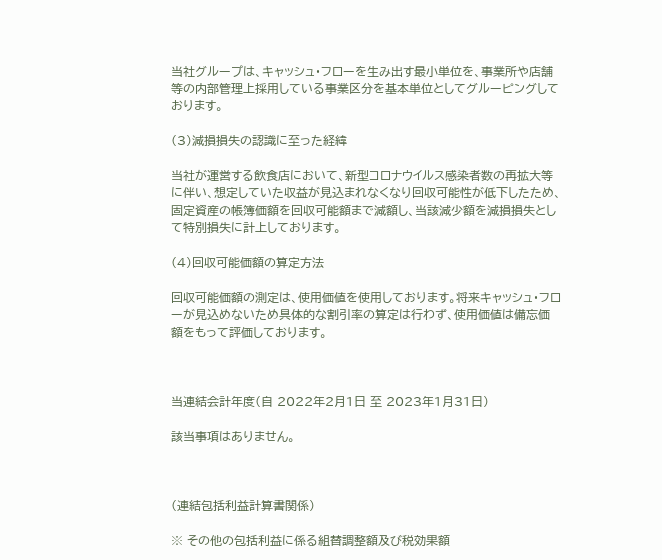当社グループは、キャッシュ・フローを生み出す最小単位を、事業所や店舗等の内部管理上採用している事業区分を基本単位としてグルーピングしております。

(3)減損損失の認識に至った経緯

当社が運営する飲食店において、新型コロナウイルス感染者数の再拡大等に伴い、想定していた収益が見込まれなくなり回収可能性が低下したため、固定資産の帳簿価額を回収可能額まで減額し、当該減少額を減損損失として特別損失に計上しております。

(4)回収可能価額の算定方法

回収可能価額の測定は、使用価値を使用しております。将来キャッシュ・フローが見込めないため具体的な割引率の算定は行わず、使用価値は備忘価額をもって評価しております。



当連結会計年度(自 2022年2月1日 至 2023年1月31日)

該当事項はありません。



(連結包括利益計算書関係)

※ その他の包括利益に係る組替調整額及び税効果額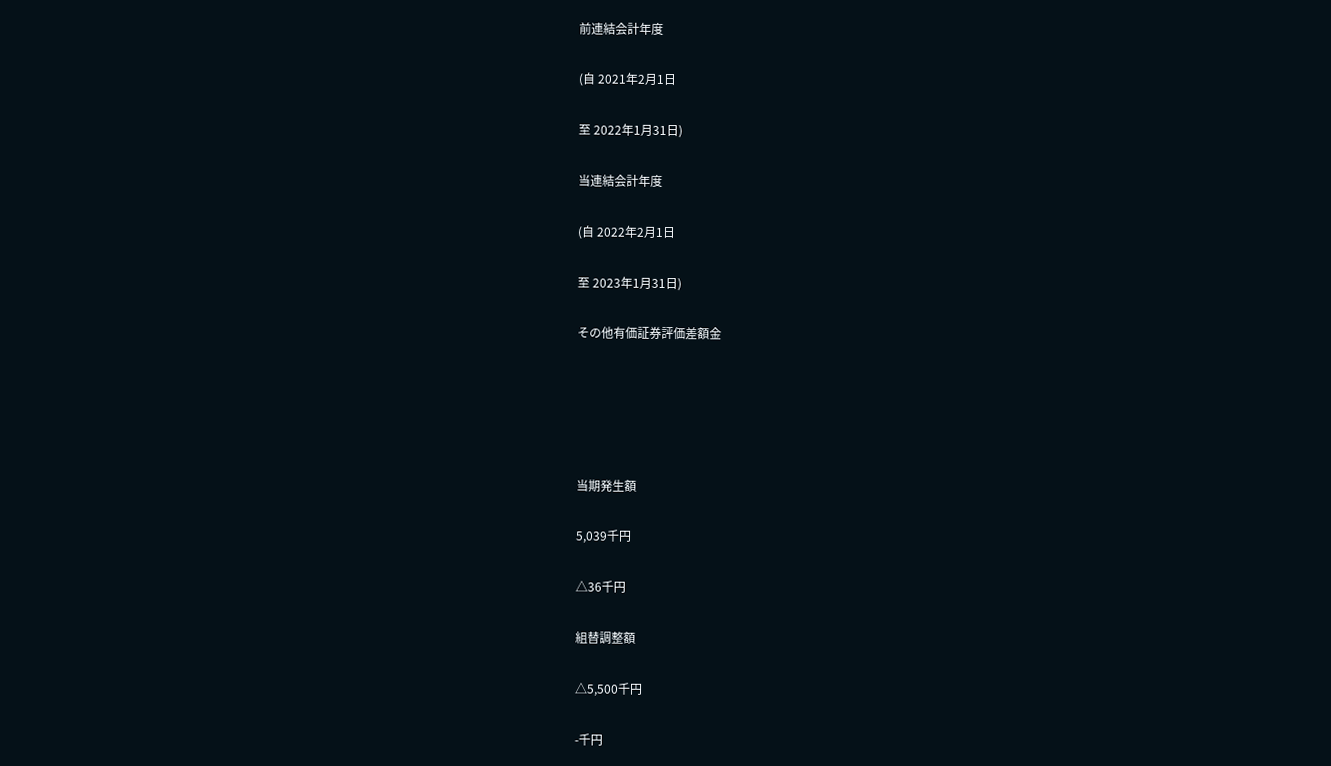前連結会計年度

(自 2021年2月1日

至 2022年1月31日)

当連結会計年度

(自 2022年2月1日

至 2023年1月31日)

その他有価証券評価差額金





当期発生額

5,039千円

△36千円

組替調整額

△5,500千円

-千円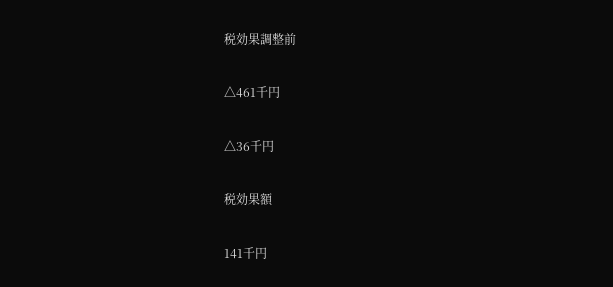税効果調整前

△461千円

△36千円

税効果額

141千円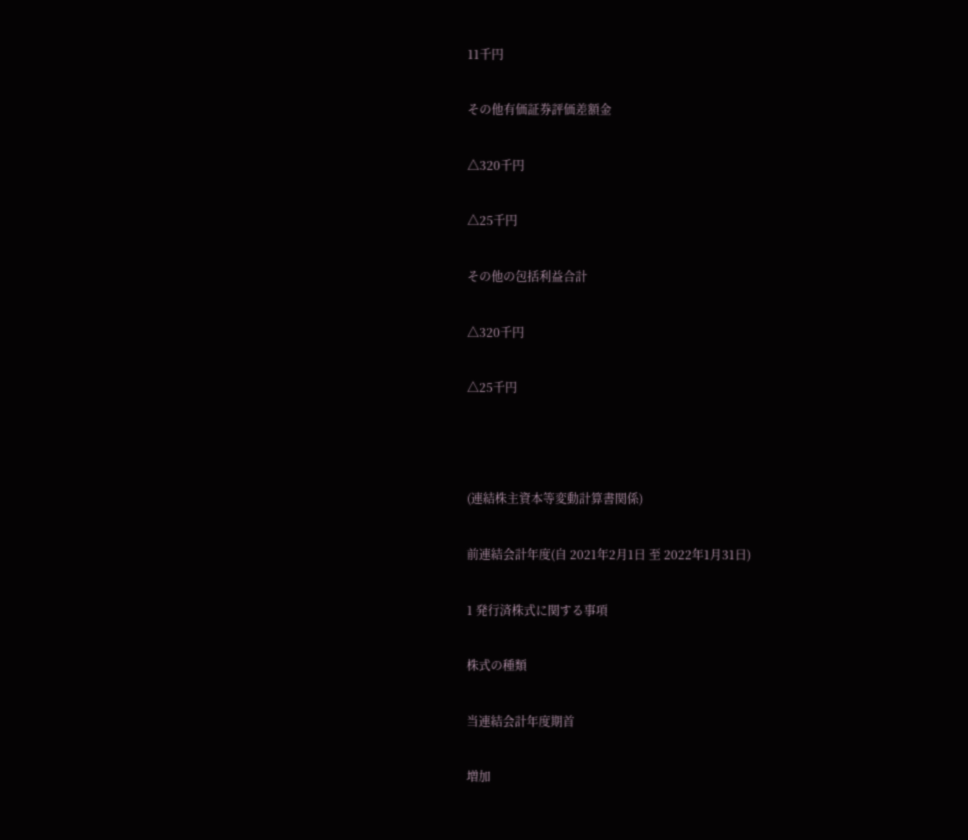11千円

その他有価証券評価差額金

△320千円

△25千円

その他の包括利益合計

△320千円

△25千円



(連結株主資本等変動計算書関係)

前連結会計年度(自 2021年2月1日 至 2022年1月31日)

1 発行済株式に関する事項

株式の種類

当連結会計年度期首

増加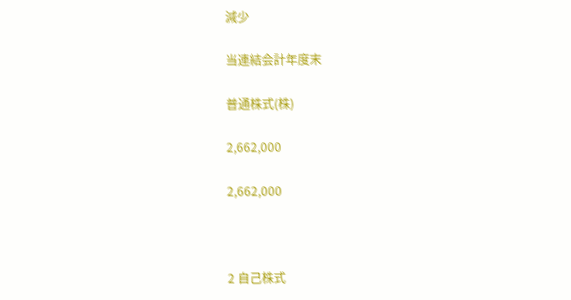減少

当連結会計年度末

普通株式(株)

2,662,000

2,662,000



2 自己株式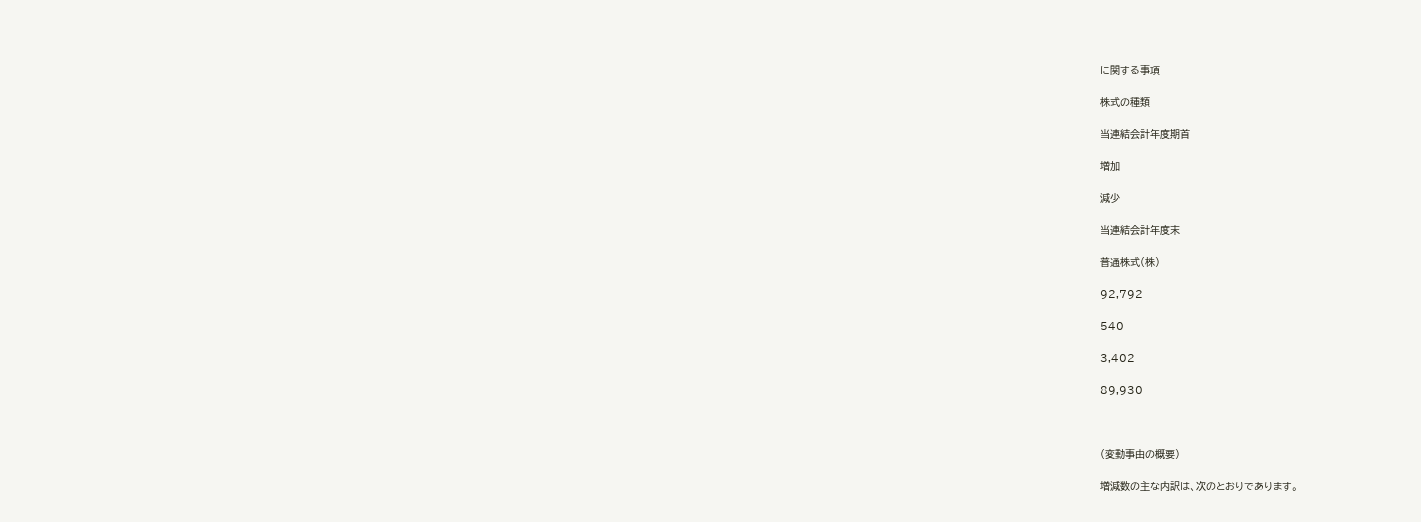に関する事項

株式の種類

当連結会計年度期首

増加

減少

当連結会計年度末

普通株式(株)

92,792

540

3,402

89,930



(変動事由の概要)

増減数の主な内訳は、次のとおりであります。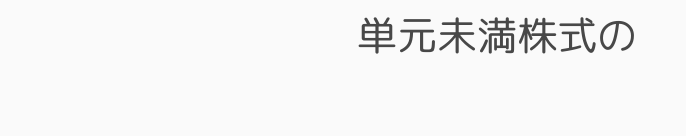単元未満株式の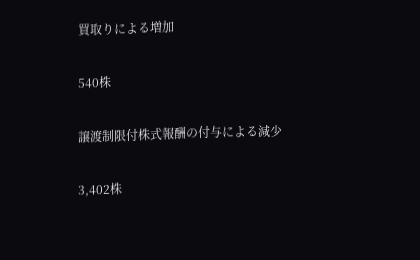買取りによる増加

540株

譲渡制限付株式報酬の付与による減少

3,402株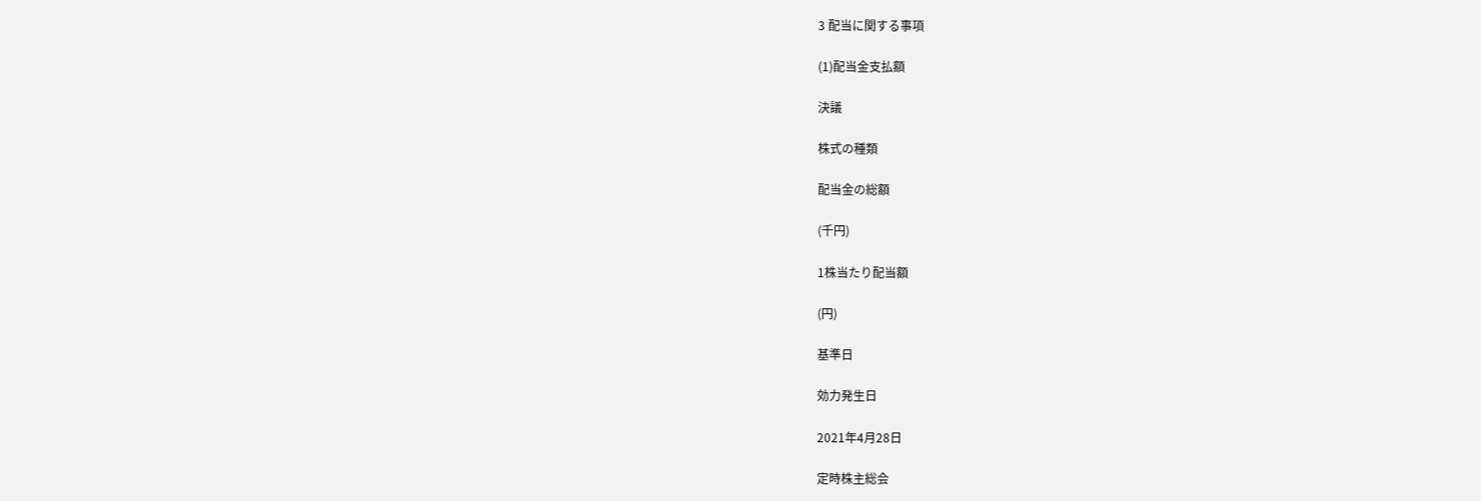3 配当に関する事項

(1)配当金支払額

決議

株式の種類

配当金の総額

(千円)

1株当たり配当額

(円)

基準日

効力発生日

2021年4月28日

定時株主総会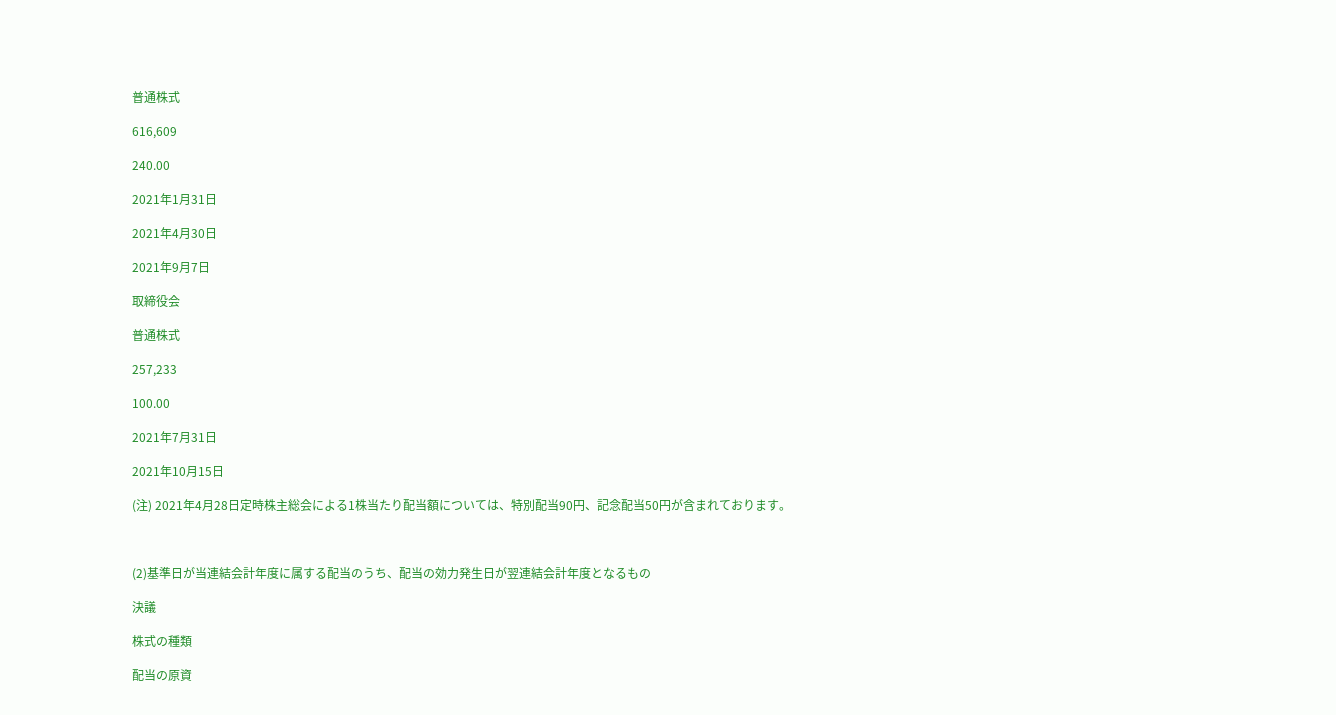普通株式

616,609

240.00

2021年1月31日

2021年4月30日

2021年9月7日

取締役会

普通株式

257,233

100.00

2021年7月31日

2021年10月15日

(注) 2021年4月28日定時株主総会による1株当たり配当額については、特別配当90円、記念配当50円が含まれております。



(2)基準日が当連結会計年度に属する配当のうち、配当の効力発生日が翌連結会計年度となるもの

決議

株式の種類

配当の原資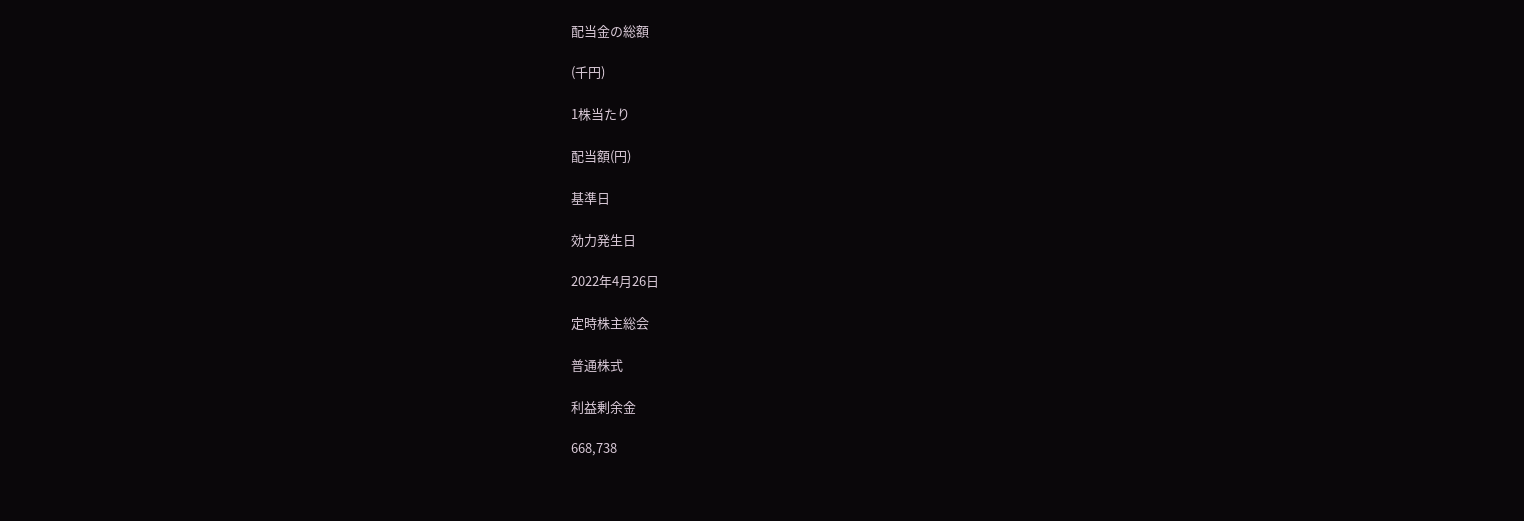配当金の総額

(千円)

1株当たり

配当額(円)

基準日

効力発生日

2022年4月26日

定時株主総会

普通株式

利益剰余金

668,738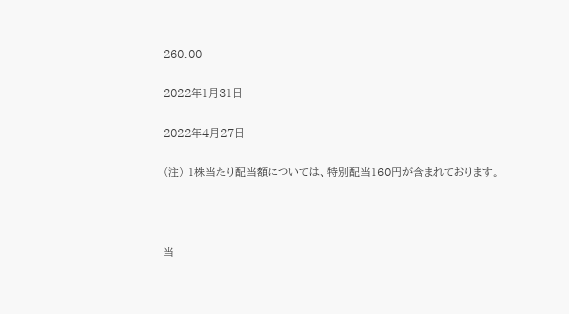260.00

2022年1月31日

2022年4月27日

(注) 1株当たり配当額については、特別配当160円が含まれております。



当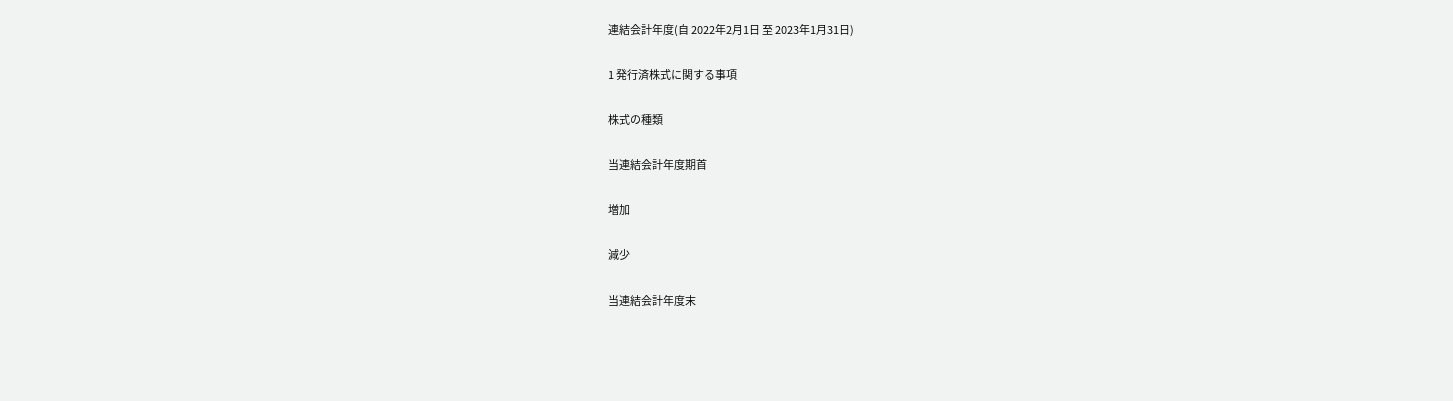連結会計年度(自 2022年2月1日 至 2023年1月31日)

1 発行済株式に関する事項

株式の種類

当連結会計年度期首

増加

減少

当連結会計年度末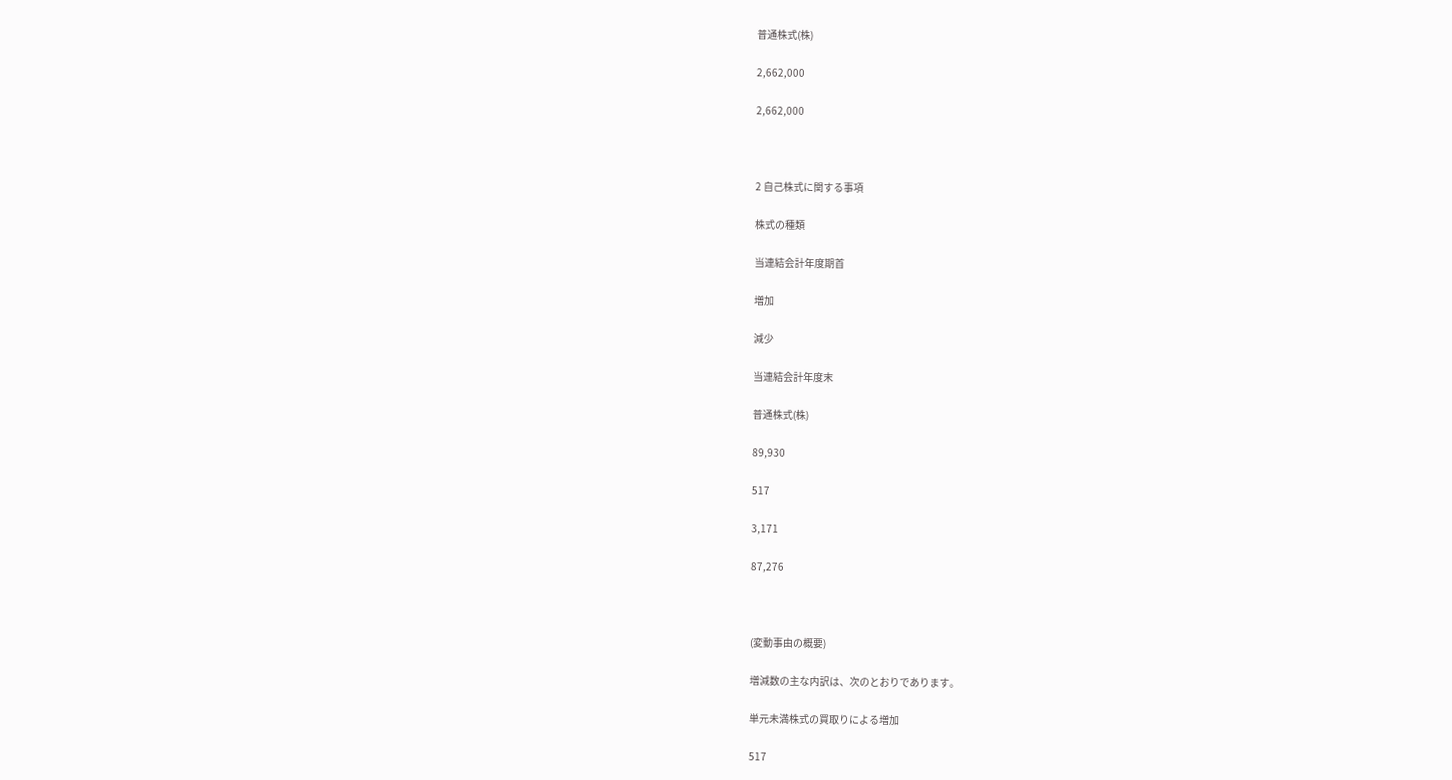普通株式(株)

2,662,000

2,662,000



2 自己株式に関する事項

株式の種類

当連結会計年度期首

増加

減少

当連結会計年度末

普通株式(株)

89,930

517

3,171

87,276



(変動事由の概要)

増減数の主な内訳は、次のとおりであります。

単元未満株式の買取りによる増加

517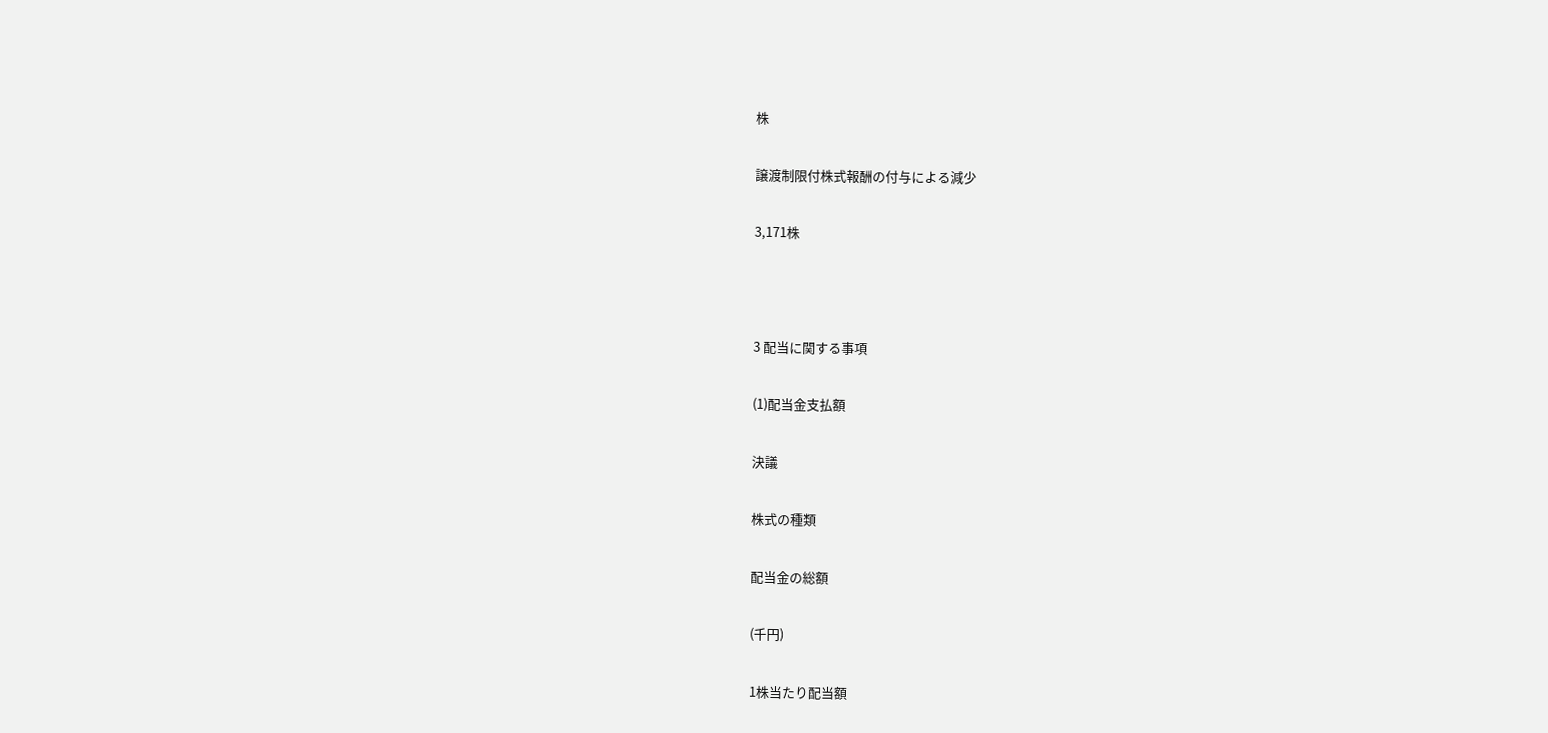株

譲渡制限付株式報酬の付与による減少

3,171株



3 配当に関する事項

(1)配当金支払額

決議

株式の種類

配当金の総額

(千円)

1株当たり配当額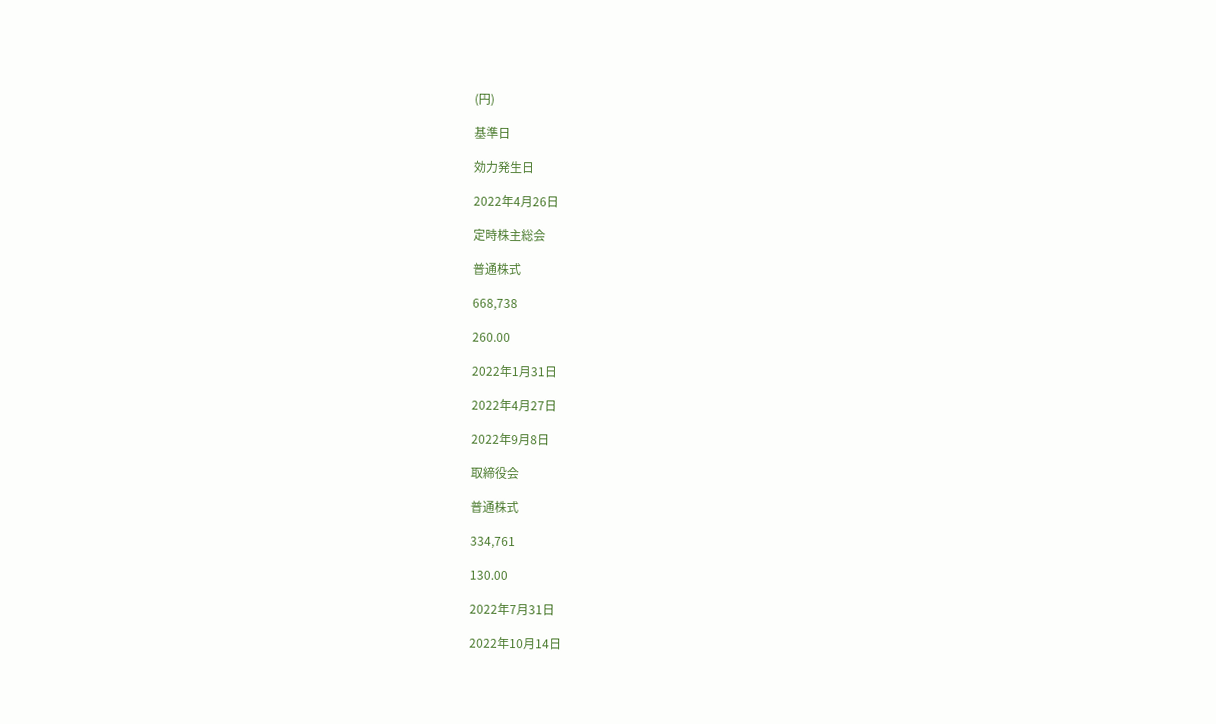(円)

基準日

効力発生日

2022年4月26日

定時株主総会

普通株式

668,738

260.00

2022年1月31日

2022年4月27日

2022年9月8日

取締役会

普通株式

334,761

130.00

2022年7月31日

2022年10月14日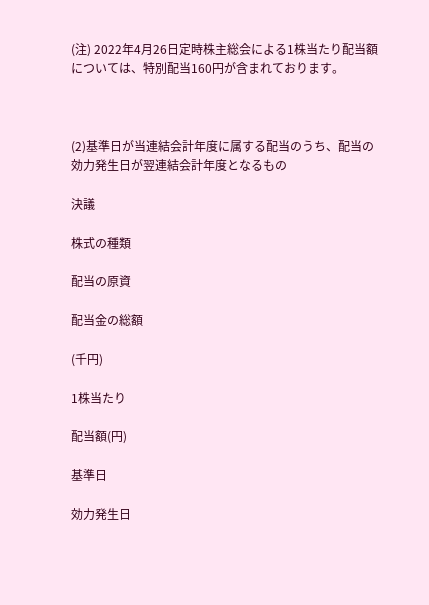(注) 2022年4月26日定時株主総会による1株当たり配当額については、特別配当160円が含まれております。



(2)基準日が当連結会計年度に属する配当のうち、配当の効力発生日が翌連結会計年度となるもの

決議

株式の種類

配当の原資

配当金の総額

(千円)

1株当たり

配当額(円)

基準日

効力発生日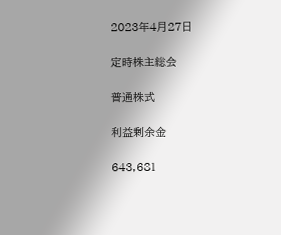2023年4月27日

定時株主総会

普通株式

利益剰余金

643,681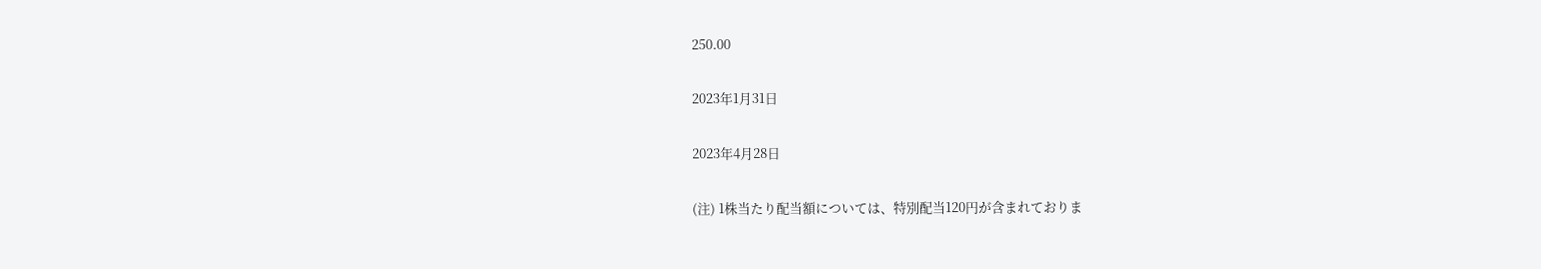250.00

2023年1月31日

2023年4月28日

(注) 1株当たり配当額については、特別配当120円が含まれておりま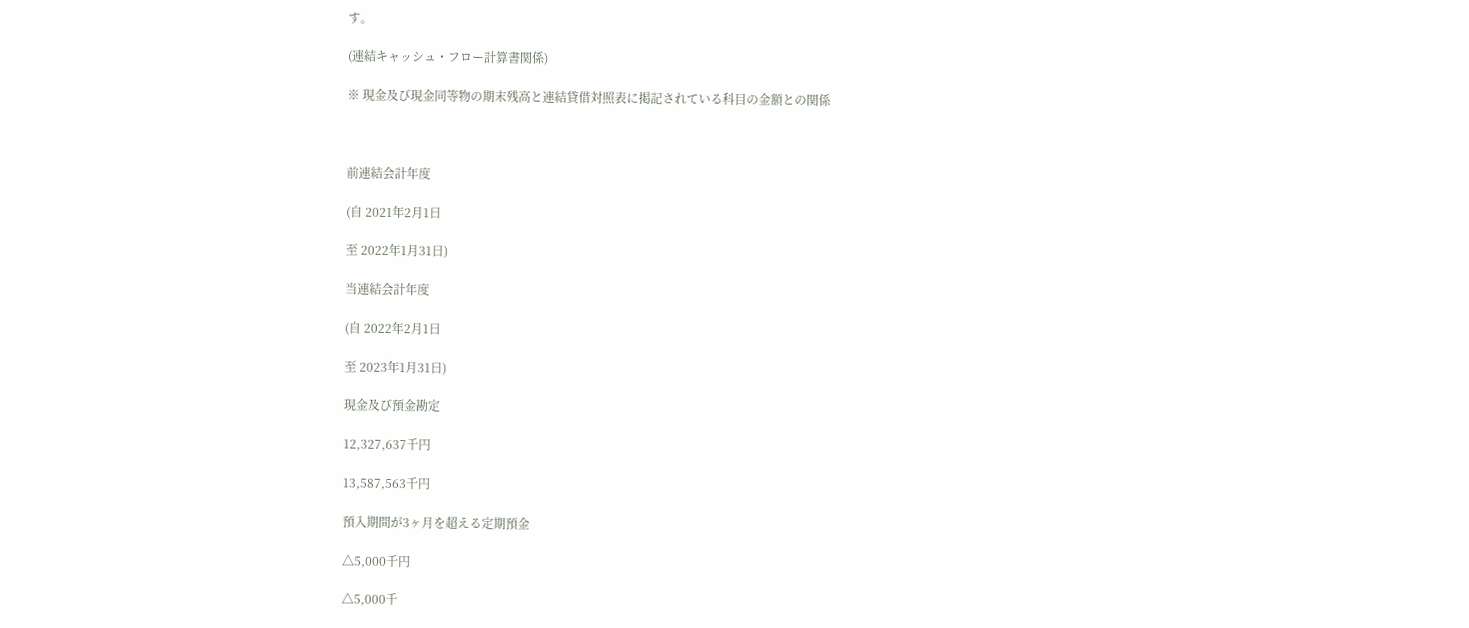す。

(連結キャッシュ・フロー計算書関係)

※ 現金及び現金同等物の期末残高と連結貸借対照表に掲記されている科目の金額との関係



前連結会計年度

(自 2021年2月1日

至 2022年1月31日)

当連結会計年度

(自 2022年2月1日

至 2023年1月31日)

現金及び預金勘定

12,327,637千円

13,587,563千円

預入期間が3ヶ月を超える定期預金

△5,000千円

△5,000千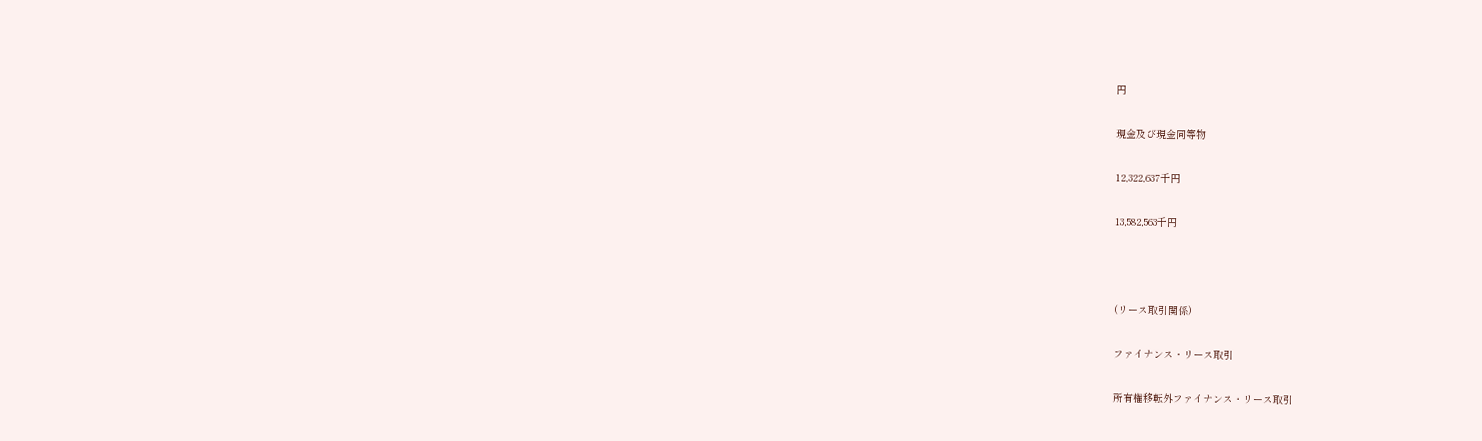円

現金及び現金同等物

12,322,637千円

13,582,563千円



(リース取引関係)

ファイナンス・リース取引

所有権移転外ファイナンス・リース取引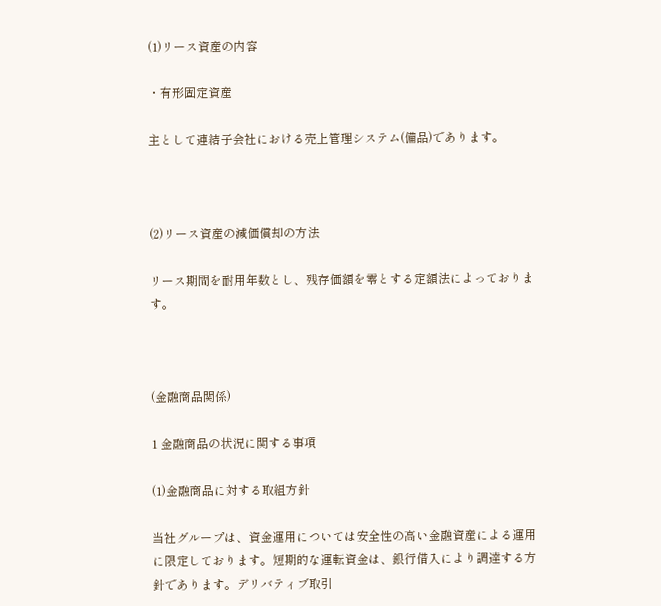(1)リース資産の内容

・有形固定資産

主として連結子会社における売上管理システム(備品)であります。



(2)リース資産の減価償却の方法

リース期間を耐用年数とし、残存価額を零とする定額法によっております。



(金融商品関係)

1 金融商品の状況に関する事項

(1)金融商品に対する取組方針

当社グループは、資金運用については安全性の高い金融資産による運用に限定しております。短期的な運転資金は、銀行借入により調達する方針であります。デリバティブ取引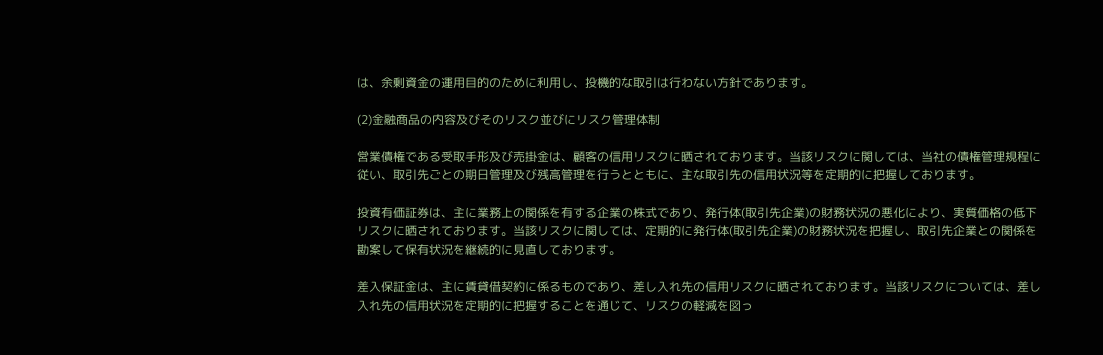は、余剰資金の運用目的のために利用し、投機的な取引は行わない方針であります。

(2)金融商品の内容及びそのリスク並びにリスク管理体制

営業債権である受取手形及び売掛金は、顧客の信用リスクに晒されております。当該リスクに関しては、当社の債権管理規程に従い、取引先ごとの期日管理及び残高管理を行うとともに、主な取引先の信用状況等を定期的に把握しております。

投資有価証券は、主に業務上の関係を有する企業の株式であり、発行体(取引先企業)の財務状況の悪化により、実質価格の低下リスクに晒されております。当該リスクに関しては、定期的に発行体(取引先企業)の財務状況を把握し、取引先企業との関係を勘案して保有状況を継続的に見直しております。

差入保証金は、主に賃貸借契約に係るものであり、差し入れ先の信用リスクに晒されております。当該リスクについては、差し入れ先の信用状況を定期的に把握することを通じて、リスクの軽減を図っ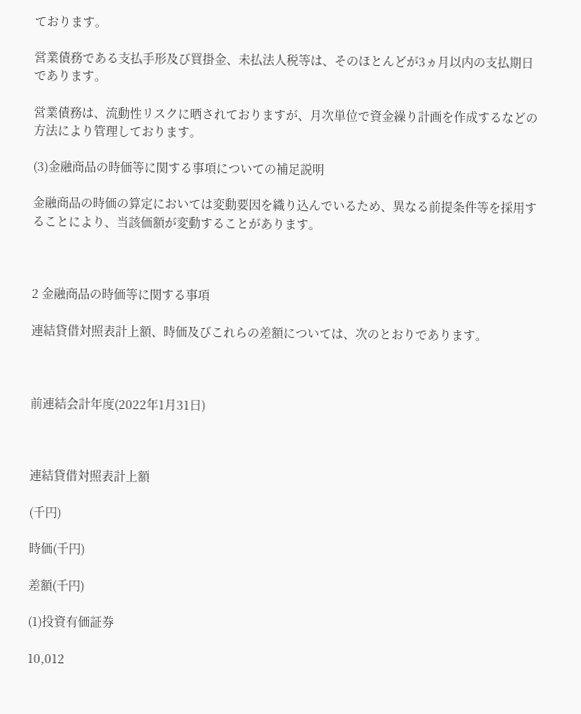ております。

営業債務である支払手形及び買掛金、未払法人税等は、そのほとんどが3ヵ月以内の支払期日であります。

営業債務は、流動性リスクに晒されておりますが、月次単位で資金繰り計画を作成するなどの方法により管理しております。

(3)金融商品の時価等に関する事項についての補足説明

金融商品の時価の算定においては変動要因を織り込んでいるため、異なる前提条件等を採用することにより、当該価額が変動することがあります。



2 金融商品の時価等に関する事項

連結貸借対照表計上額、時価及びこれらの差額については、次のとおりであります。



前連結会計年度(2022年1月31日)



連結貸借対照表計上額

(千円)

時価(千円)

差額(千円)

(1)投資有価証券

10,012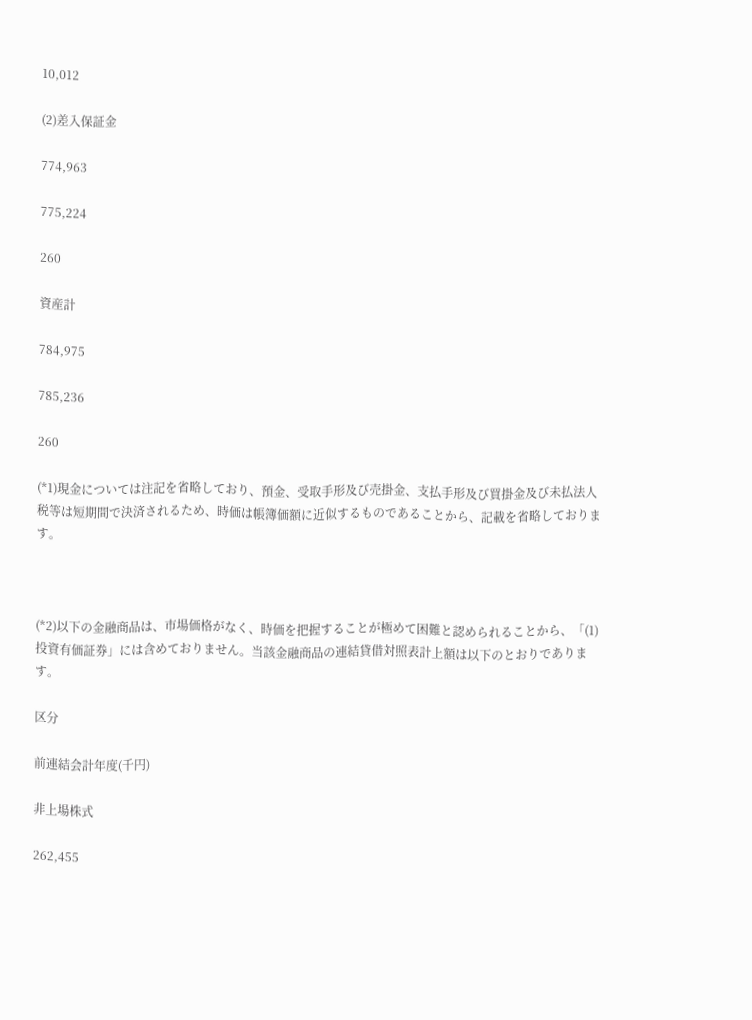10,012

(2)差入保証金

774,963

775,224

260

資産計

784,975

785,236

260

(*1)現金については注記を省略しており、預金、受取手形及び売掛金、支払手形及び買掛金及び未払法人税等は短期間で決済されるため、時価は帳簿価額に近似するものであることから、記載を省略しております。



(*2)以下の金融商品は、市場価格がなく、時価を把握することが極めて困難と認められることから、「(1)投資有価証券」には含めておりません。当該金融商品の連結貸借対照表計上額は以下のとおりであります。

区分

前連結会計年度(千円)

非上場株式

262,455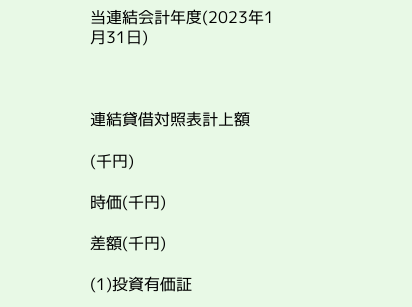当連結会計年度(2023年1月31日)



連結貸借対照表計上額

(千円)

時価(千円)

差額(千円)

(1)投資有価証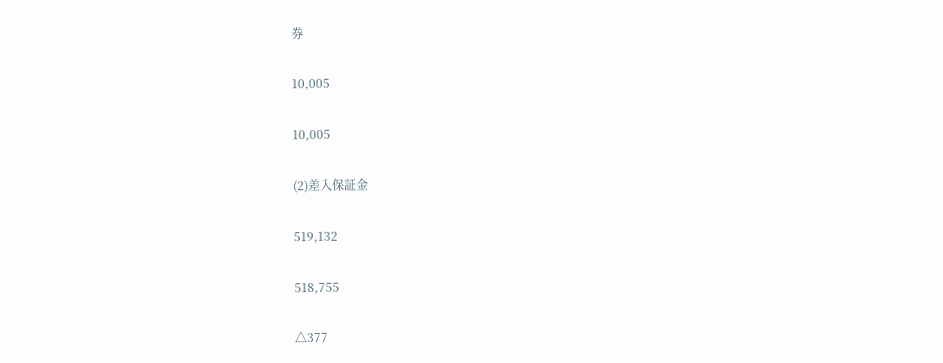券

10,005

10,005

(2)差入保証金

519,132

518,755

△377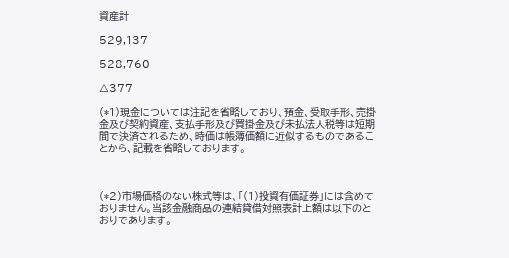資産計

529,137

528,760

△377

(*1)現金については注記を省略しており、預金、受取手形、売掛金及び契約資産、支払手形及び買掛金及び未払法人税等は短期間で決済されるため、時価は帳簿価額に近似するものであることから、記載を省略しております。



(*2)市場価格のない株式等は、「(1)投資有価証券」には含めておりません。当該金融商品の連結貸借対照表計上額は以下のとおりであります。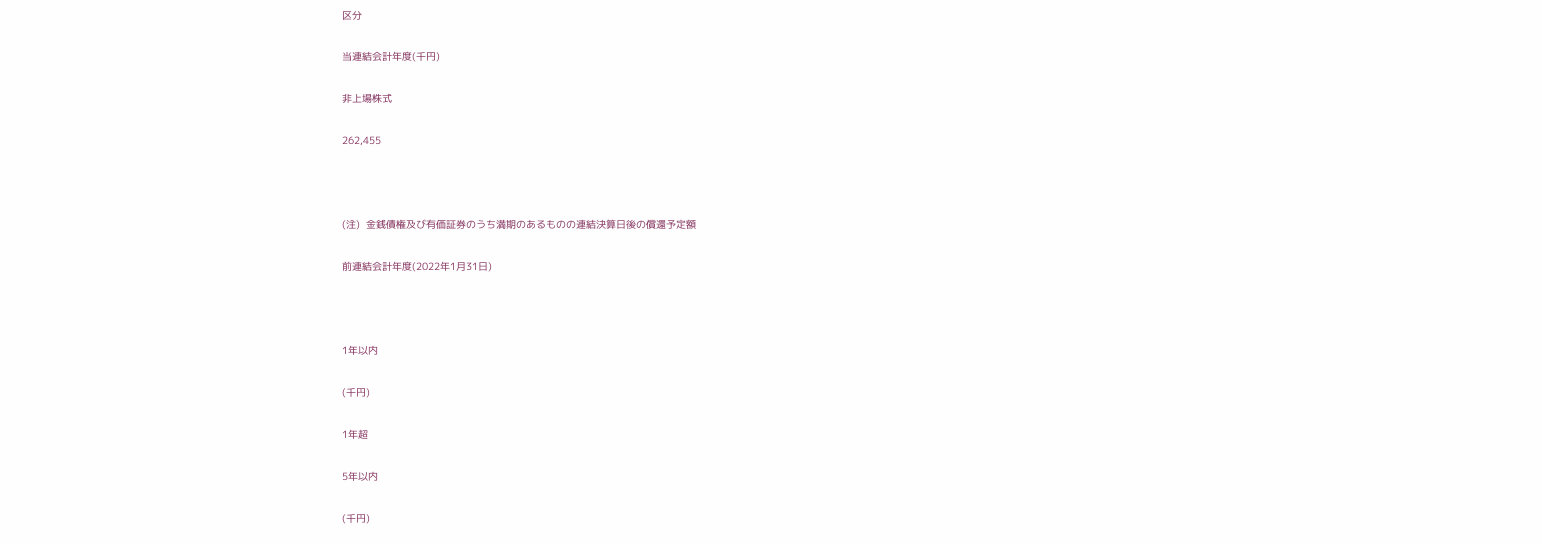区分

当連結会計年度(千円)

非上場株式

262,455



(注)  金銭債権及び有価証券のうち満期のあるものの連結決算日後の償還予定額

前連結会計年度(2022年1月31日)



1年以内

(千円)

1年超

5年以内

(千円)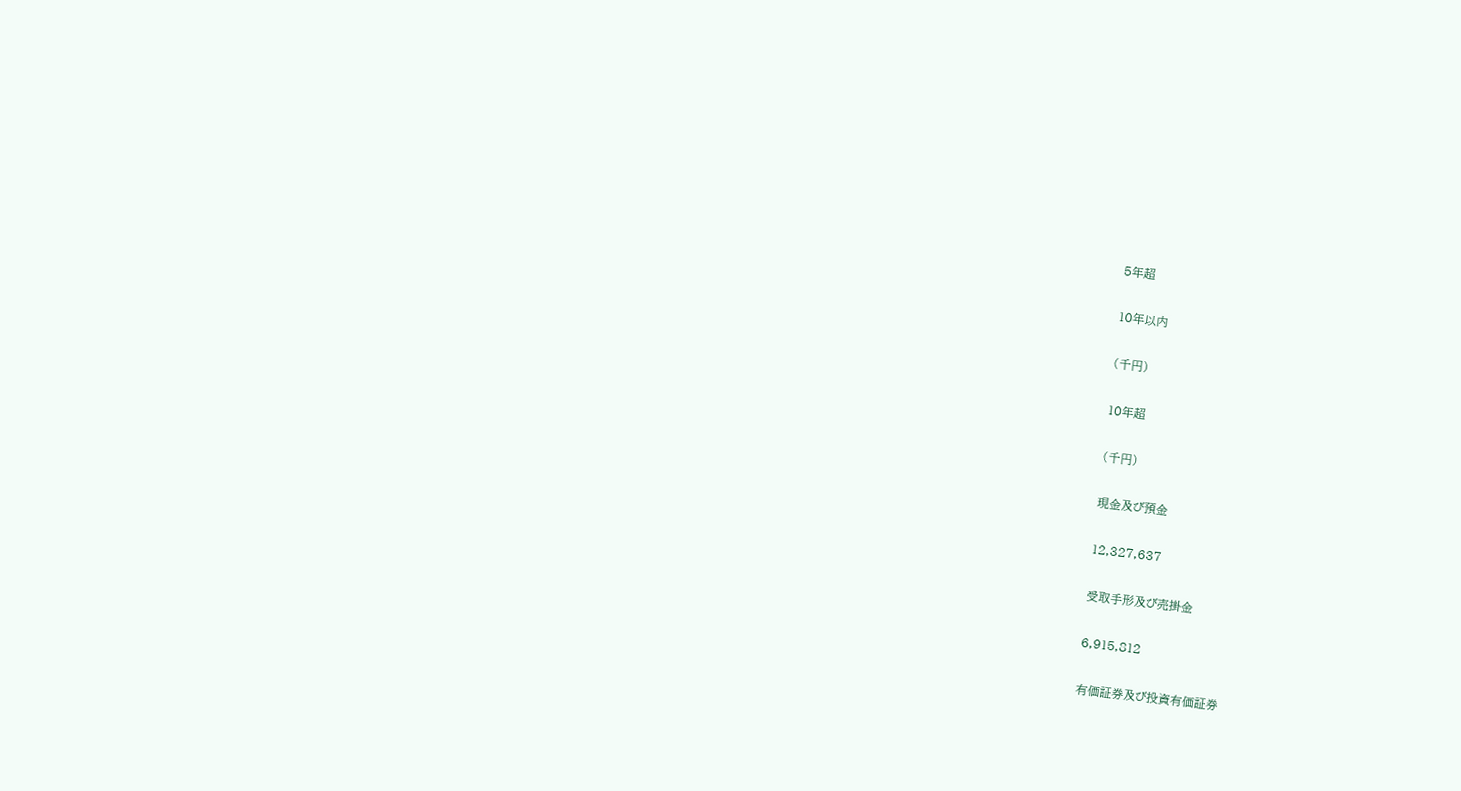5年超

10年以内

(千円)

10年超

(千円)

現金及び預金

12,327,637

受取手形及び売掛金

6,915,812

有価証券及び投資有価証券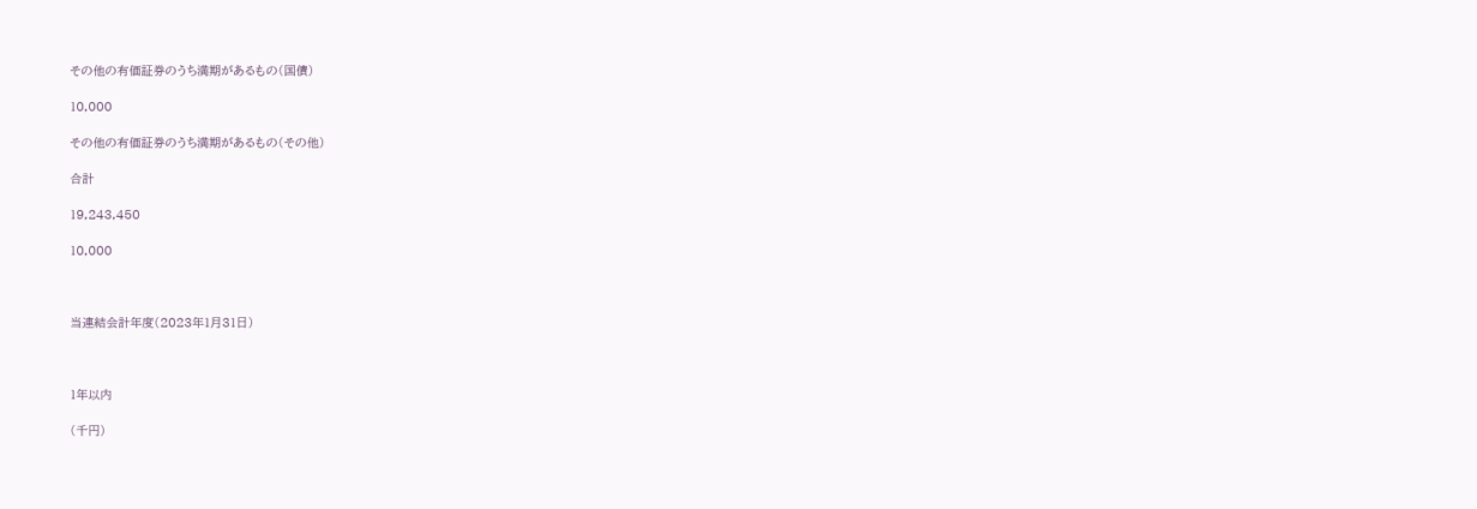その他の有価証券のうち満期があるもの(国債)

10,000

その他の有価証券のうち満期があるもの(その他)

合計

19,243,450

10,000



当連結会計年度(2023年1月31日)



1年以内

(千円)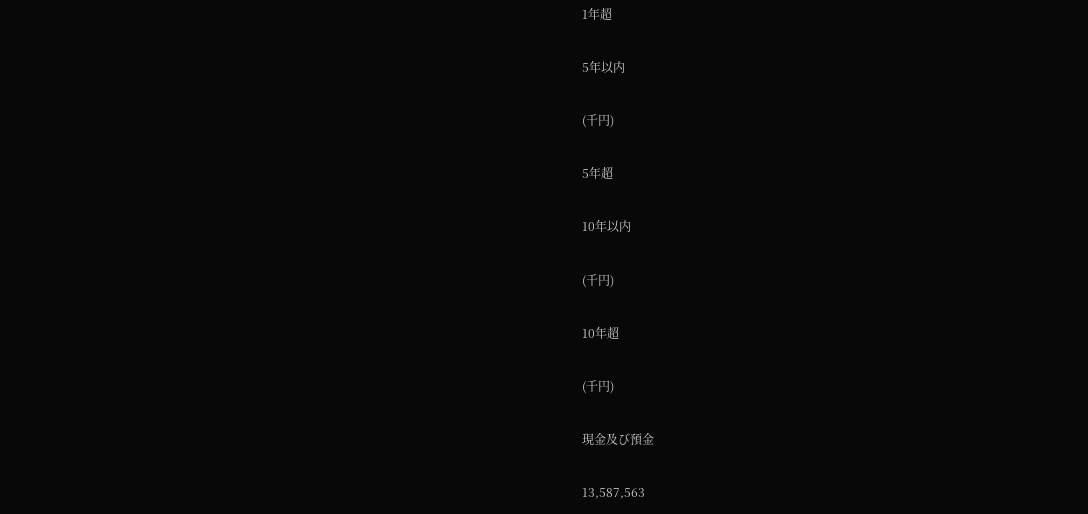1年超

5年以内

(千円)

5年超

10年以内

(千円)

10年超

(千円)

現金及び預金

13,587,563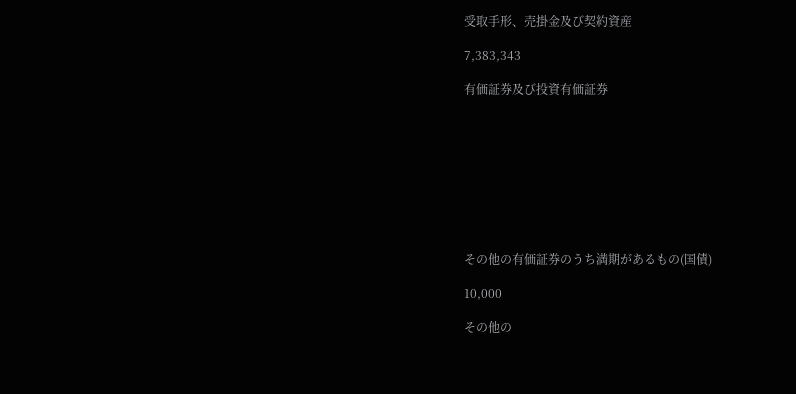受取手形、売掛金及び契約資産

7,383,343

有価証券及び投資有価証券









その他の有価証券のうち満期があるもの(国債)

10,000

その他の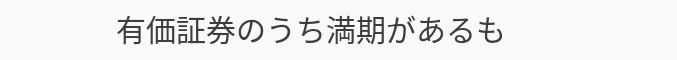有価証券のうち満期があるも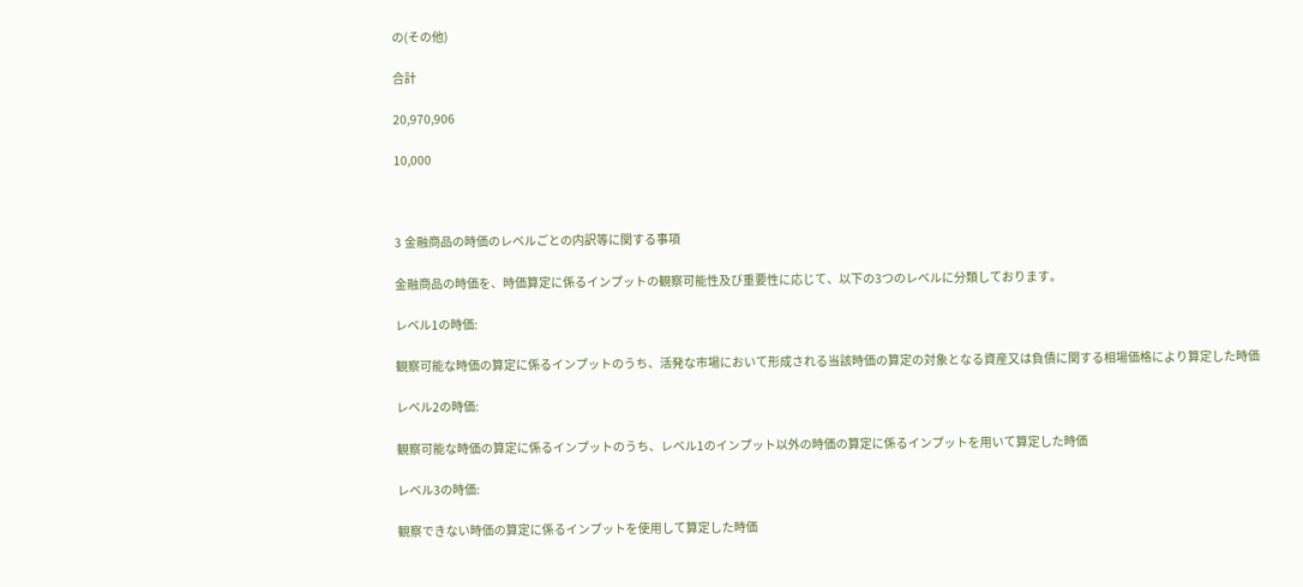の(その他)

合計

20,970,906

10,000



3 金融商品の時価のレベルごとの内訳等に関する事項

金融商品の時価を、時価算定に係るインプットの観察可能性及び重要性に応じて、以下の3つのレベルに分類しております。

レベル1の時価:

観察可能な時価の算定に係るインプットのうち、活発な市場において形成される当該時価の算定の対象となる資産又は負債に関する相場価格により算定した時価

レベル2の時価:

観察可能な時価の算定に係るインプットのうち、レベル1のインプット以外の時価の算定に係るインプットを用いて算定した時価

レベル3の時価:

観察できない時価の算定に係るインプットを使用して算定した時価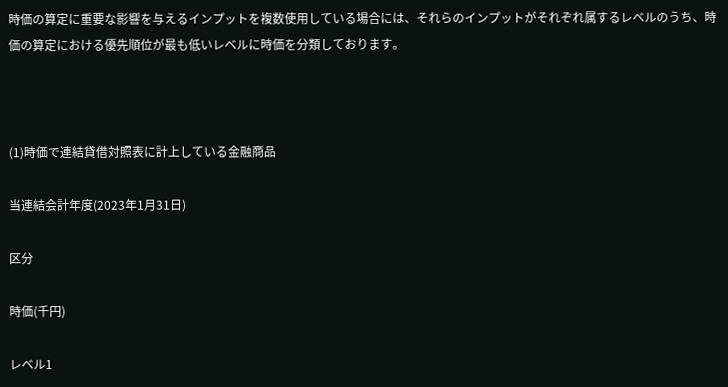時価の算定に重要な影響を与えるインプットを複数使用している場合には、それらのインプットがそれぞれ属するレベルのうち、時価の算定における優先順位が最も低いレベルに時価を分類しております。



(1)時価で連結貸借対照表に計上している金融商品

当連結会計年度(2023年1月31日)

区分

時価(千円)

レベル1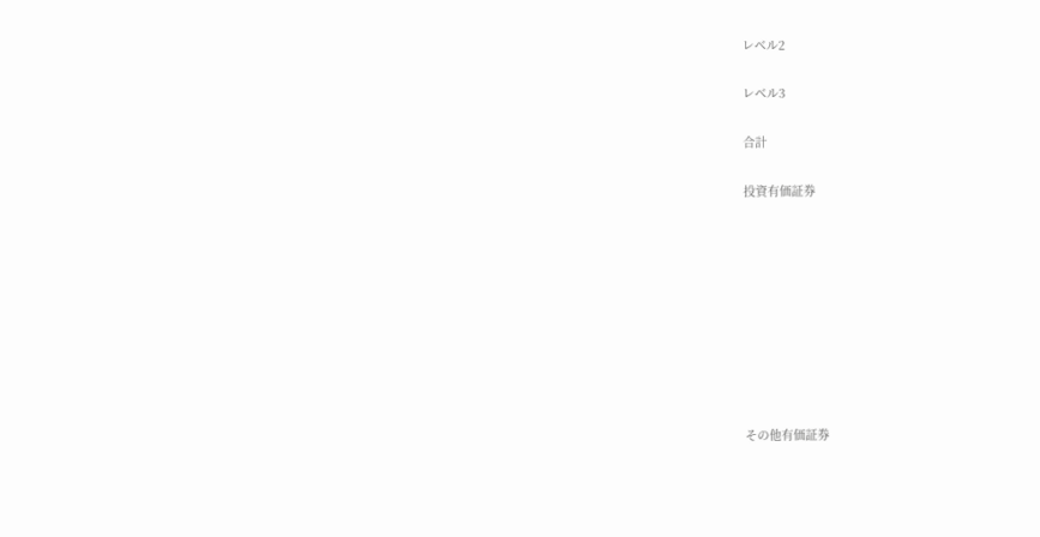レベル2

レベル3

合計

投資有価証券









その他有価証券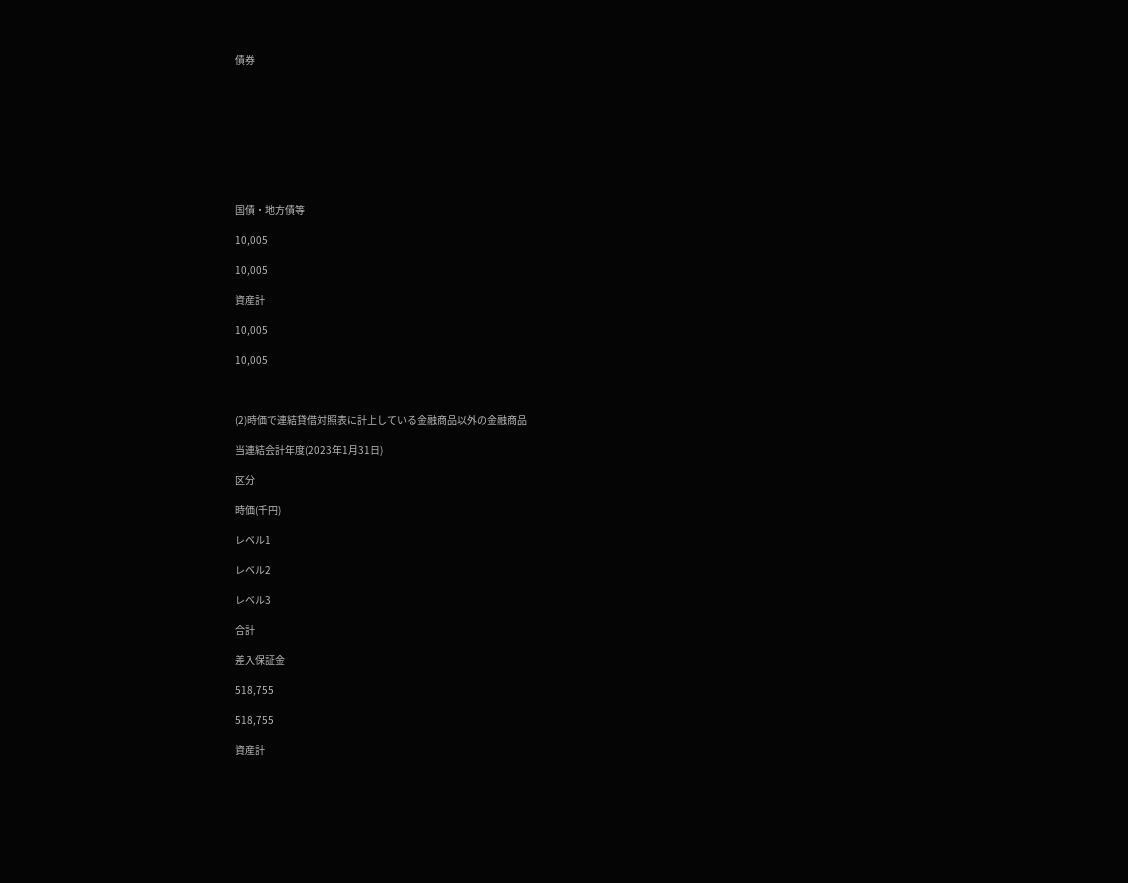債券









国債・地方債等

10,005

10,005

資産計

10,005

10,005



(2)時価で連結貸借対照表に計上している金融商品以外の金融商品

当連結会計年度(2023年1月31日)

区分

時価(千円)

レベル1

レベル2

レベル3

合計

差入保証金

518,755

518,755

資産計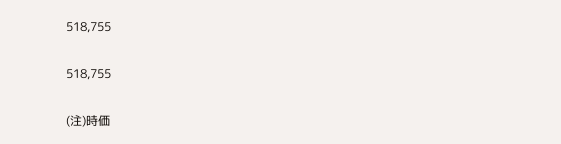518,755

518,755

(注)時価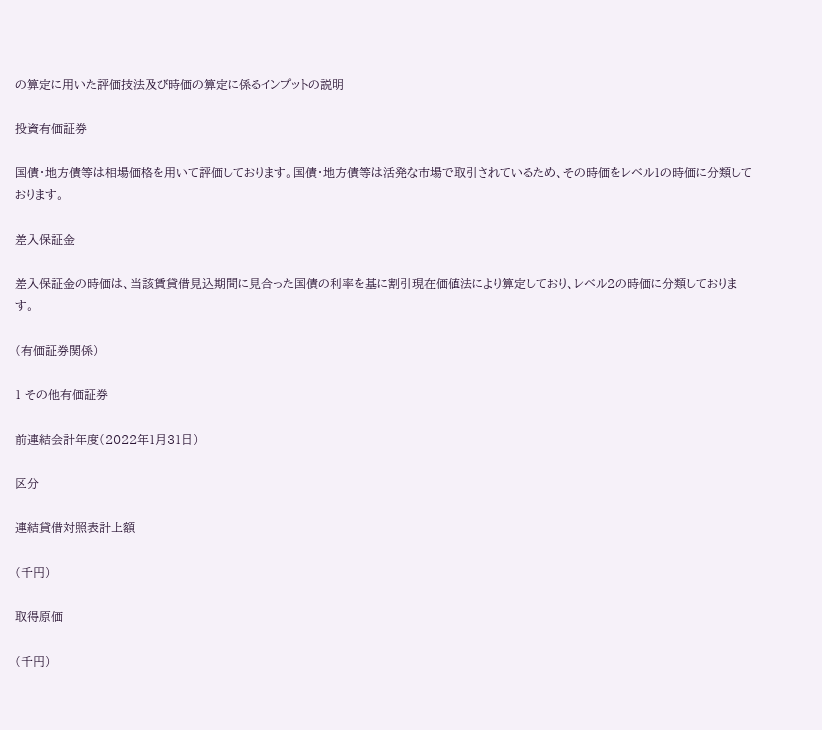の算定に用いた評価技法及び時価の算定に係るインプットの説明

投資有価証券

国債・地方債等は相場価格を用いて評価しております。国債・地方債等は活発な市場で取引されているため、その時価をレベル1の時価に分類しております。

差入保証金

差入保証金の時価は、当該賃貸借見込期間に見合った国債の利率を基に割引現在価値法により算定しており、レベル2の時価に分類しております。

(有価証券関係)

1 その他有価証券

前連結会計年度(2022年1月31日)

区分

連結貸借対照表計上額

(千円)

取得原価

(千円)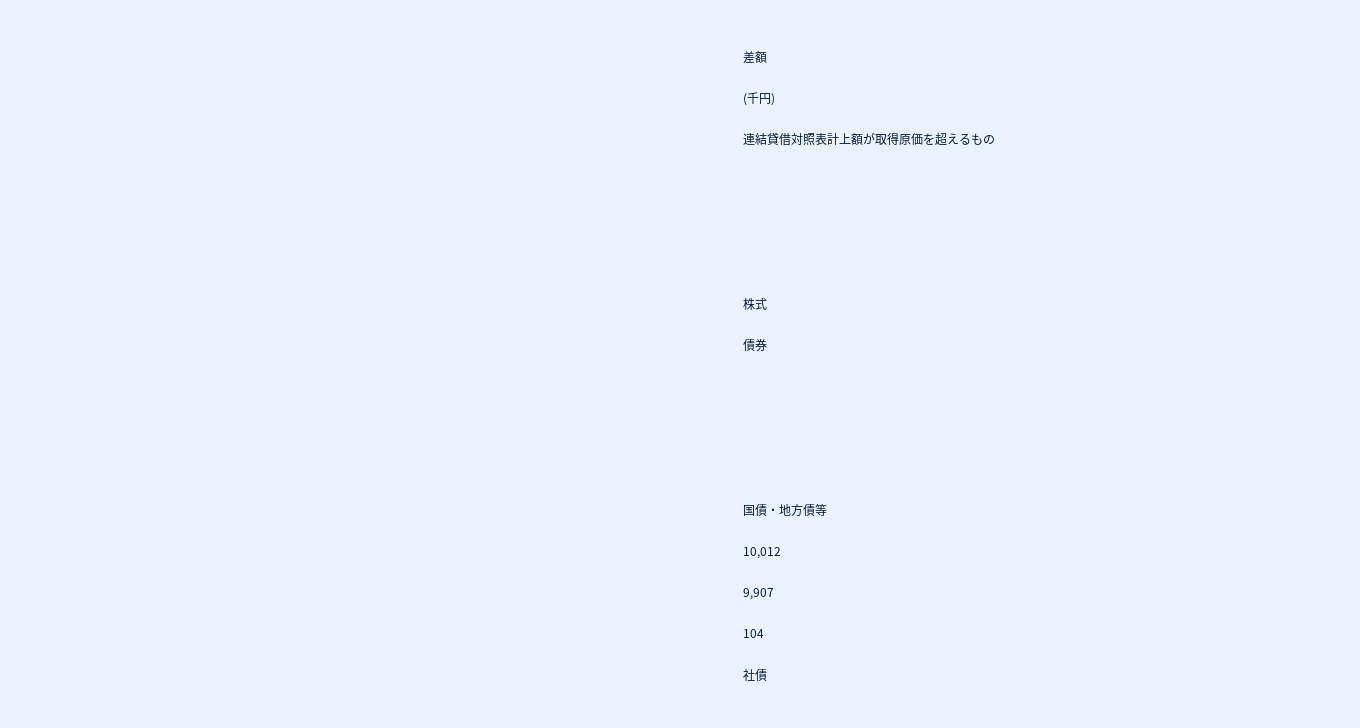差額

(千円)

連結貸借対照表計上額が取得原価を超えるもの







株式

債券







国債・地方債等

10,012

9,907

104

社債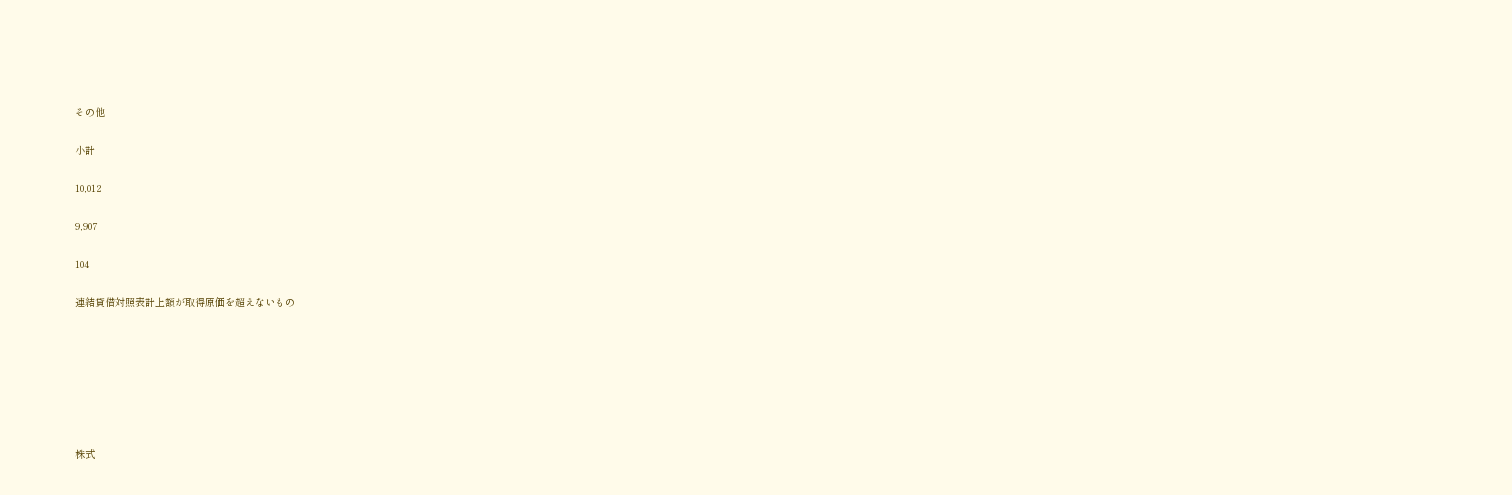その他

小計

10,012

9,907

104

連結貸借対照表計上額が取得原価を超えないもの







株式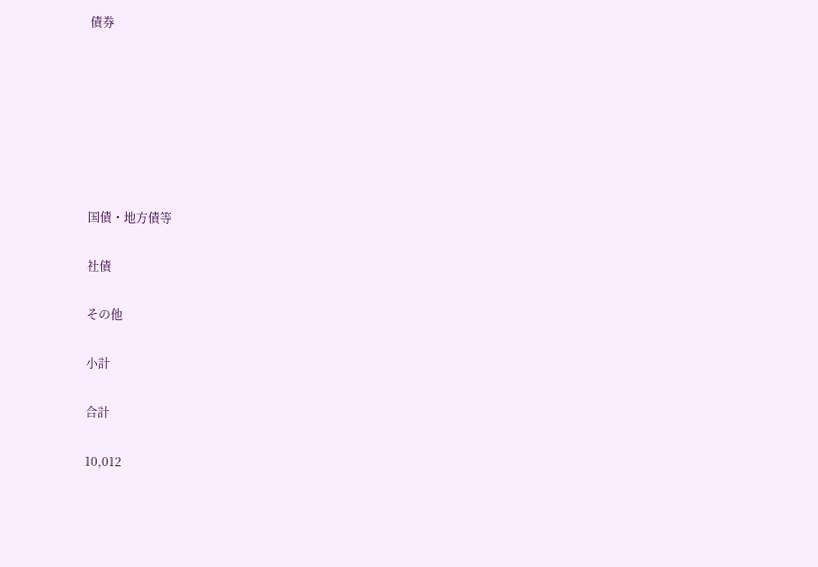債券







国債・地方債等

社債

その他

小計

合計

10,012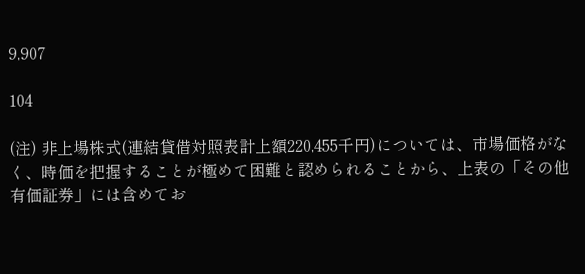9,907

104

(注) 非上場株式(連結貸借対照表計上額220,455千円)については、市場価格がなく、時価を把握することが極めて困難と認められることから、上表の「その他有価証券」には含めてお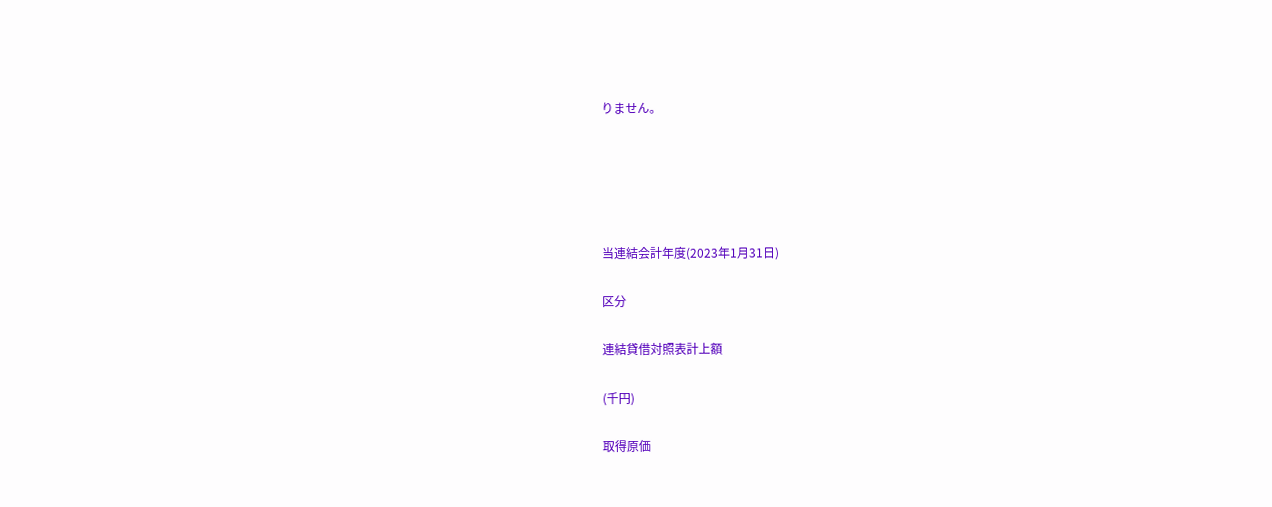りません。





当連結会計年度(2023年1月31日)

区分

連結貸借対照表計上額

(千円)

取得原価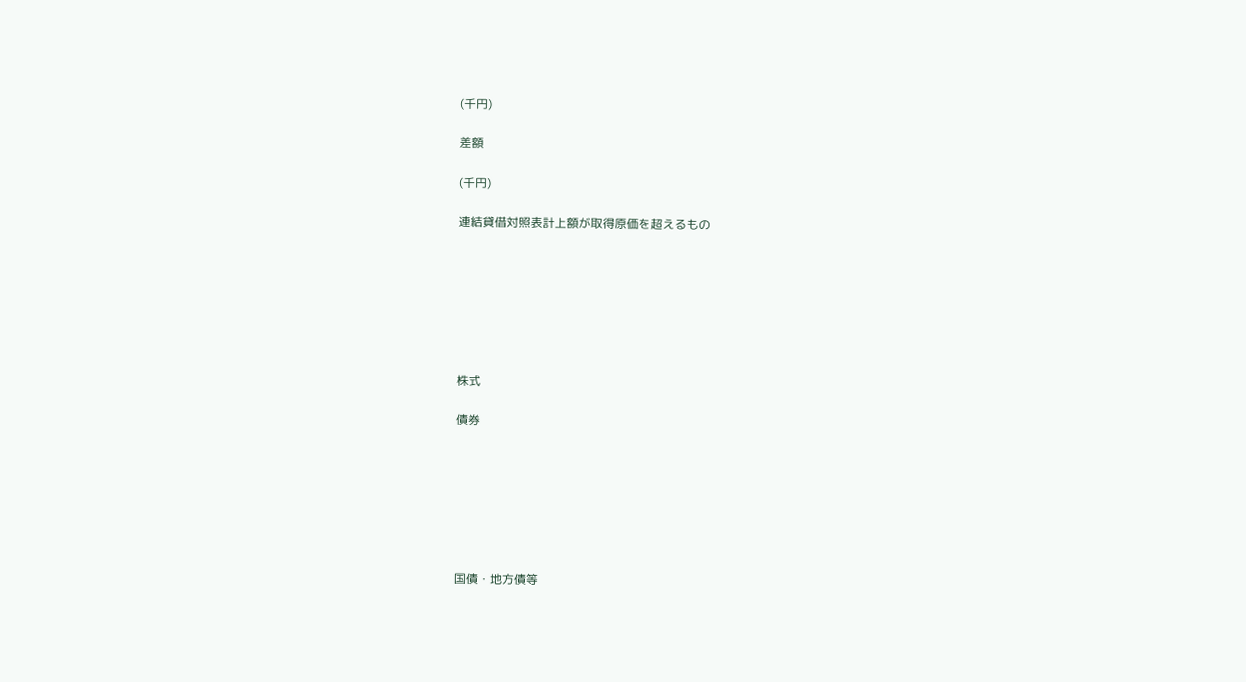(千円)

差額

(千円)

連結貸借対照表計上額が取得原価を超えるもの







株式

債券







国債・地方債等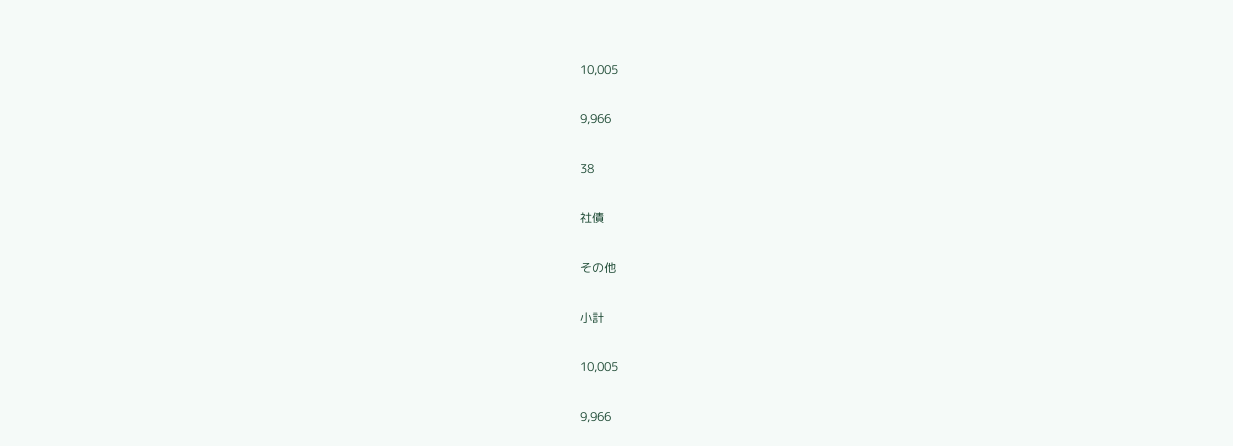10,005

9,966

38

社債

その他

小計

10,005

9,966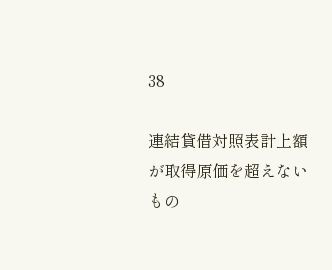38

連結貸借対照表計上額が取得原価を超えないもの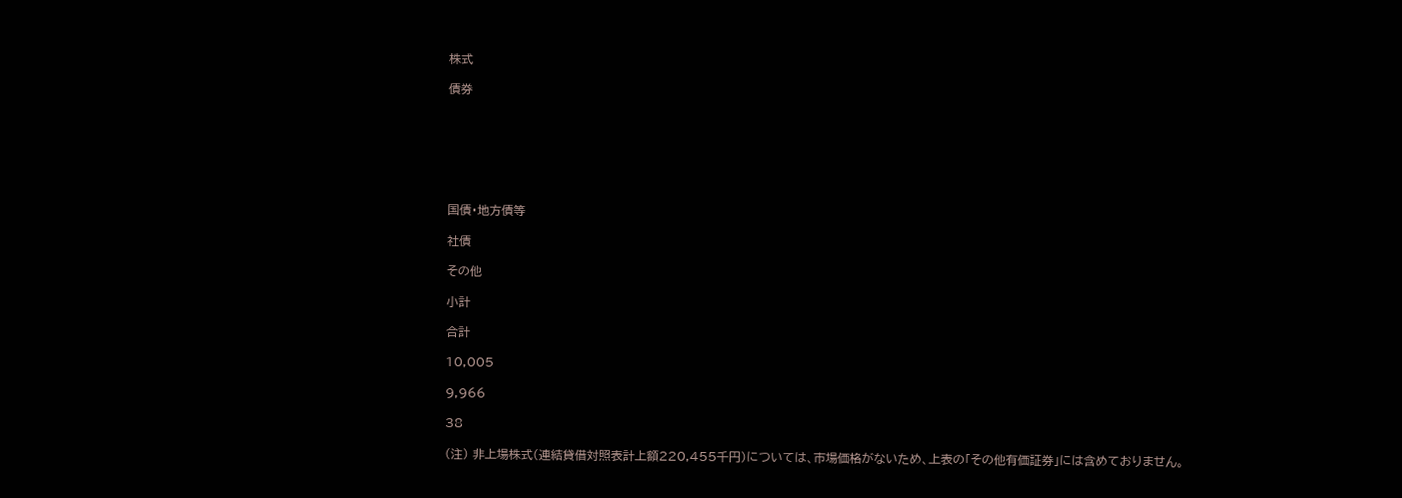株式

債券







国債・地方債等

社債

その他

小計

合計

10,005

9,966

38

(注) 非上場株式(連結貸借対照表計上額220,455千円)については、市場価格がないため、上表の「その他有価証券」には含めておりません。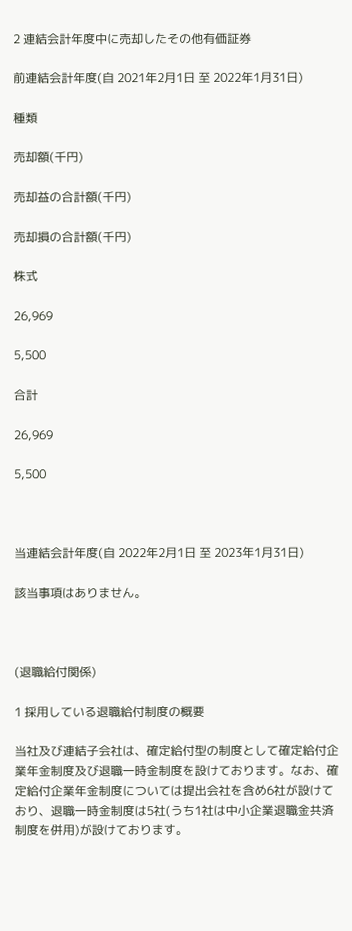2 連結会計年度中に売却したその他有価証券

前連結会計年度(自 2021年2月1日 至 2022年1月31日)

種類

売却額(千円)

売却益の合計額(千円)

売却損の合計額(千円)

株式

26,969

5,500

合計

26,969

5,500



当連結会計年度(自 2022年2月1日 至 2023年1月31日)

該当事項はありません。



(退職給付関係)

1 採用している退職給付制度の概要

当社及び連結子会社は、確定給付型の制度として確定給付企業年金制度及び退職一時金制度を設けております。なお、確定給付企業年金制度については提出会社を含め6社が設けており、退職一時金制度は5社(うち1社は中小企業退職金共済制度を併用)が設けております。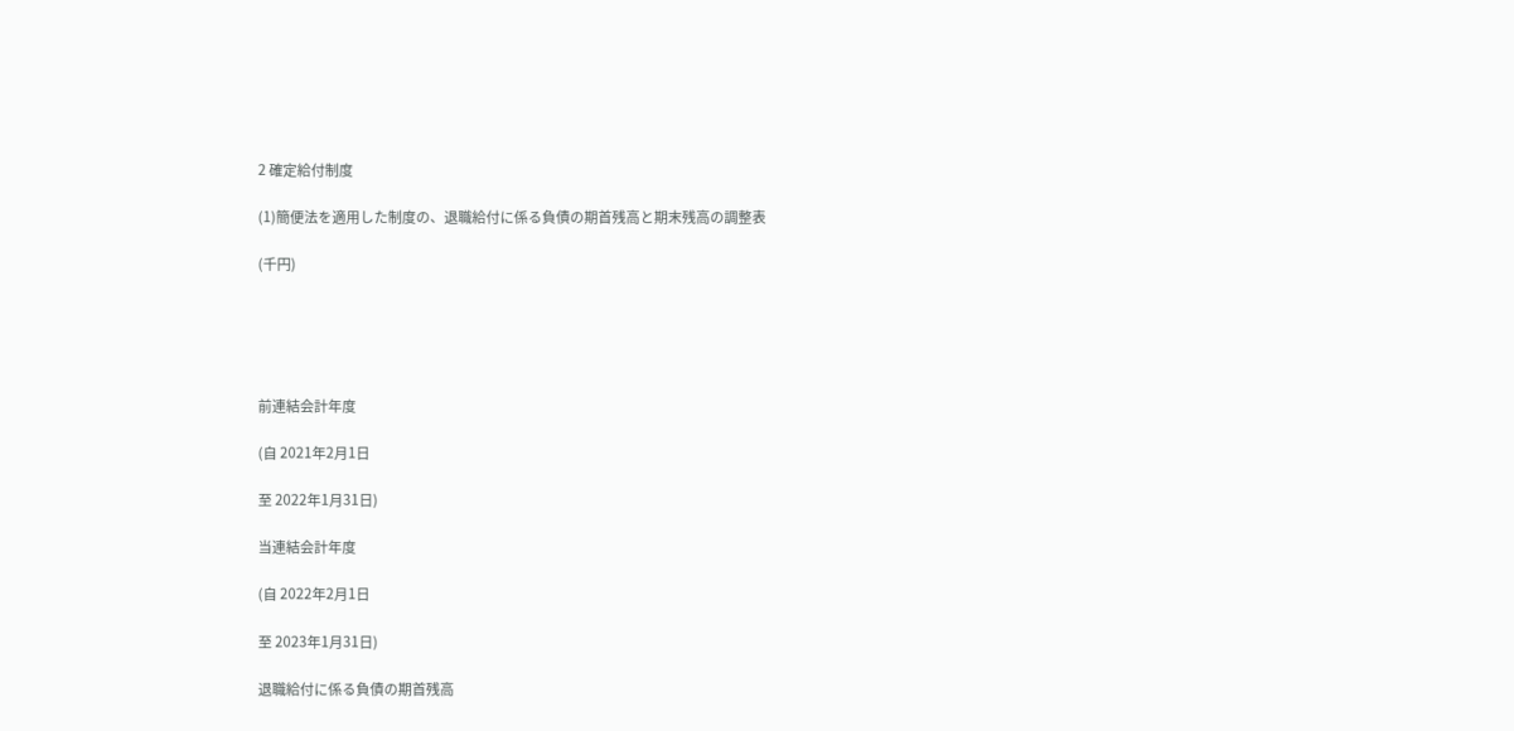2 確定給付制度

(1)簡便法を適用した制度の、退職給付に係る負債の期首残高と期末残高の調整表

(千円)





前連結会計年度

(自 2021年2月1日

至 2022年1月31日)

当連結会計年度

(自 2022年2月1日

至 2023年1月31日)

退職給付に係る負債の期首残高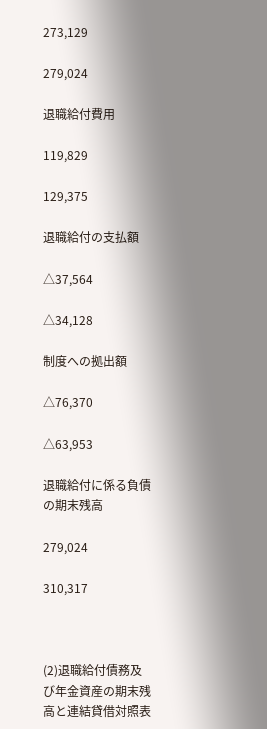273,129

279,024

退職給付費用

119,829

129,375

退職給付の支払額

△37,564

△34,128

制度への拠出額

△76,370

△63,953

退職給付に係る負債の期末残高

279,024

310,317



(2)退職給付債務及び年金資産の期末残高と連結貸借対照表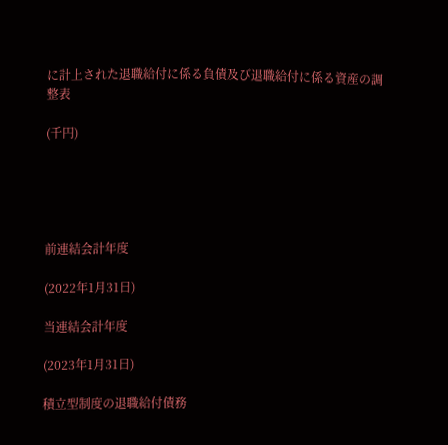に計上された退職給付に係る負債及び退職給付に係る資産の調整表

(千円)





前連結会計年度

(2022年1月31日)

当連結会計年度

(2023年1月31日)

積立型制度の退職給付債務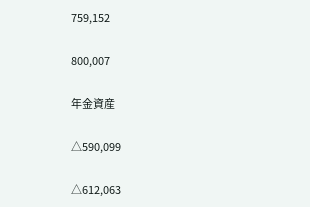759,152

800,007

年金資産

△590,099

△612,063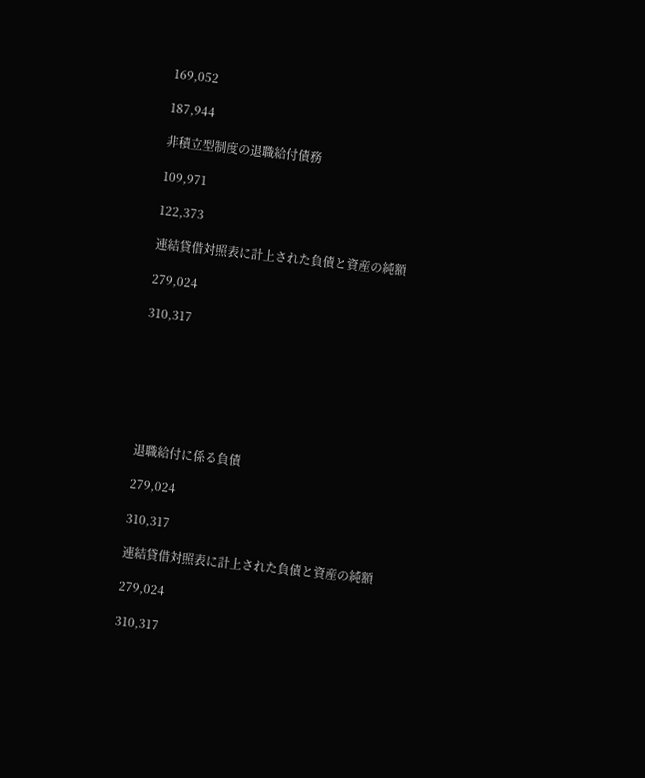169,052

187,944

非積立型制度の退職給付債務

109,971

122,373

連結貸借対照表に計上された負債と資産の純額

279,024

310,317







退職給付に係る負債

279,024

310,317

連結貸借対照表に計上された負債と資産の純額

279,024

310,317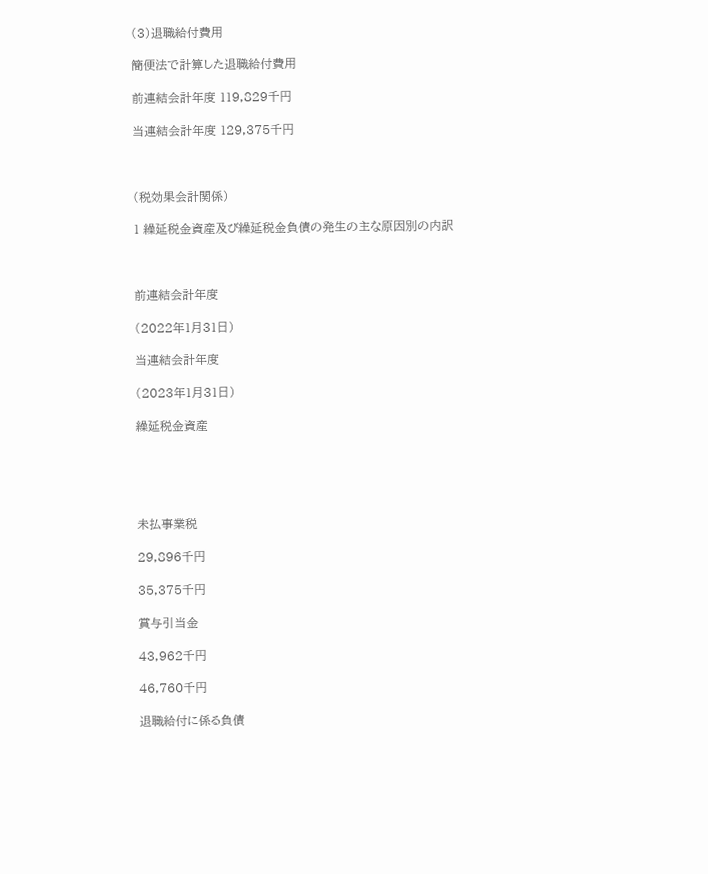(3)退職給付費用

簡便法で計算した退職給付費用

前連結会計年度 119,829千円

当連結会計年度 129,375千円



(税効果会計関係)

1 繰延税金資産及び繰延税金負債の発生の主な原因別の内訳



前連結会計年度

(2022年1月31日)

当連結会計年度

(2023年1月31日)

繰延税金資産





未払事業税

29,896千円

35,375千円

賞与引当金

43,962千円

46,760千円

退職給付に係る負債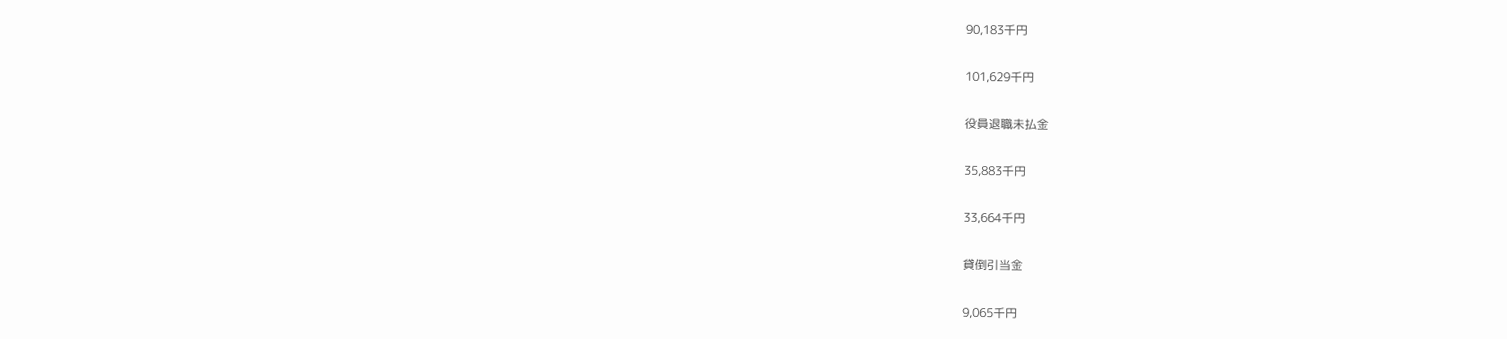90,183千円

101,629千円

役員退職未払金

35,883千円

33,664千円

貸倒引当金

9,065千円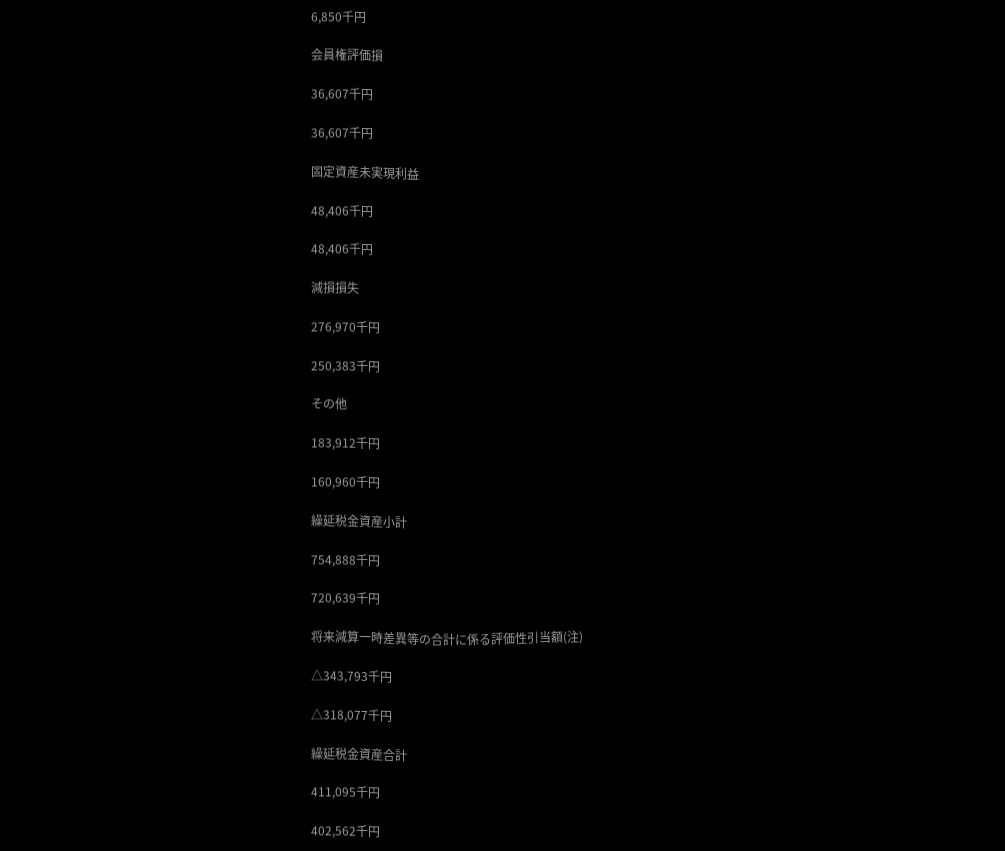6,850千円

会員権評価損

36,607千円

36,607千円

固定資産未実現利益

48,406千円

48,406千円

減損損失

276,970千円

250,383千円

その他

183,912千円

160,960千円

繰延税金資産小計

754,888千円

720,639千円

将来減算一時差異等の合計に係る評価性引当額(注)

△343,793千円

△318,077千円

繰延税金資産合計

411,095千円

402,562千円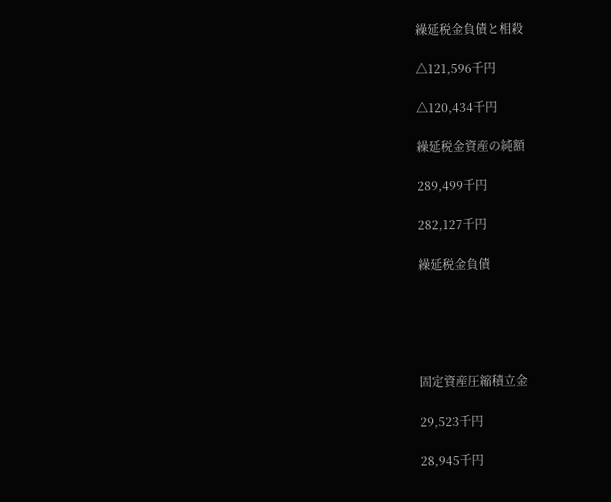繰延税金負債と相殺

△121,596千円

△120,434千円

繰延税金資産の純額

289,499千円

282,127千円

繰延税金負債





固定資産圧縮積立金

29,523千円

28,945千円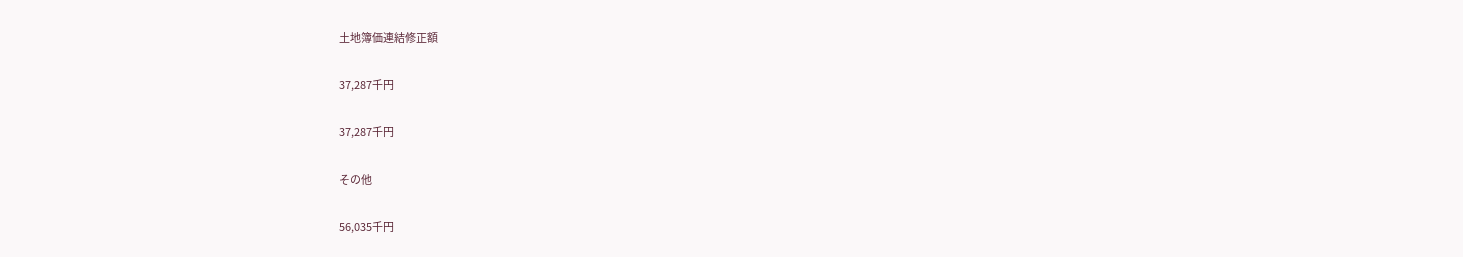土地簿価連結修正額

37,287千円

37,287千円

その他

56,035千円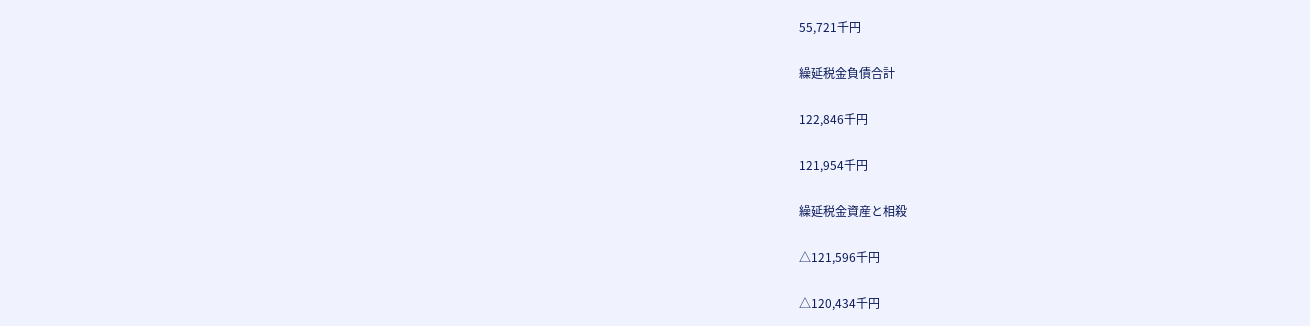55,721千円

繰延税金負債合計

122,846千円

121,954千円

繰延税金資産と相殺

△121,596千円

△120,434千円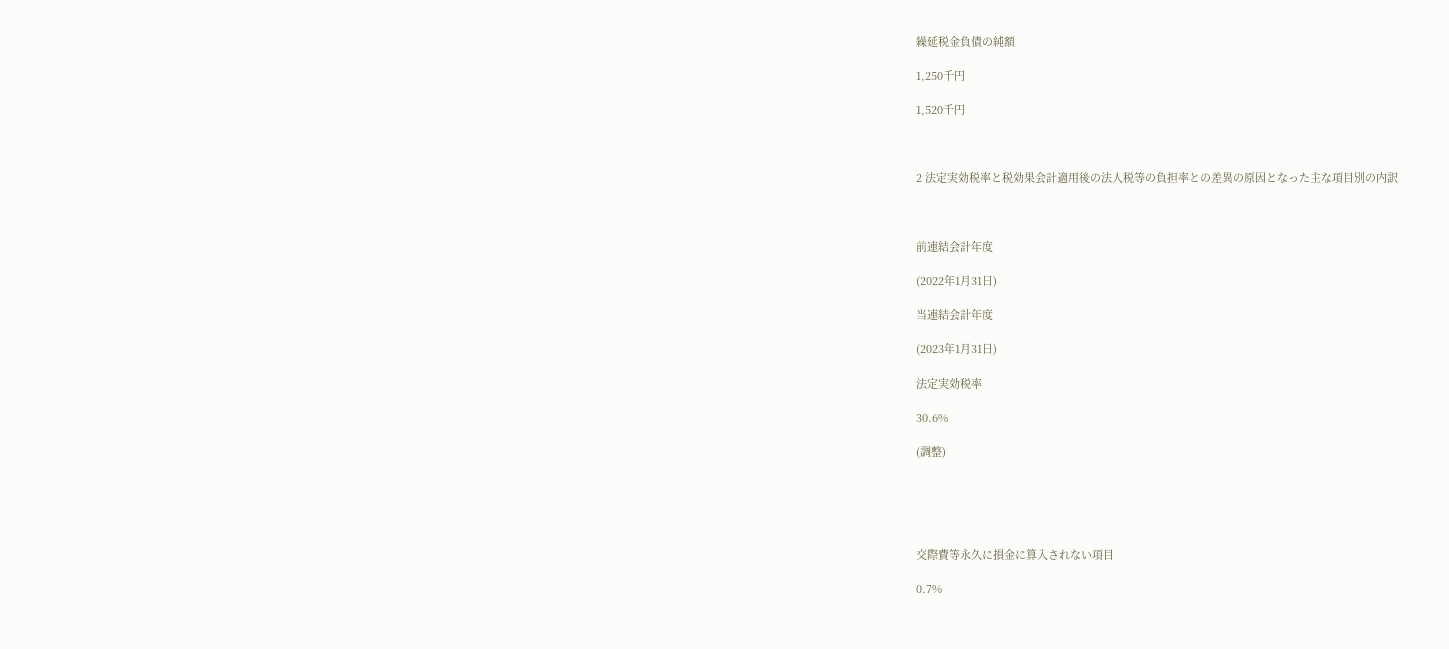繰延税金負債の純額

1,250千円

1,520千円



2 法定実効税率と税効果会計適用後の法人税等の負担率との差異の原因となった主な項目別の内訳



前連結会計年度

(2022年1月31日)

当連結会計年度

(2023年1月31日)

法定実効税率

30.6%

(調整)





交際費等永久に損金に算入されない項目

0.7%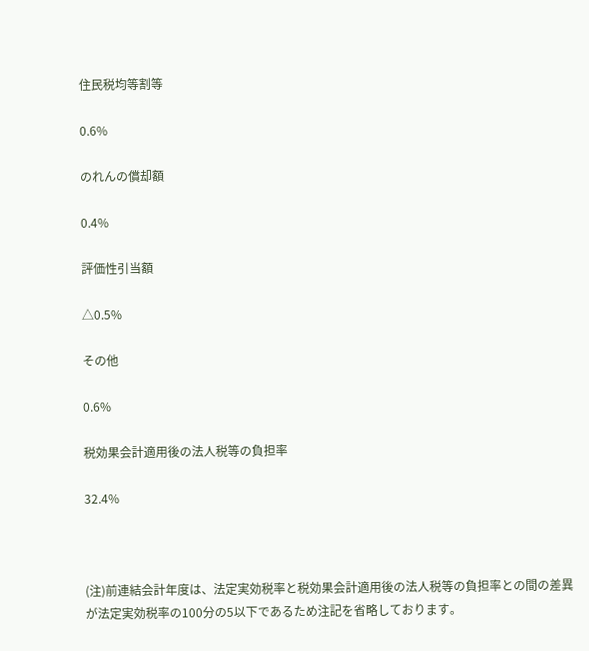住民税均等割等

0.6%

のれんの償却額

0.4%

評価性引当額

△0.5%

その他

0.6%

税効果会計適用後の法人税等の負担率

32.4%



(注)前連結会計年度は、法定実効税率と税効果会計適用後の法人税等の負担率との間の差異が法定実効税率の100分の5以下であるため注記を省略しております。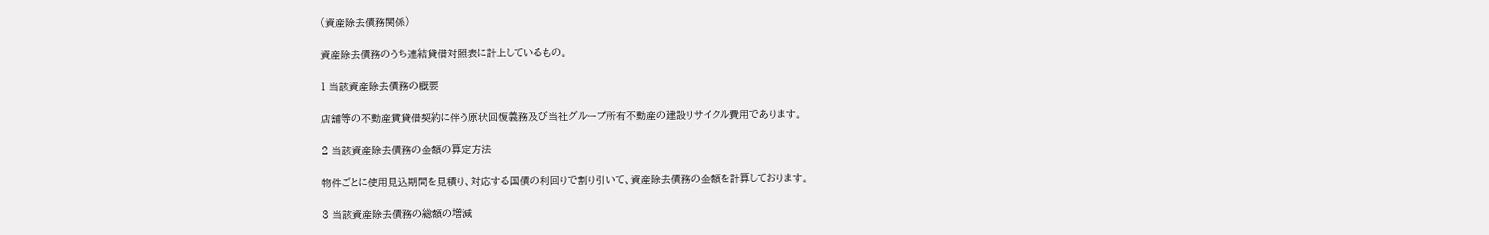(資産除去債務関係)

資産除去債務のうち連結貸借対照表に計上しているもの。

1 当該資産除去債務の概要

店舗等の不動産賃貸借契約に伴う原状回復義務及び当社グループ所有不動産の建設リサイクル費用であります。

2 当該資産除去債務の金額の算定方法

物件ごとに使用見込期間を見積り、対応する国債の利回りで割り引いて、資産除去債務の金額を計算しております。

3 当該資産除去債務の総額の増減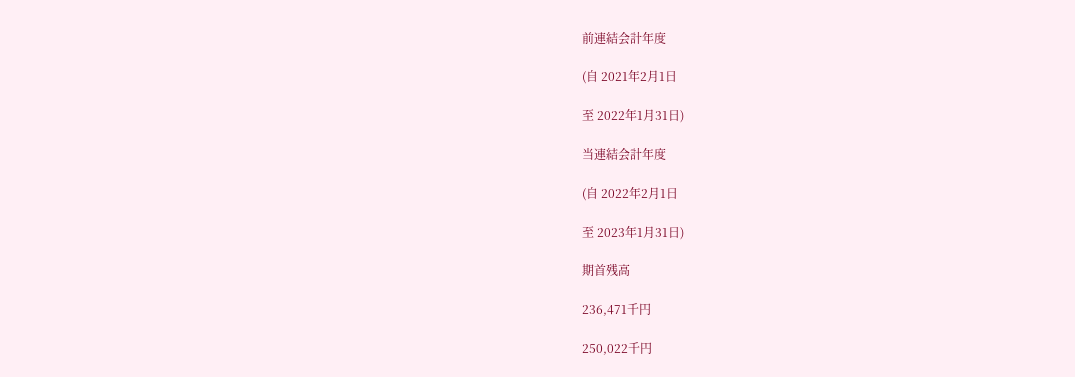前連結会計年度

(自 2021年2月1日

至 2022年1月31日)

当連結会計年度

(自 2022年2月1日

至 2023年1月31日)

期首残高

236,471千円

250,022千円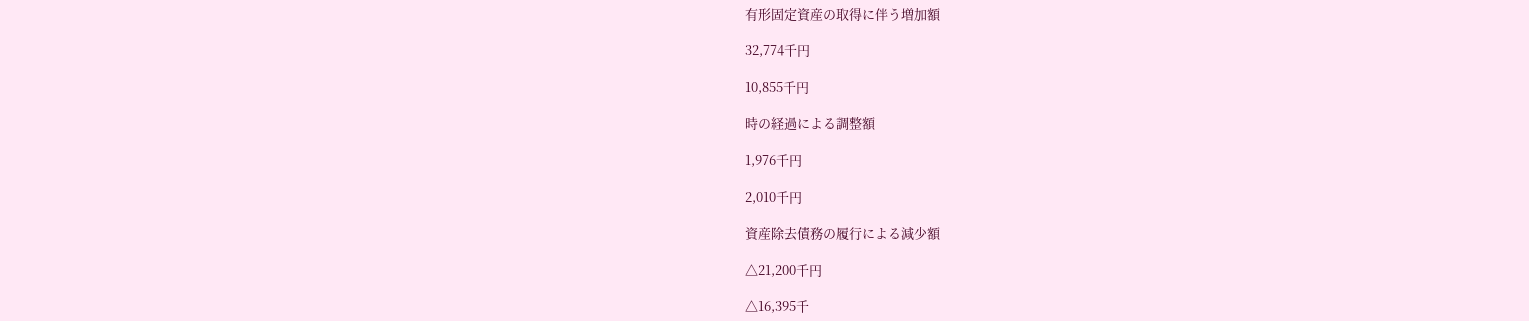有形固定資産の取得に伴う増加額

32,774千円

10,855千円

時の経過による調整額

1,976千円

2,010千円

資産除去債務の履行による減少額

△21,200千円

△16,395千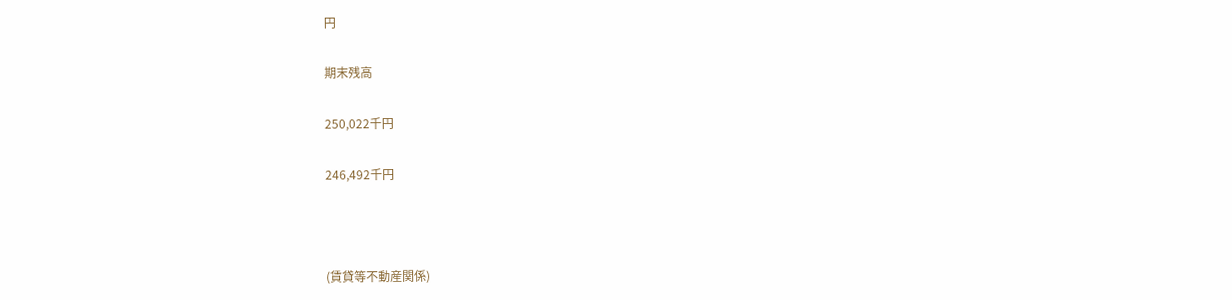円

期末残高

250,022千円

246,492千円



(賃貸等不動産関係)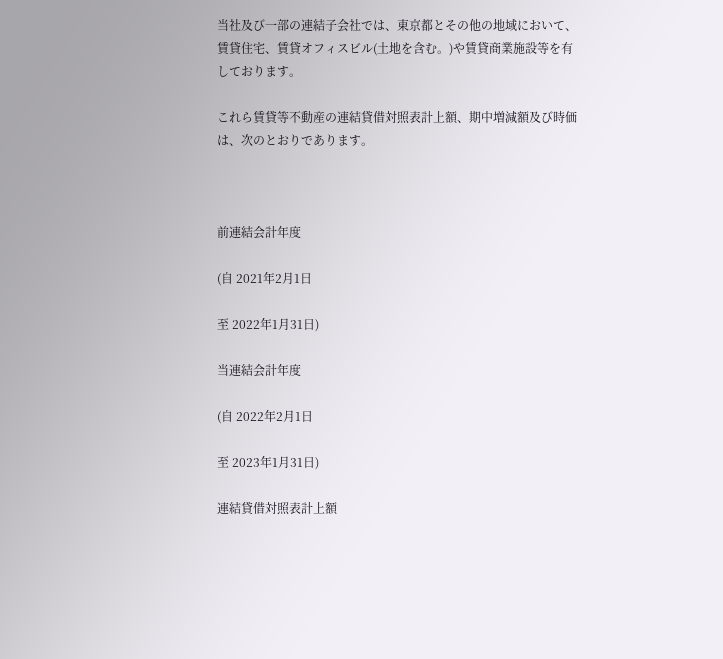当社及び一部の連結子会社では、東京都とその他の地域において、賃貸住宅、賃貸オフィスビル(土地を含む。)や賃貸商業施設等を有しております。

これら賃貸等不動産の連結貸借対照表計上額、期中増減額及び時価は、次のとおりであります。



前連結会計年度

(自 2021年2月1日

至 2022年1月31日)

当連結会計年度

(自 2022年2月1日

至 2023年1月31日)

連結貸借対照表計上額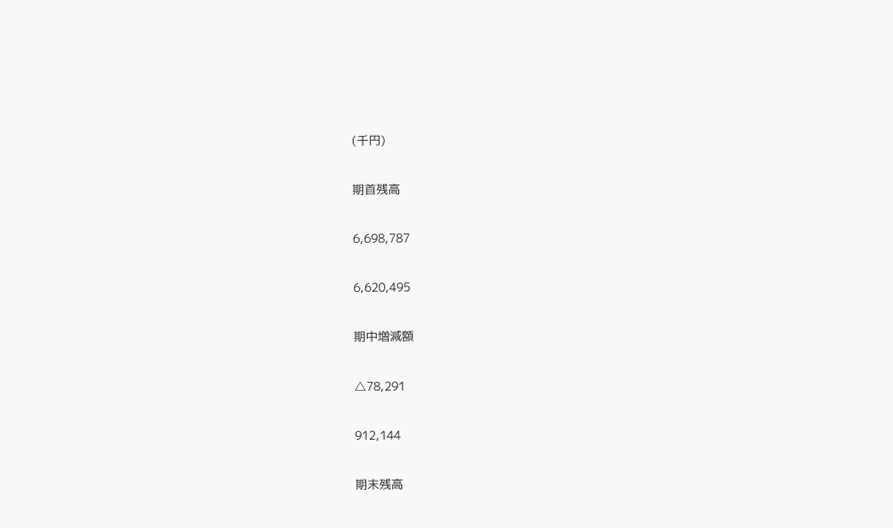(千円)

期首残高

6,698,787

6,620,495

期中増減額

△78,291

912,144

期末残高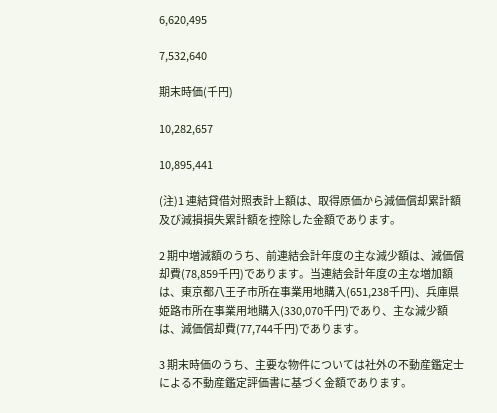6,620,495

7,532,640

期末時価(千円)

10,282,657

10,895,441

(注)1 連結貸借対照表計上額は、取得原価から減価償却累計額及び減損損失累計額を控除した金額であります。

2 期中増減額のうち、前連結会計年度の主な減少額は、減価償却費(78,859千円)であります。当連結会計年度の主な増加額は、東京都八王子市所在事業用地購入(651,238千円)、兵庫県姫路市所在事業用地購入(330,070千円)であり、主な減少額は、減価償却費(77,744千円)であります。

3 期末時価のうち、主要な物件については社外の不動産鑑定士による不動産鑑定評価書に基づく金額であります。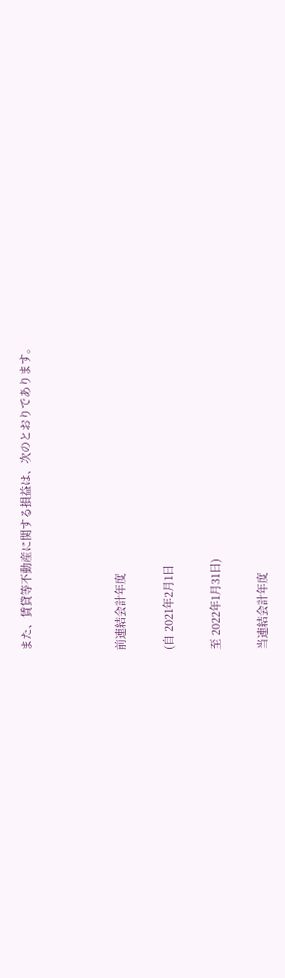また、賃貸等不動産に関する損益は、次のとおりであります。



前連結会計年度

(自 2021年2月1日

至 2022年1月31日)

当連結会計年度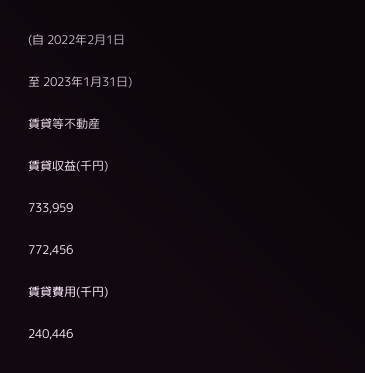(自 2022年2月1日

至 2023年1月31日)

賃貸等不動産

賃貸収益(千円)

733,959

772,456

賃貸費用(千円)

240,446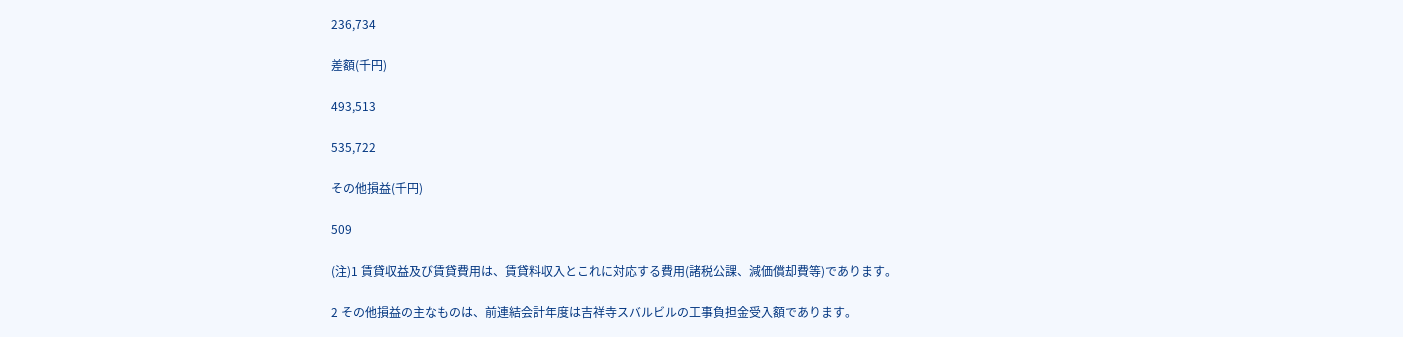236,734

差額(千円)

493,513

535,722

その他損益(千円)

509

(注)1 賃貸収益及び賃貸費用は、賃貸料収入とこれに対応する費用(諸税公課、減価償却費等)であります。

2 その他損益の主なものは、前連結会計年度は吉祥寺スバルビルの工事負担金受入額であります。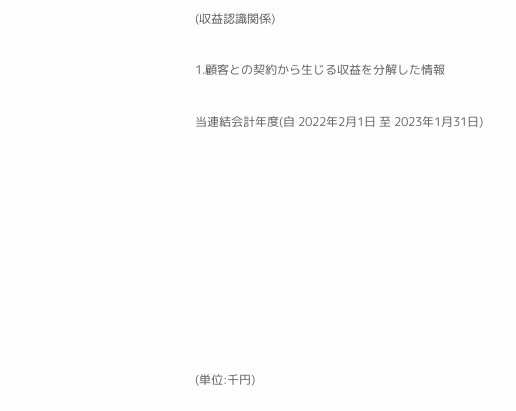(収益認識関係)

1.顧客との契約から生じる収益を分解した情報

当連結会計年度(自 2022年2月1日 至 2023年1月31日)









(単位:千円)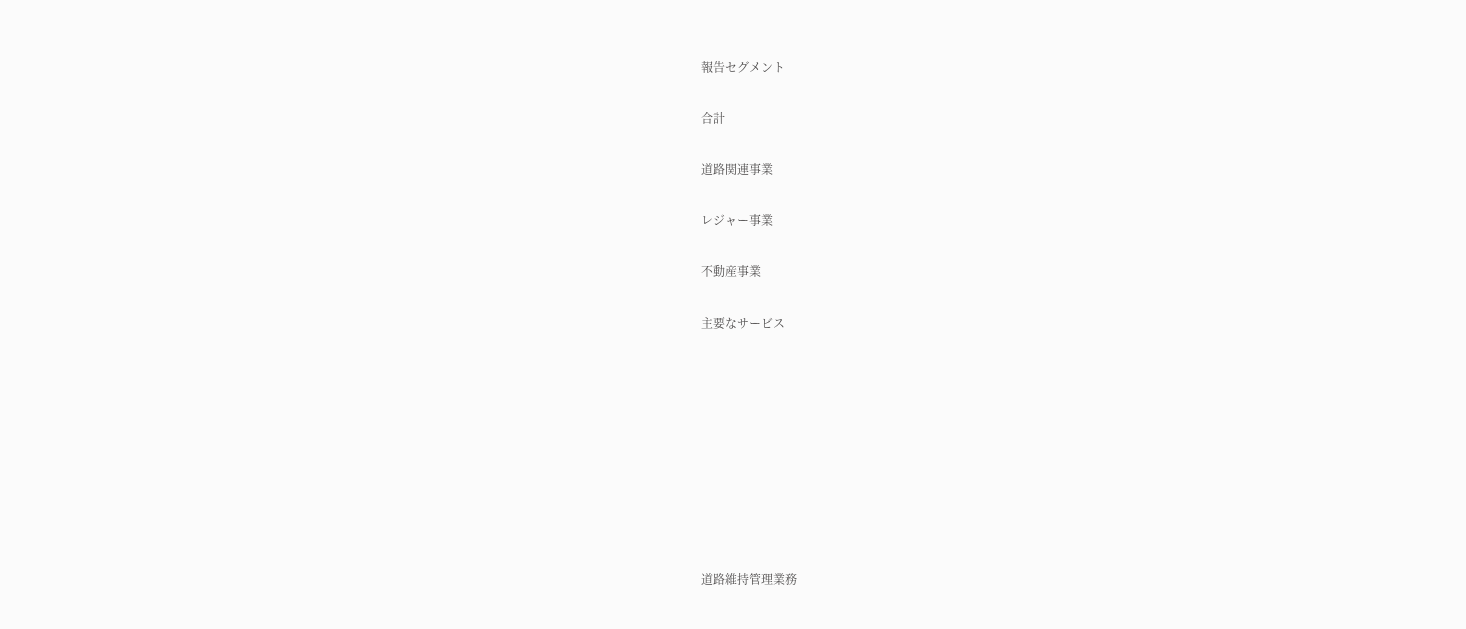報告セグメント

合計

道路関連事業

レジャー事業

不動産事業

主要なサービス









道路維持管理業務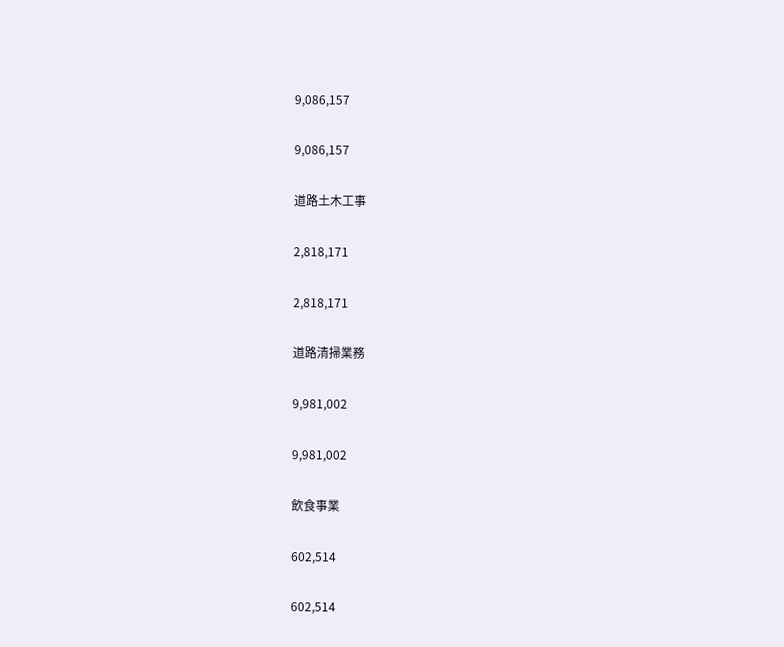9,086,157

9,086,157

道路土木工事

2,818,171

2,818,171

道路清掃業務

9,981,002

9,981,002

飲食事業

602,514

602,514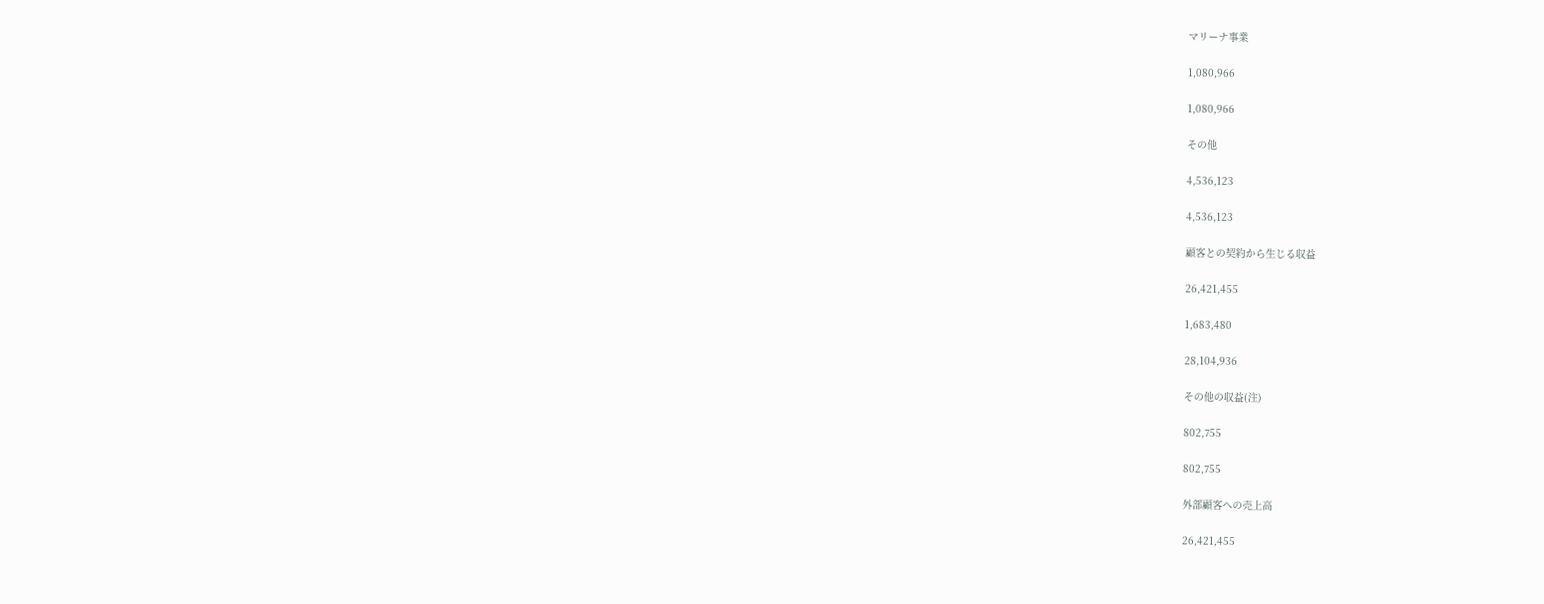マリーナ事業

1,080,966

1,080,966

その他

4,536,123

4,536,123

顧客との契約から生じる収益

26,421,455

1,683,480

28,104,936

その他の収益(注)

802,755

802,755

外部顧客への売上高

26,421,455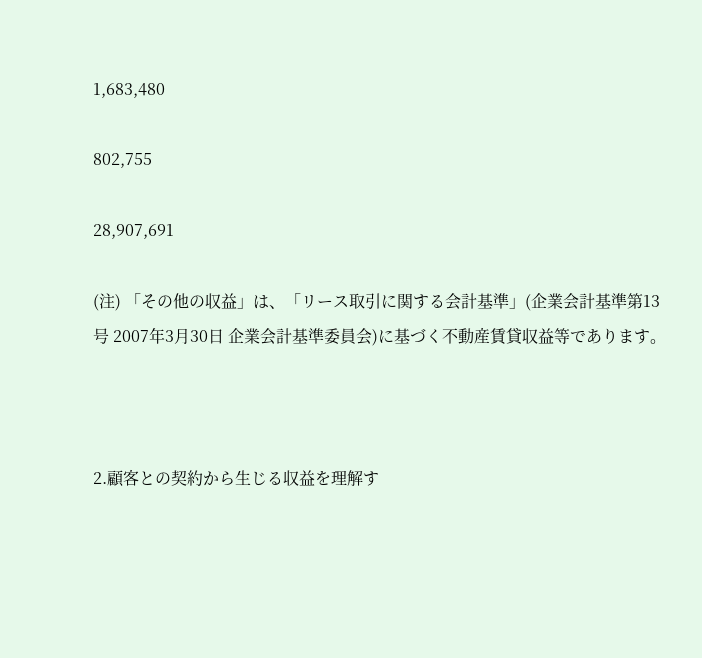1,683,480

802,755

28,907,691

(注) 「その他の収益」は、「リース取引に関する会計基準」(企業会計基準第13号 2007年3月30日 企業会計基準委員会)に基づく不動産賃貸収益等であります。



2.顧客との契約から生じる収益を理解す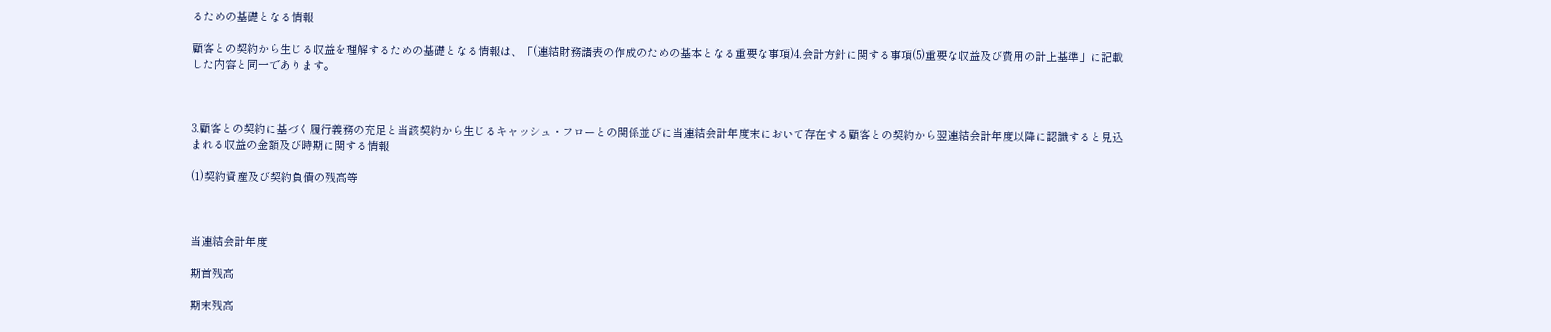るための基礎となる情報

顧客との契約から生じる収益を理解するための基礎となる情報は、「(連結財務諸表の作成のための基本となる重要な事項)4.会計方針に関する事項(5)重要な収益及び費用の計上基準」に記載した内容と同一であります。



3.顧客との契約に基づく履行義務の充足と当該契約から生じるキャッシュ・フローとの関係並びに当連結会計年度末において存在する顧客との契約から翌連結会計年度以降に認識すると見込まれる収益の金額及び時期に関する情報

(1)契約資産及び契約負債の残高等



当連結会計年度

期首残高

期末残高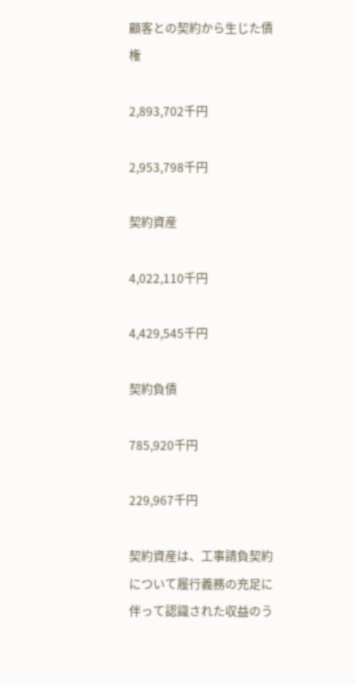顧客との契約から生じた債権

2,893,702千円

2,953,798千円

契約資産

4,022,110千円

4,429,545千円

契約負債

785,920千円

229,967千円

契約資産は、工事請負契約について履行義務の充足に伴って認識された収益のう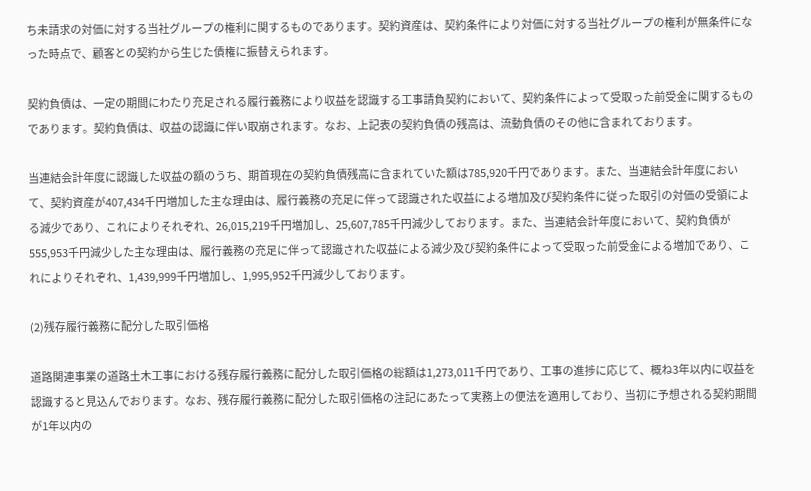ち未請求の対価に対する当社グループの権利に関するものであります。契約資産は、契約条件により対価に対する当社グループの権利が無条件になった時点で、顧客との契約から生じた債権に振替えられます。

契約負債は、一定の期間にわたり充足される履行義務により収益を認識する工事請負契約において、契約条件によって受取った前受金に関するものであります。契約負債は、収益の認識に伴い取崩されます。なお、上記表の契約負債の残高は、流動負債のその他に含まれております。

当連結会計年度に認識した収益の額のうち、期首現在の契約負債残高に含まれていた額は785,920千円であります。また、当連結会計年度において、契約資産が407,434千円増加した主な理由は、履行義務の充足に伴って認識された収益による増加及び契約条件に従った取引の対価の受領による減少であり、これによりそれぞれ、26,015,219千円増加し、25,607,785千円減少しております。また、当連結会計年度において、契約負債が555,953千円減少した主な理由は、履行義務の充足に伴って認識された収益による減少及び契約条件によって受取った前受金による増加であり、これによりそれぞれ、1,439,999千円増加し、1,995,952千円減少しております。

(2)残存履行義務に配分した取引価格

道路関連事業の道路土木工事における残存履行義務に配分した取引価格の総額は1,273,011千円であり、工事の進捗に応じて、概ね3年以内に収益を認識すると見込んでおります。なお、残存履行義務に配分した取引価格の注記にあたって実務上の便法を適用しており、当初に予想される契約期間が1年以内の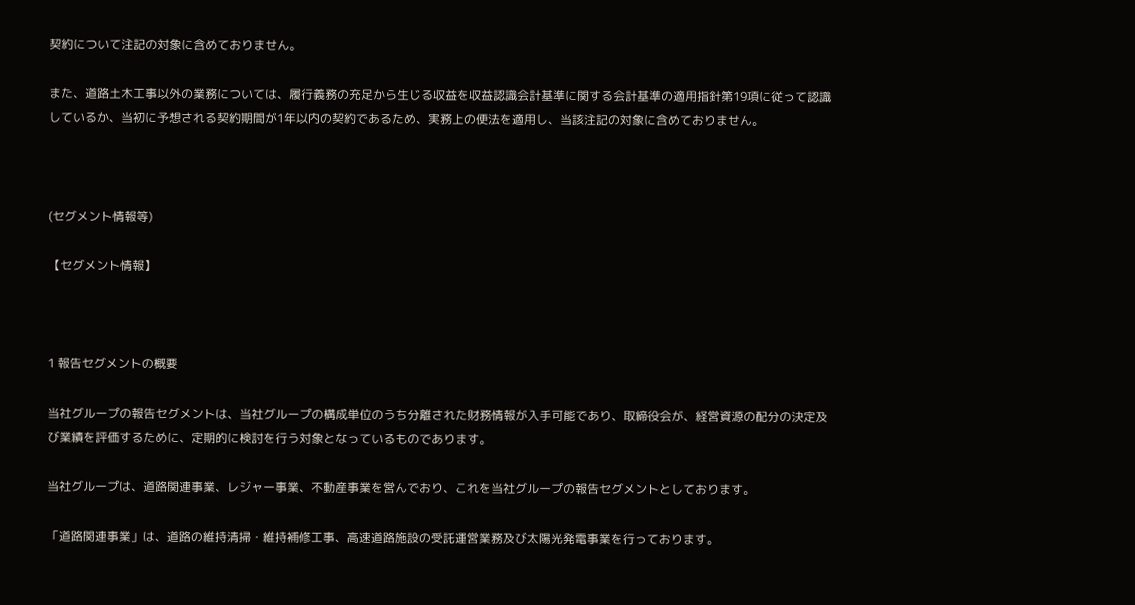契約について注記の対象に含めておりません。

また、道路土木工事以外の業務については、履行義務の充足から生じる収益を収益認識会計基準に関する会計基準の適用指針第19項に従って認識しているか、当初に予想される契約期間が1年以内の契約であるため、実務上の便法を適用し、当該注記の対象に含めておりません。



(セグメント情報等)

【セグメント情報】



1 報告セグメントの概要

当社グループの報告セグメントは、当社グループの構成単位のうち分離された財務情報が入手可能であり、取締役会が、経営資源の配分の決定及び業績を評価するために、定期的に検討を行う対象となっているものであります。

当社グループは、道路関連事業、レジャー事業、不動産事業を営んでおり、これを当社グループの報告セグメントとしております。

「道路関連事業」は、道路の維持清掃・維持補修工事、高速道路施設の受託運営業務及び太陽光発電事業を行っております。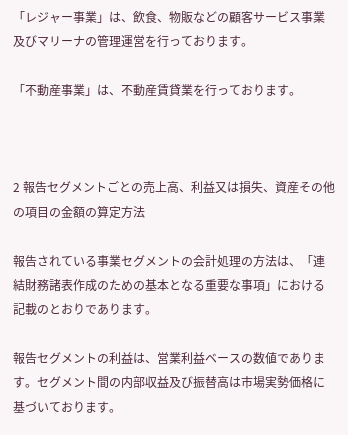「レジャー事業」は、飲食、物販などの顧客サービス事業及びマリーナの管理運営を行っております。

「不動産事業」は、不動産賃貸業を行っております。



2 報告セグメントごとの売上高、利益又は損失、資産その他の項目の金額の算定方法

報告されている事業セグメントの会計処理の方法は、「連結財務諸表作成のための基本となる重要な事項」における記載のとおりであります。

報告セグメントの利益は、営業利益ベースの数値であります。セグメント間の内部収益及び振替高は市場実勢価格に基づいております。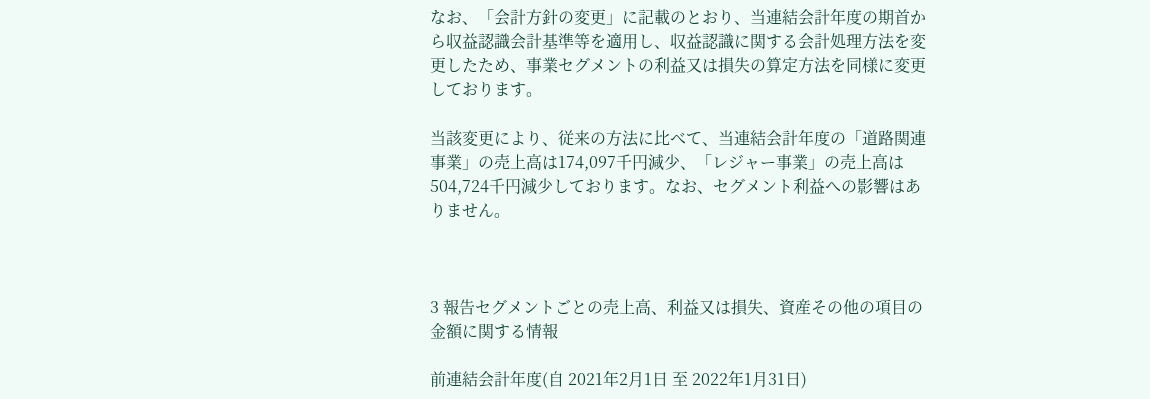なお、「会計方針の変更」に記載のとおり、当連結会計年度の期首から収益認識会計基準等を適用し、収益認識に関する会計処理方法を変更したため、事業セグメントの利益又は損失の算定方法を同様に変更しております。

当該変更により、従来の方法に比べて、当連結会計年度の「道路関連事業」の売上高は174,097千円減少、「レジャー事業」の売上高は504,724千円減少しております。なお、セグメント利益への影響はありません。



3 報告セグメントごとの売上高、利益又は損失、資産その他の項目の金額に関する情報

前連結会計年度(自 2021年2月1日 至 2022年1月31日)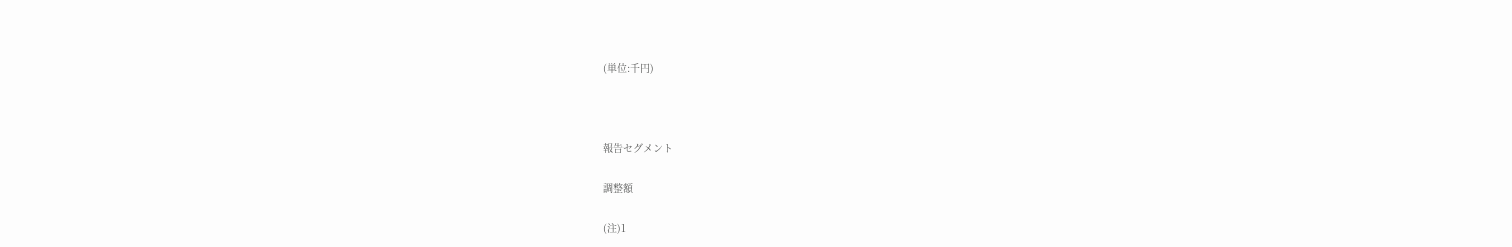(単位:千円)



報告セグメント

調整額

(注)1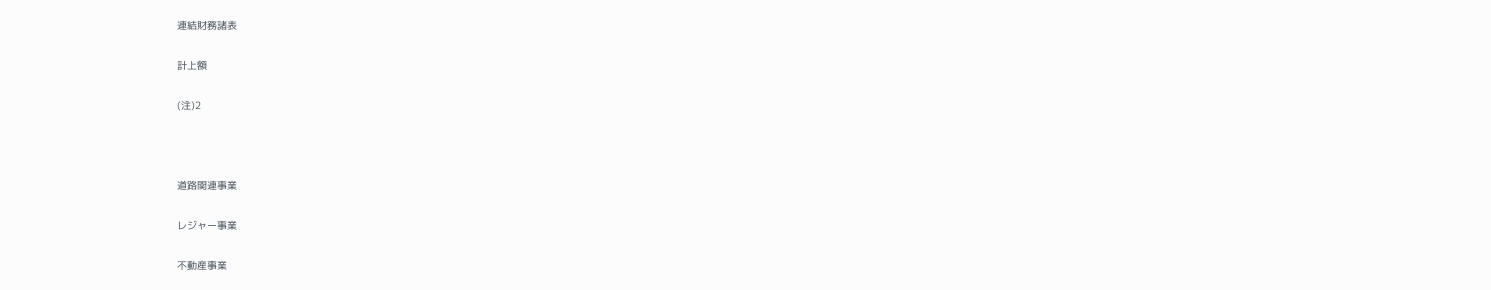連結財務諸表

計上額

(注)2



道路関連事業

レジャー事業

不動産事業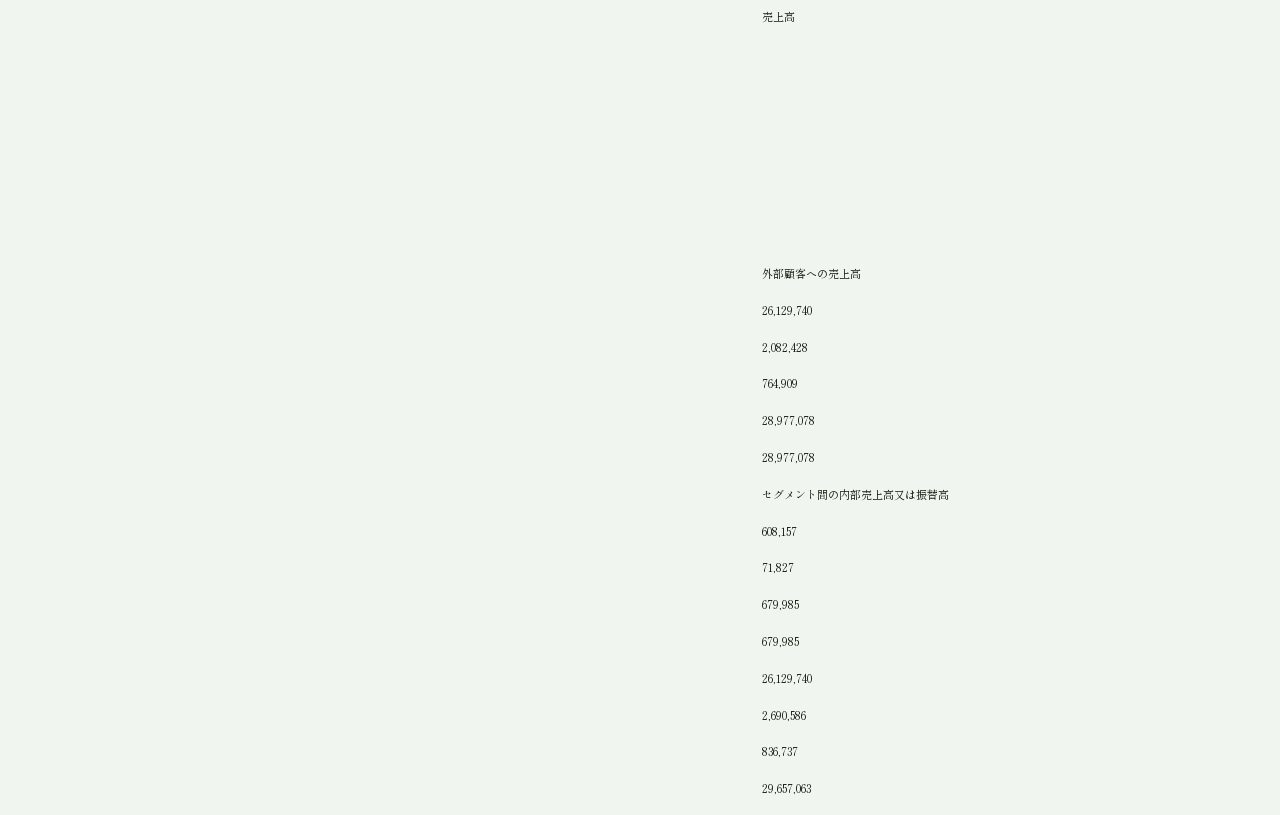売上高













外部顧客への売上高

26,129,740

2,082,428

764,909

28,977,078

28,977,078

セグメント間の内部売上高又は振替高

608,157

71,827

679,985

679,985

26,129,740

2,690,586

836,737

29,657,063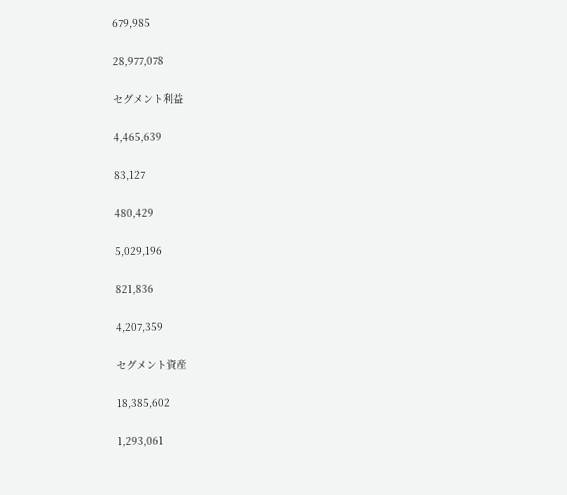679,985

28,977,078

セグメント利益

4,465,639

83,127

480,429

5,029,196

821,836

4,207,359

セグメント資産

18,385,602

1,293,061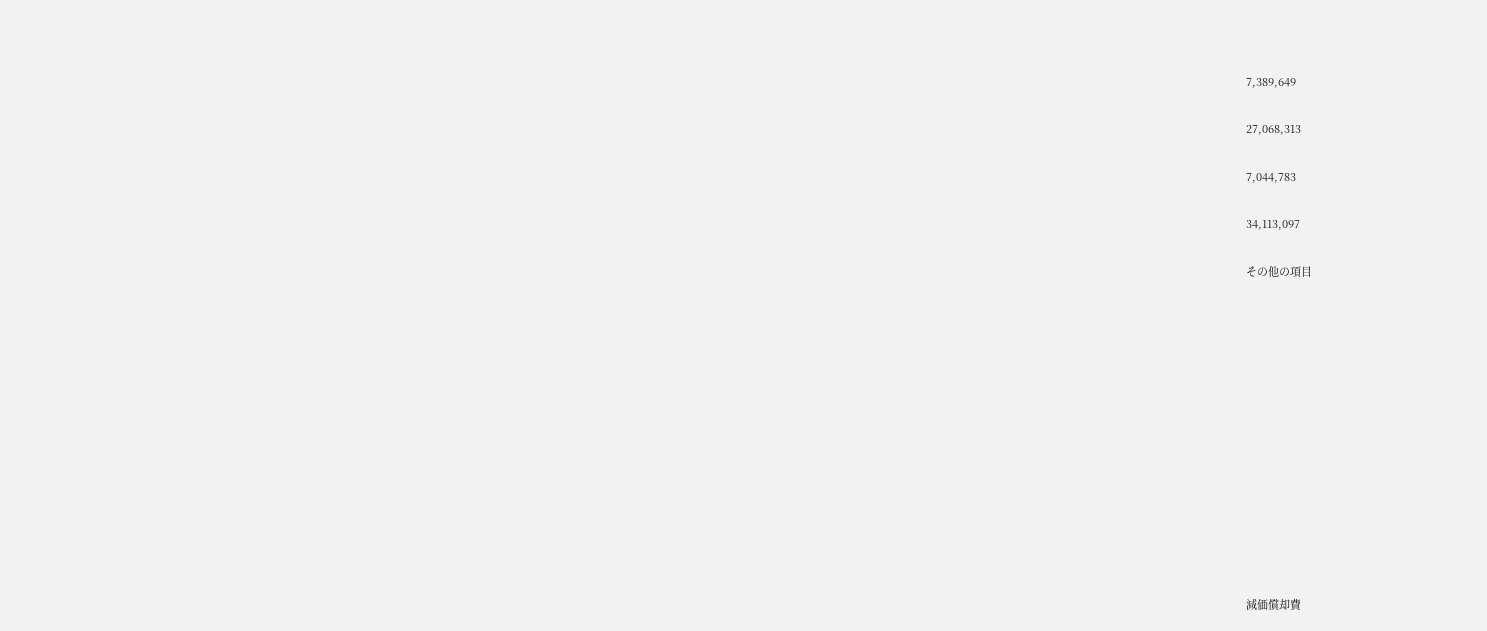7,389,649

27,068,313

7,044,783

34,113,097

その他の項目













減価償却費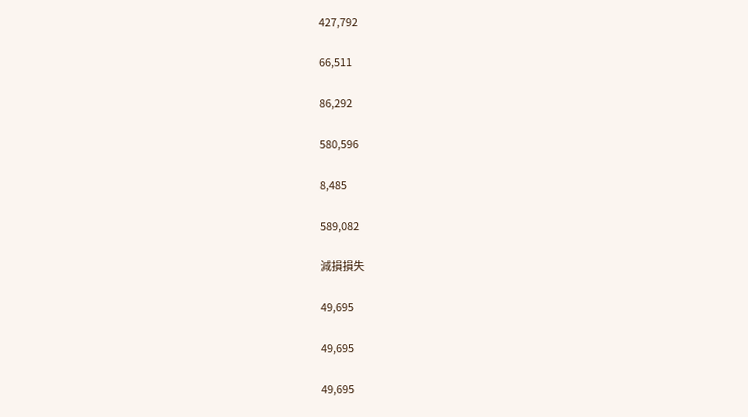427,792

66,511

86,292

580,596

8,485

589,082

減損損失

49,695

49,695

49,695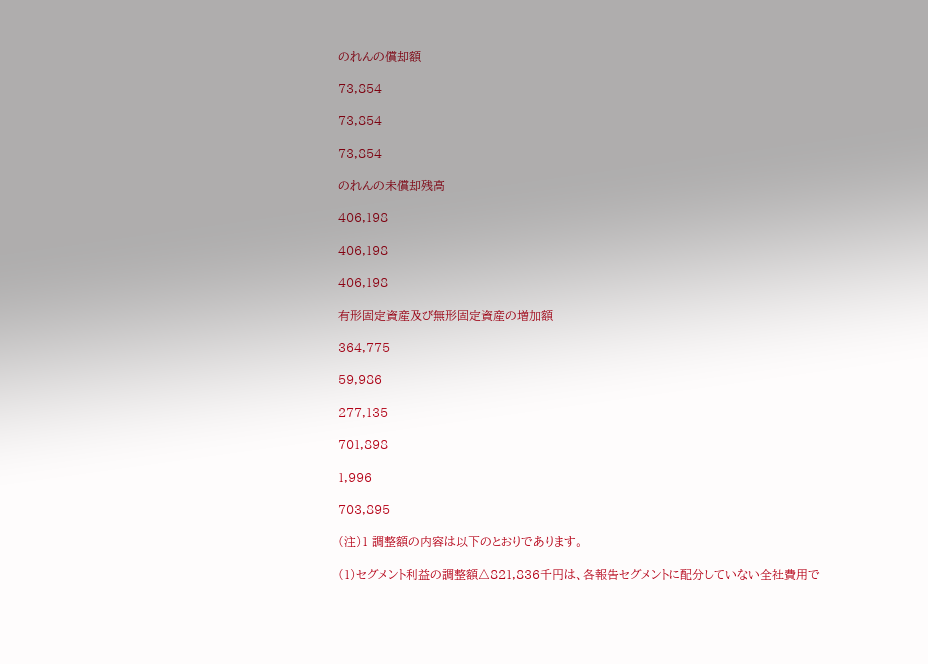のれんの償却額

73,854

73,854

73,854

のれんの未償却残高

406,198

406,198

406,198

有形固定資産及び無形固定資産の増加額

364,775

59,986

277,135

701,898

1,996

703,895

(注)1 調整額の内容は以下のとおりであります。

(1)セグメント利益の調整額△821,836千円は、各報告セグメントに配分していない全社費用で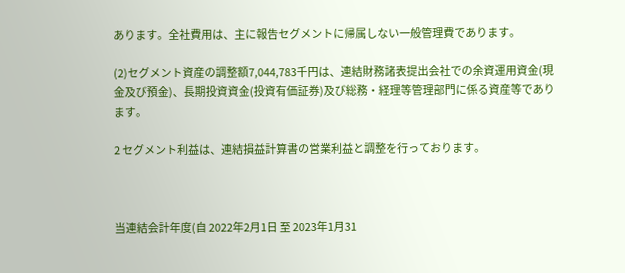あります。全社費用は、主に報告セグメントに帰属しない一般管理費であります。

(2)セグメント資産の調整額7,044,783千円は、連結財務諸表提出会社での余資運用資金(現金及び預金)、長期投資資金(投資有価証券)及び総務・経理等管理部門に係る資産等であります。

2 セグメント利益は、連結損益計算書の営業利益と調整を行っております。



当連結会計年度(自 2022年2月1日 至 2023年1月31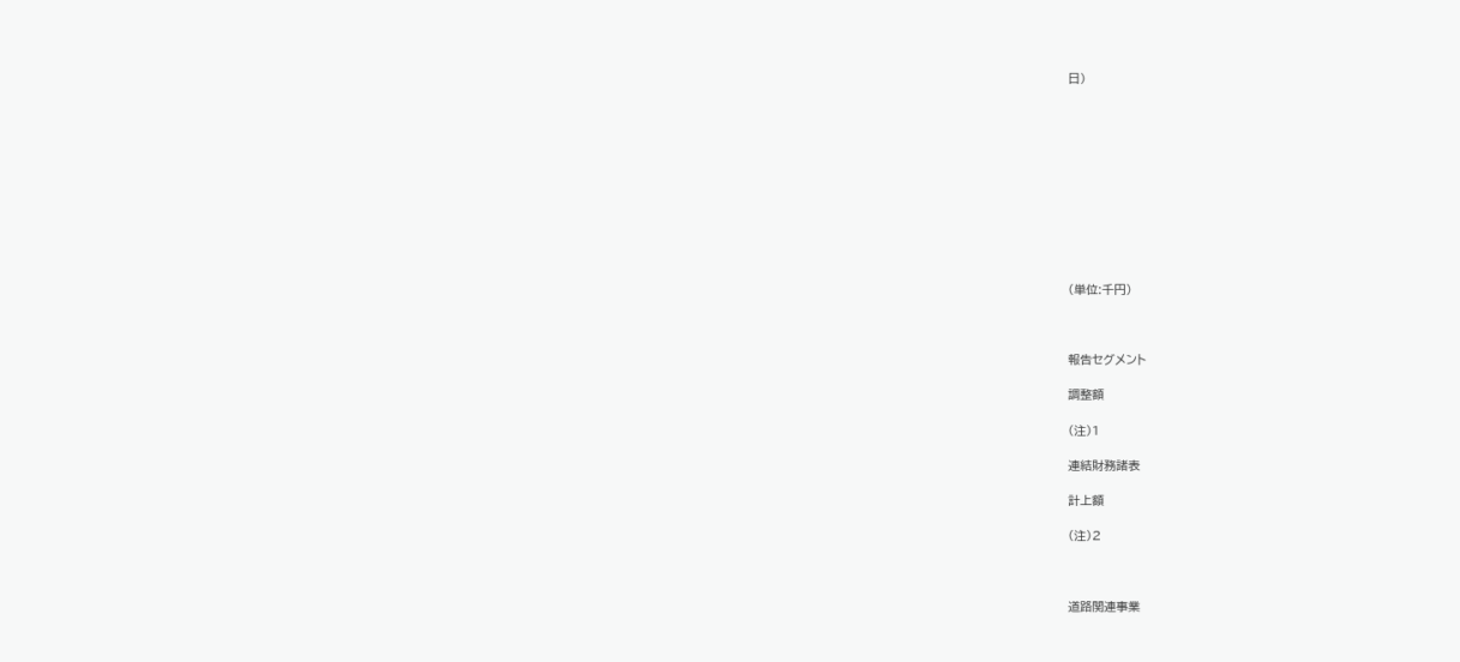日)











(単位:千円)



報告セグメント

調整額

(注)1

連結財務諸表

計上額

(注)2



道路関連事業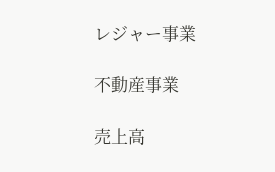レジャー事業

不動産事業

売上高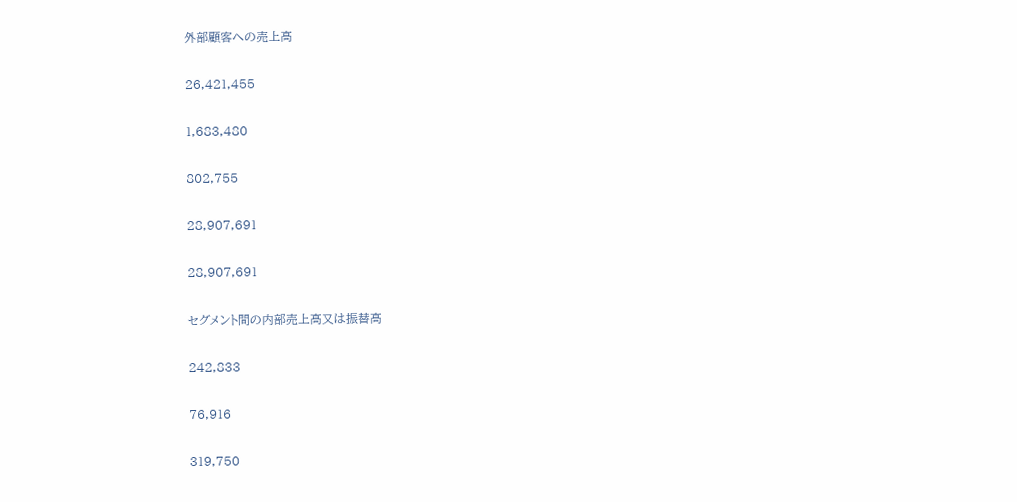外部顧客への売上高

26,421,455

1,683,480

802,755

28,907,691

28,907,691

セグメント間の内部売上高又は振替高

242,833

76,916

319,750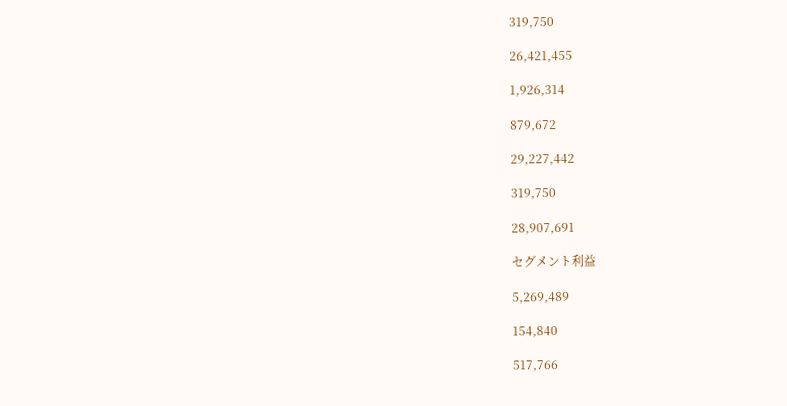319,750

26,421,455

1,926,314

879,672

29,227,442

319,750

28,907,691

セグメント利益

5,269,489

154,840

517,766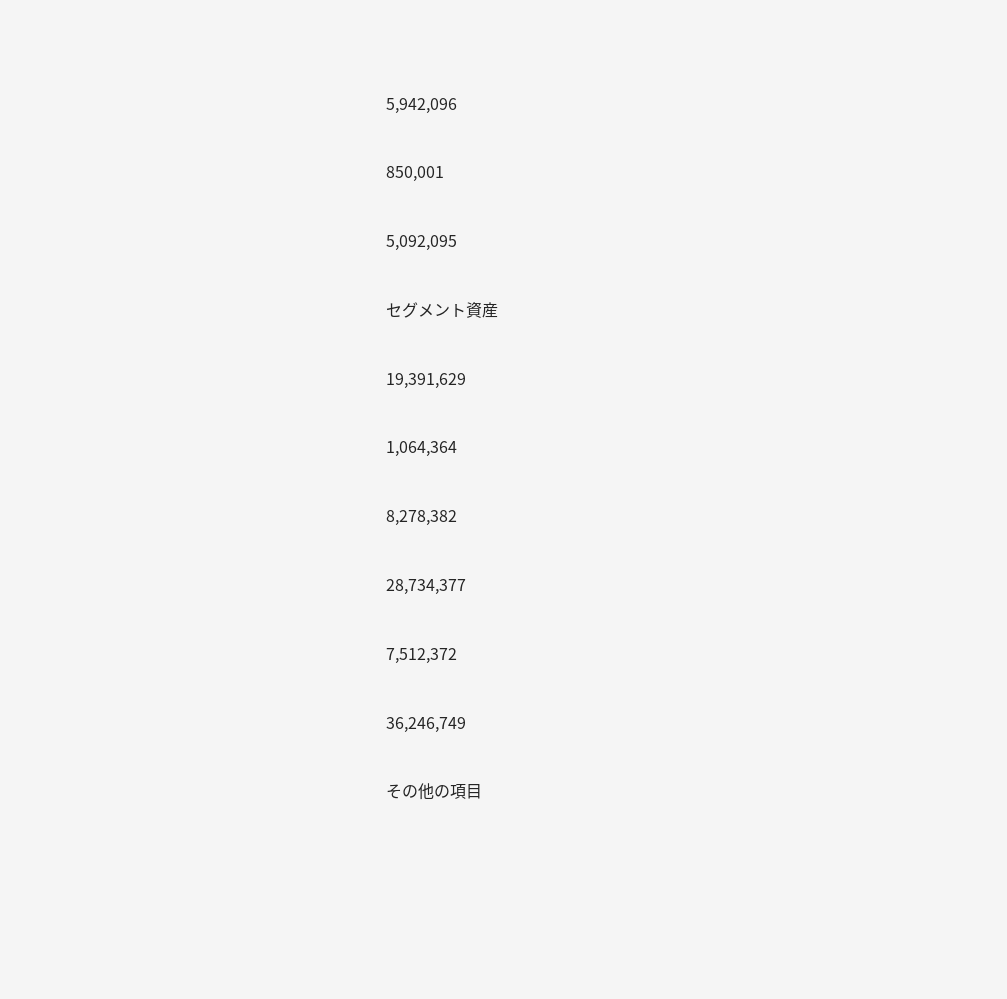5,942,096

850,001

5,092,095

セグメント資産

19,391,629

1,064,364

8,278,382

28,734,377

7,512,372

36,246,749

その他の項目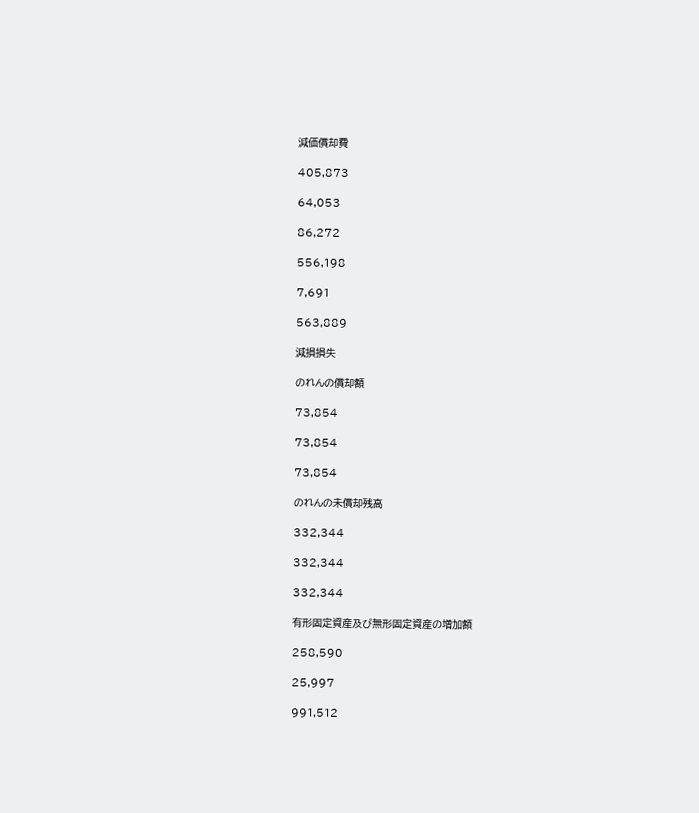減価償却費

405,873

64,053

86,272

556,198

7,691

563,889

減損損失

のれんの償却額

73,854

73,854

73,854

のれんの未償却残高

332,344

332,344

332,344

有形固定資産及び無形固定資産の増加額

258,590

25,997

991,512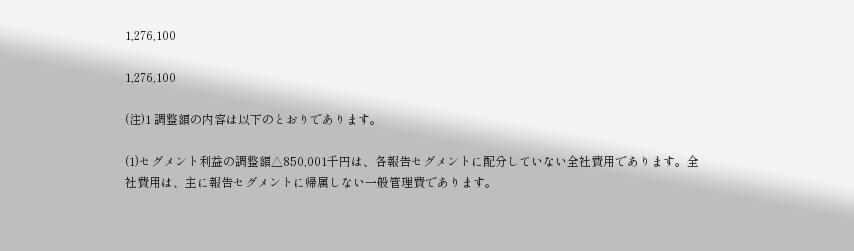1,276,100

1,276,100

(注)1 調整額の内容は以下のとおりであります。

(1)セグメント利益の調整額△850,001千円は、各報告セグメントに配分していない全社費用であります。全社費用は、主に報告セグメントに帰属しない一般管理費であります。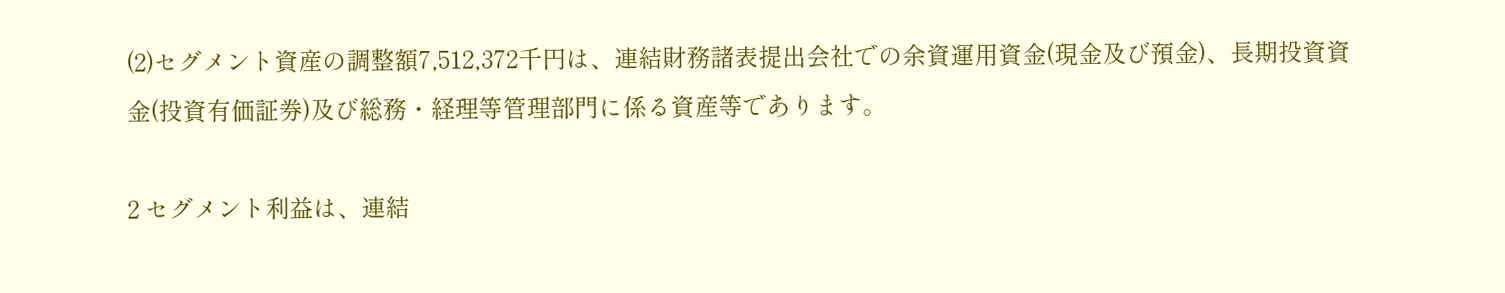(2)セグメント資産の調整額7,512,372千円は、連結財務諸表提出会社での余資運用資金(現金及び預金)、長期投資資金(投資有価証券)及び総務・経理等管理部門に係る資産等であります。

2 セグメント利益は、連結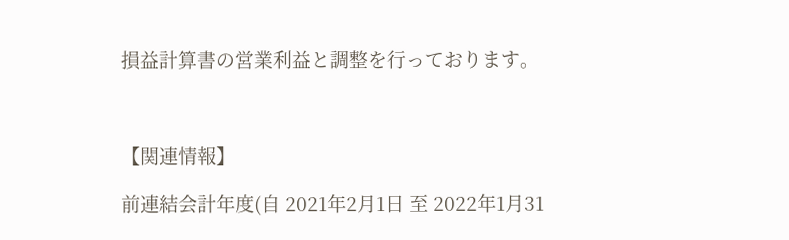損益計算書の営業利益と調整を行っております。



【関連情報】

前連結会計年度(自 2021年2月1日 至 2022年1月31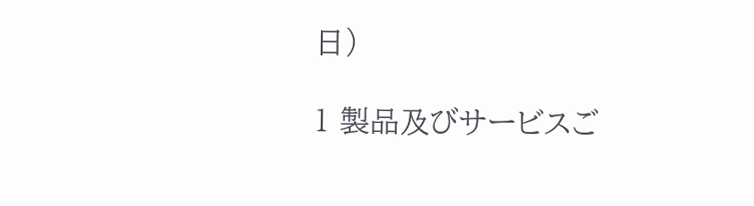日)

1 製品及びサービスご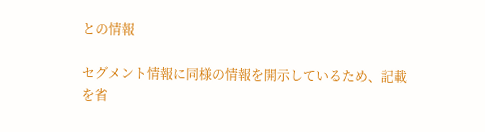との情報

セグメント情報に同様の情報を開示しているため、記載を省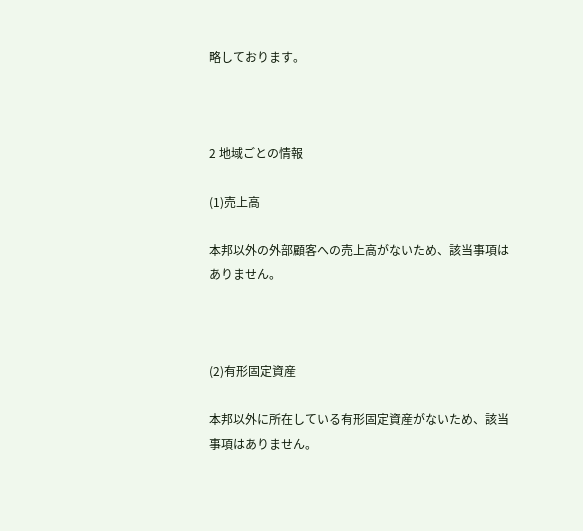略しております。



2 地域ごとの情報

(1)売上高

本邦以外の外部顧客への売上高がないため、該当事項はありません。



(2)有形固定資産

本邦以外に所在している有形固定資産がないため、該当事項はありません。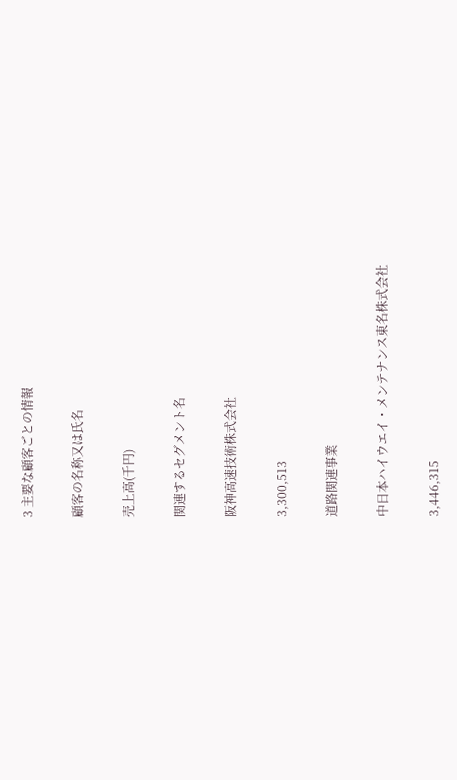3 主要な顧客ごとの情報

顧客の名称又は氏名

売上高(千円)

関連するセグメント名

阪神高速技術株式会社

3,300,513

道路関連事業

中日本ハイウエイ・メンテナンス東名株式会社

3,446,315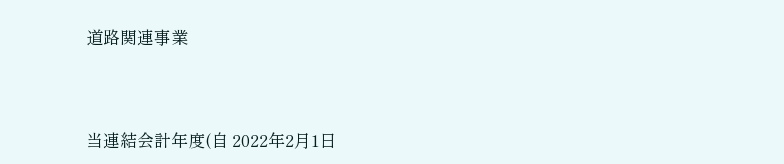道路関連事業



当連結会計年度(自 2022年2月1日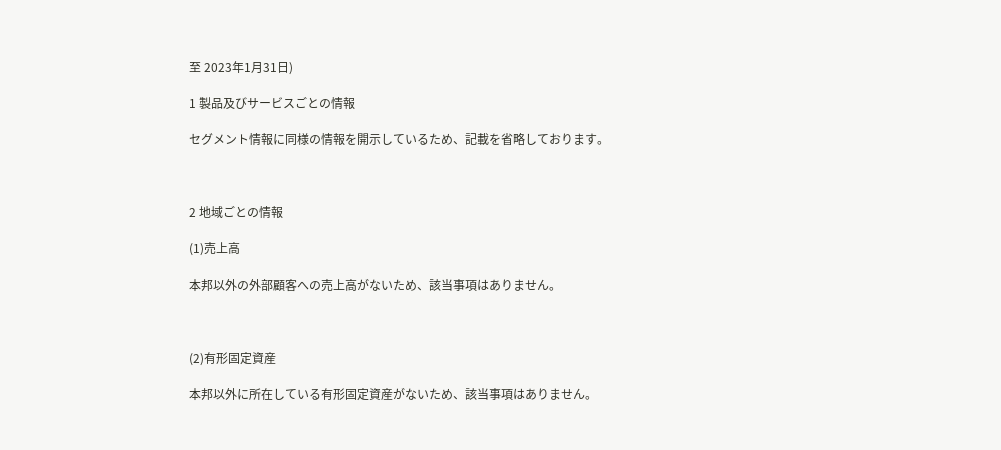至 2023年1月31日)

1 製品及びサービスごとの情報

セグメント情報に同様の情報を開示しているため、記載を省略しております。



2 地域ごとの情報

(1)売上高

本邦以外の外部顧客への売上高がないため、該当事項はありません。



(2)有形固定資産

本邦以外に所在している有形固定資産がないため、該当事項はありません。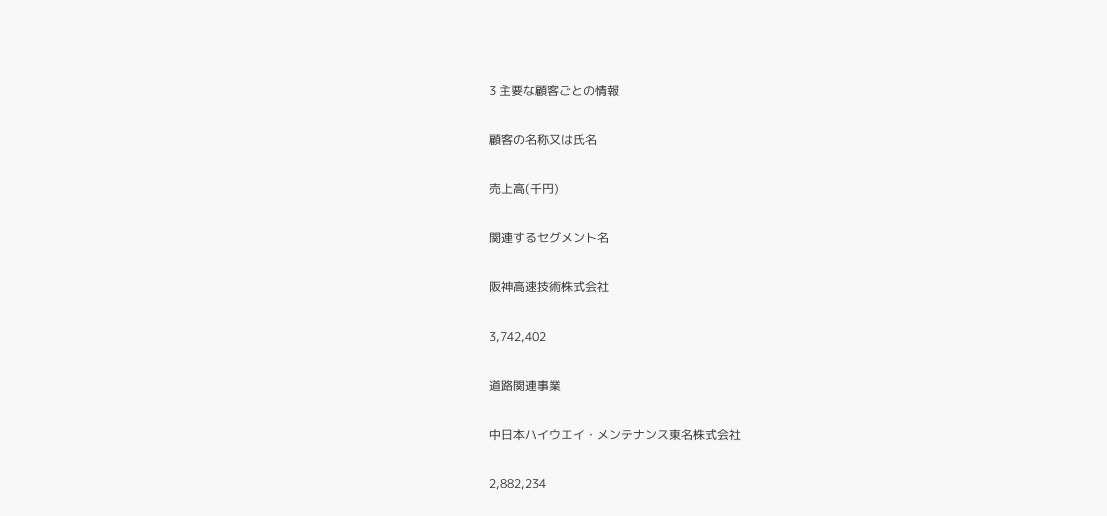3 主要な顧客ごとの情報

顧客の名称又は氏名

売上高(千円)

関連するセグメント名

阪神高速技術株式会社

3,742,402

道路関連事業

中日本ハイウエイ・メンテナンス東名株式会社

2,882,234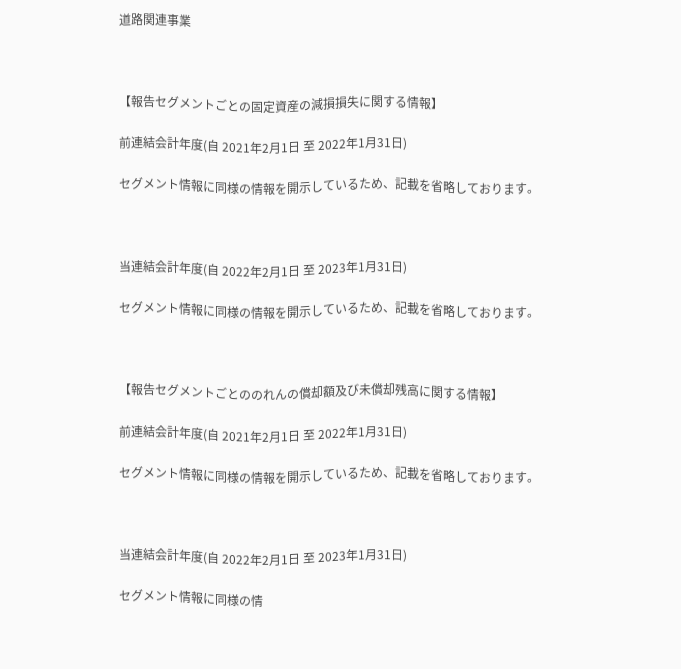道路関連事業



【報告セグメントごとの固定資産の減損損失に関する情報】

前連結会計年度(自 2021年2月1日 至 2022年1月31日)

セグメント情報に同様の情報を開示しているため、記載を省略しております。



当連結会計年度(自 2022年2月1日 至 2023年1月31日)

セグメント情報に同様の情報を開示しているため、記載を省略しております。



【報告セグメントごとののれんの償却額及び未償却残高に関する情報】

前連結会計年度(自 2021年2月1日 至 2022年1月31日)

セグメント情報に同様の情報を開示しているため、記載を省略しております。



当連結会計年度(自 2022年2月1日 至 2023年1月31日)

セグメント情報に同様の情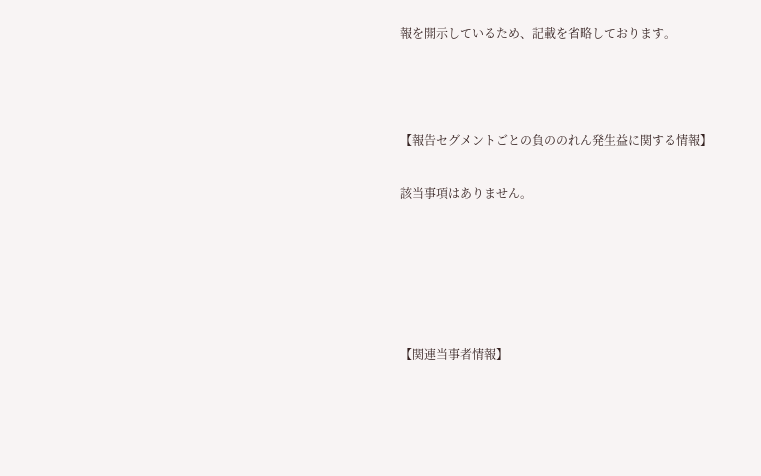報を開示しているため、記載を省略しております。



【報告セグメントごとの負ののれん発生益に関する情報】

該当事項はありません。





【関連当事者情報】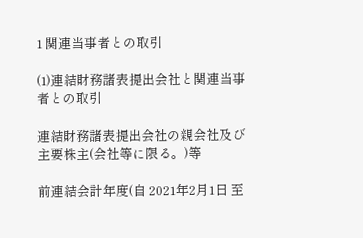1 関連当事者との取引

(1)連結財務諸表提出会社と関連当事者との取引

連結財務諸表提出会社の親会社及び主要株主(会社等に限る。)等

前連結会計年度(自 2021年2月1日 至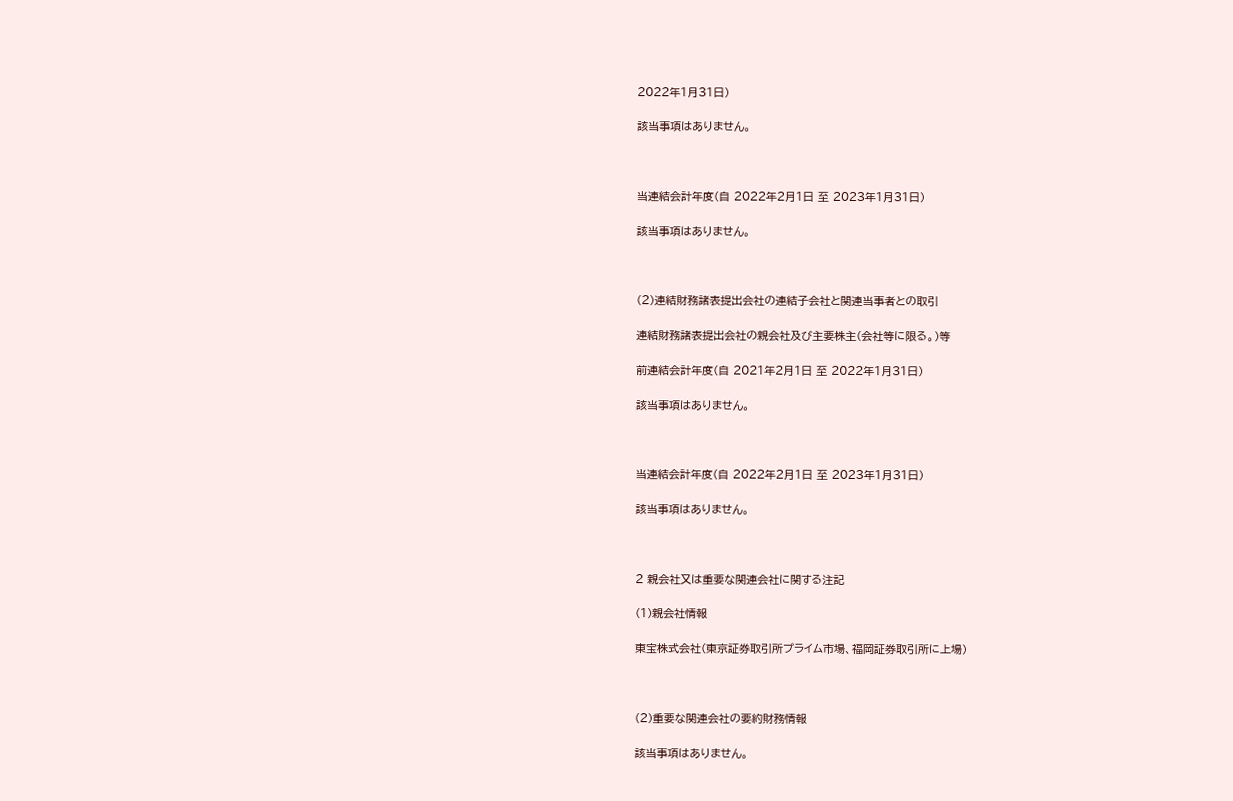2022年1月31日)

該当事項はありません。



当連結会計年度(自 2022年2月1日 至 2023年1月31日)

該当事項はありません。



(2)連結財務諸表提出会社の連結子会社と関連当事者との取引

連結財務諸表提出会社の親会社及び主要株主(会社等に限る。)等

前連結会計年度(自 2021年2月1日 至 2022年1月31日)

該当事項はありません。



当連結会計年度(自 2022年2月1日 至 2023年1月31日)

該当事項はありません。



2 親会社又は重要な関連会社に関する注記

(1)親会社情報

東宝株式会社(東京証券取引所プライム市場、福岡証券取引所に上場)



(2)重要な関連会社の要約財務情報

該当事項はありません。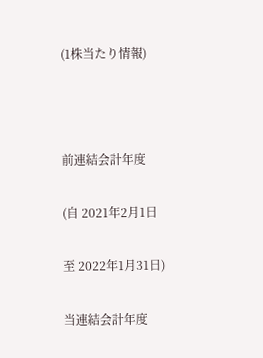(1株当たり情報)



前連結会計年度

(自 2021年2月1日

至 2022年1月31日)

当連結会計年度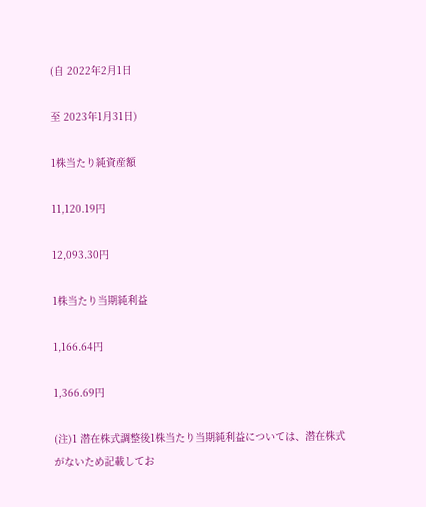(自 2022年2月1日

至 2023年1月31日)

1株当たり純資産額

11,120.19円

12,093.30円

1株当たり当期純利益

1,166.64円

1,366.69円

(注)1 潜在株式調整後1株当たり当期純利益については、潜在株式がないため記載してお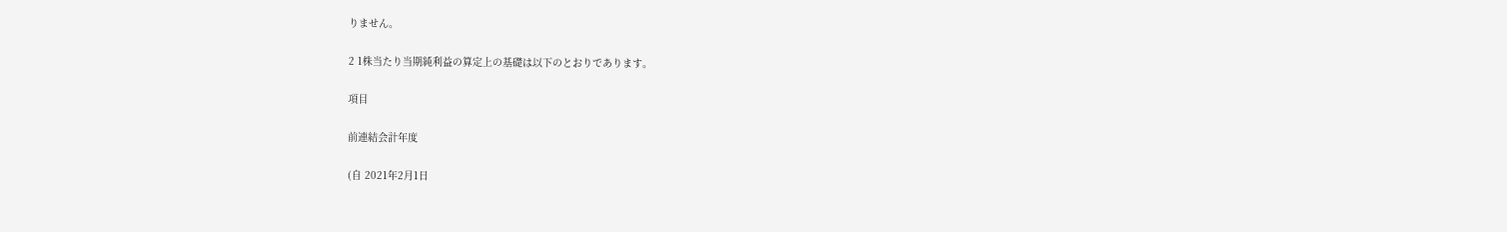りません。

2 1株当たり当期純利益の算定上の基礎は以下のとおりであります。

項目

前連結会計年度

(自 2021年2月1日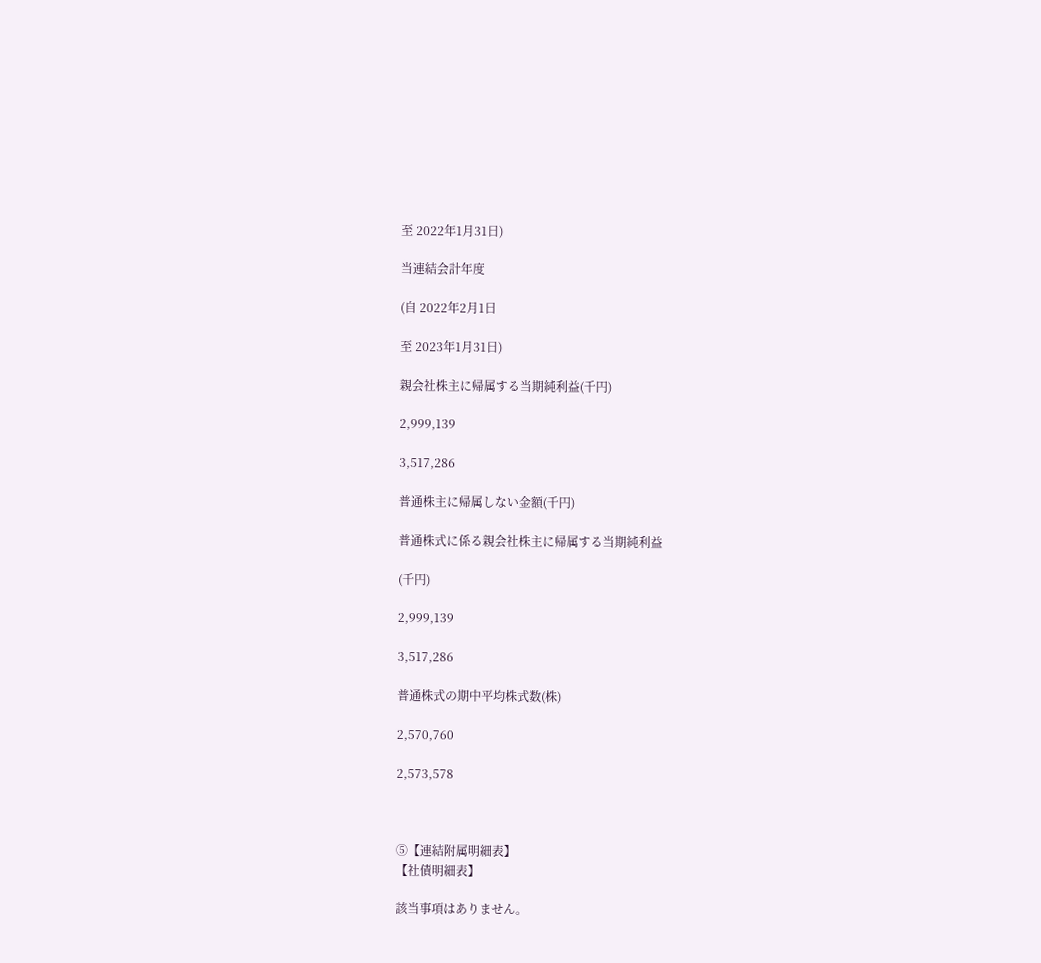至 2022年1月31日)

当連結会計年度

(自 2022年2月1日

至 2023年1月31日)

親会社株主に帰属する当期純利益(千円)

2,999,139

3,517,286

普通株主に帰属しない金額(千円)

普通株式に係る親会社株主に帰属する当期純利益

(千円)

2,999,139

3,517,286

普通株式の期中平均株式数(株)

2,570,760

2,573,578



⑤【連結附属明細表】
【社債明細表】

該当事項はありません。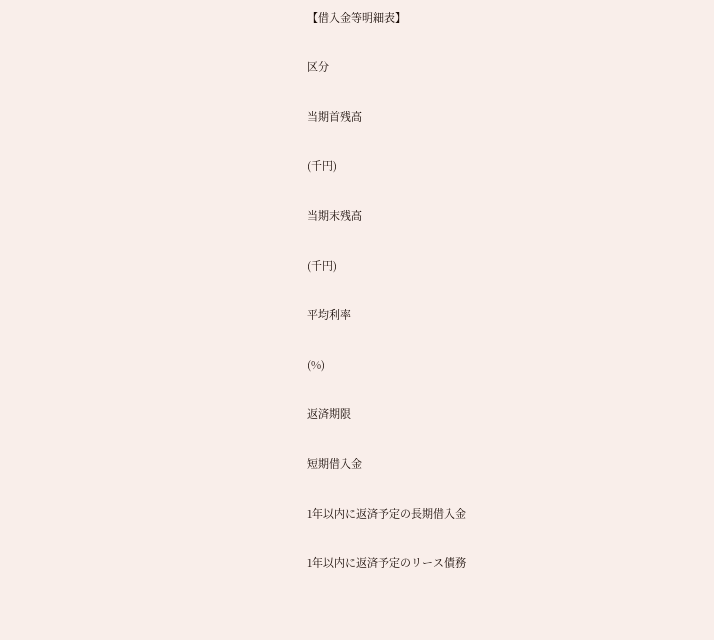【借入金等明細表】

区分

当期首残高

(千円)

当期末残高

(千円)

平均利率

(%)

返済期限

短期借入金

1年以内に返済予定の長期借入金

1年以内に返済予定のリース債務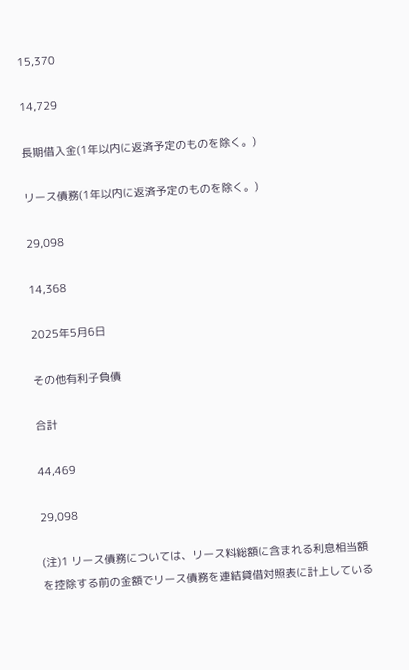15,370

14,729

長期借入金(1年以内に返済予定のものを除く。)

リース債務(1年以内に返済予定のものを除く。)

29,098

14,368

2025年5月6日

その他有利子負債

合計

44,469

29,098

(注)1 リース債務については、リース料総額に含まれる利息相当額を控除する前の金額でリース債務を連結貸借対照表に計上している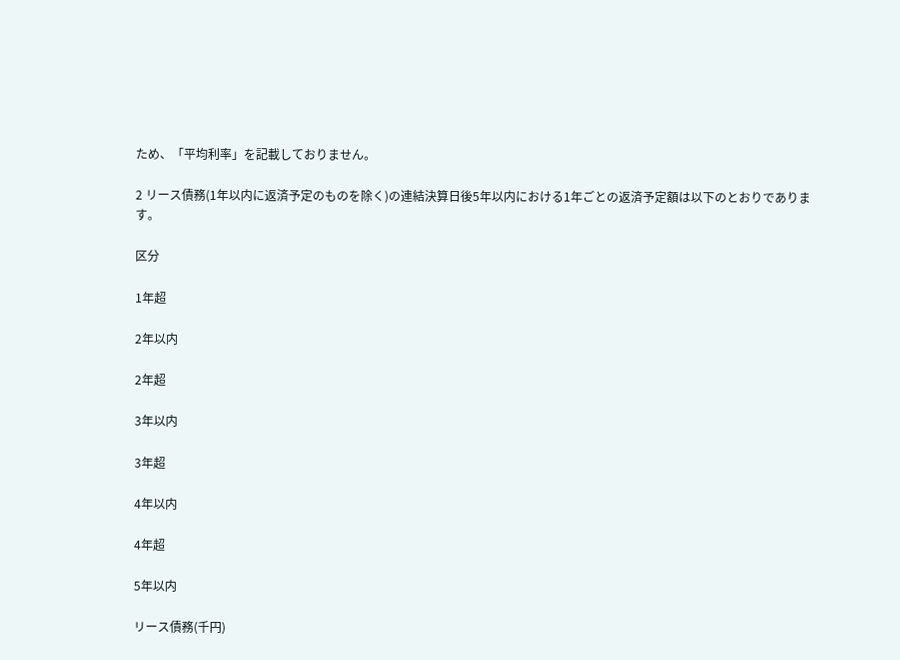ため、「平均利率」を記載しておりません。

2 リース債務(1年以内に返済予定のものを除く)の連結決算日後5年以内における1年ごとの返済予定額は以下のとおりであります。

区分

1年超

2年以内

2年超

3年以内

3年超

4年以内

4年超

5年以内

リース債務(千円)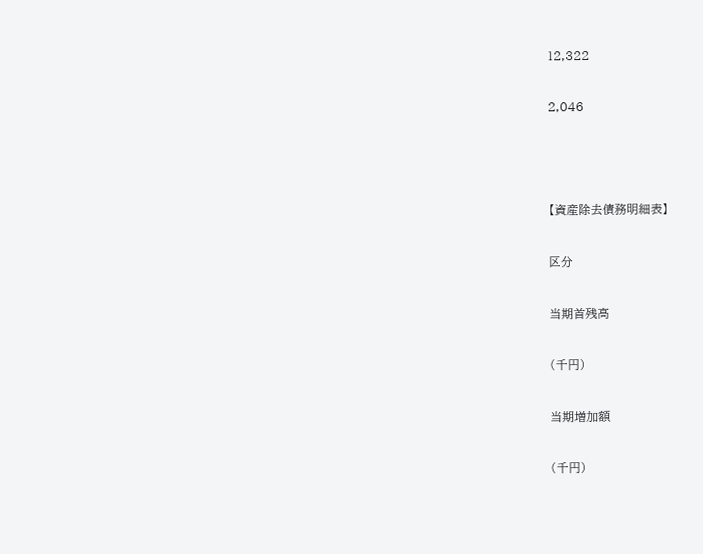12,322

2,046



【資産除去債務明細表】

区分

当期首残高

(千円)

当期増加額

(千円)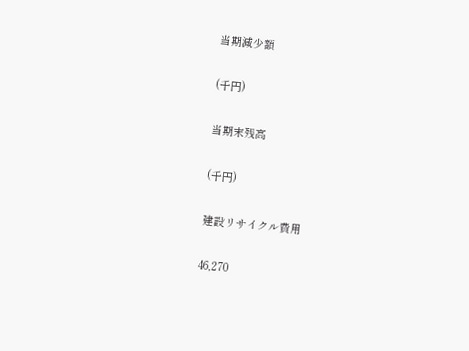当期減少額

(千円)

当期末残高

(千円)

建設リサイクル費用

46,270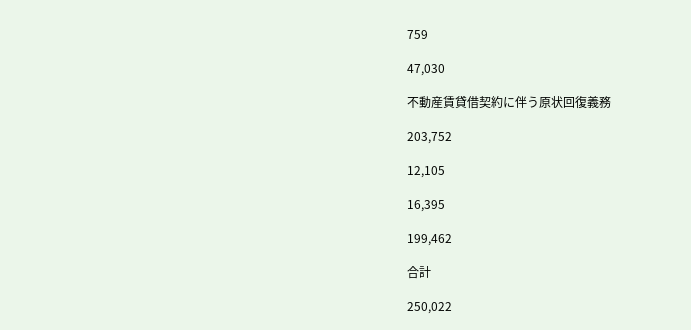759

47,030

不動産賃貸借契約に伴う原状回復義務

203,752

12,105

16,395

199,462

合計

250,022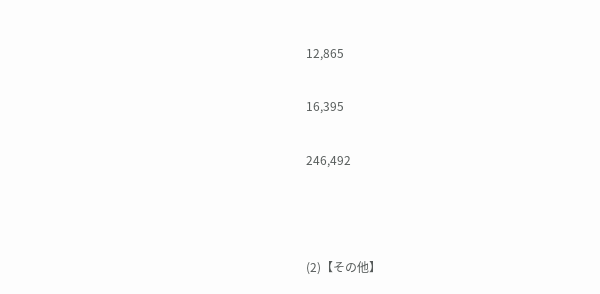12,865

16,395

246,492



(2)【その他】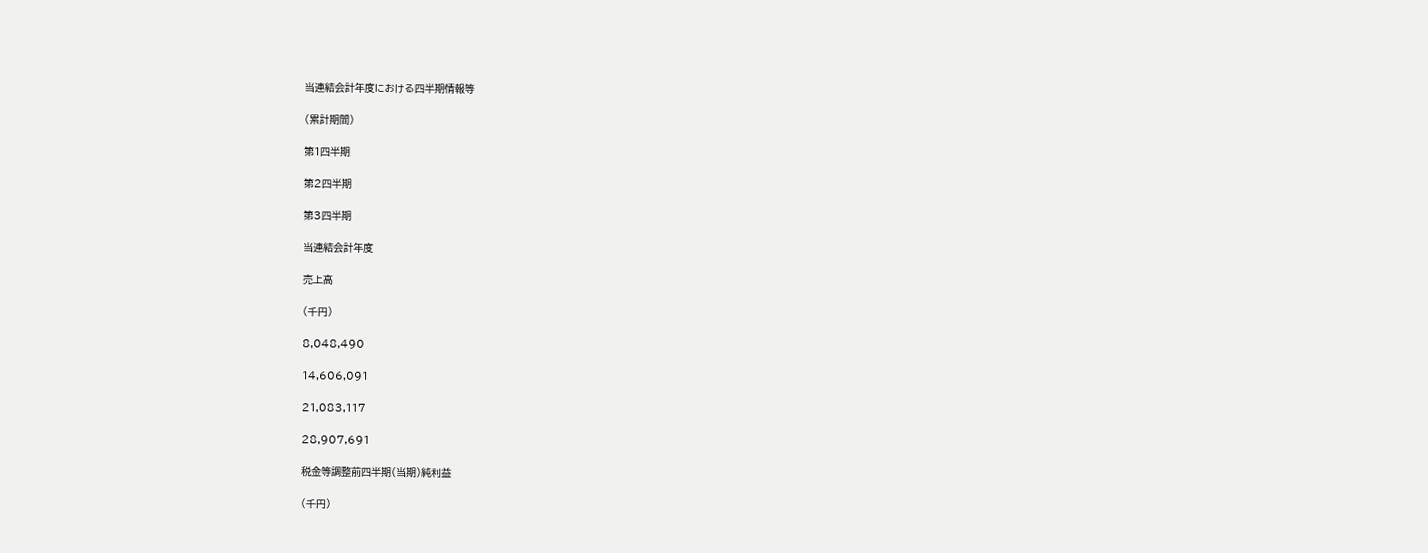当連結会計年度における四半期情報等

(累計期間)

第1四半期

第2四半期

第3四半期

当連結会計年度

売上高

(千円)

8,048,490

14,606,091

21,083,117

28,907,691

税金等調整前四半期(当期)純利益

(千円)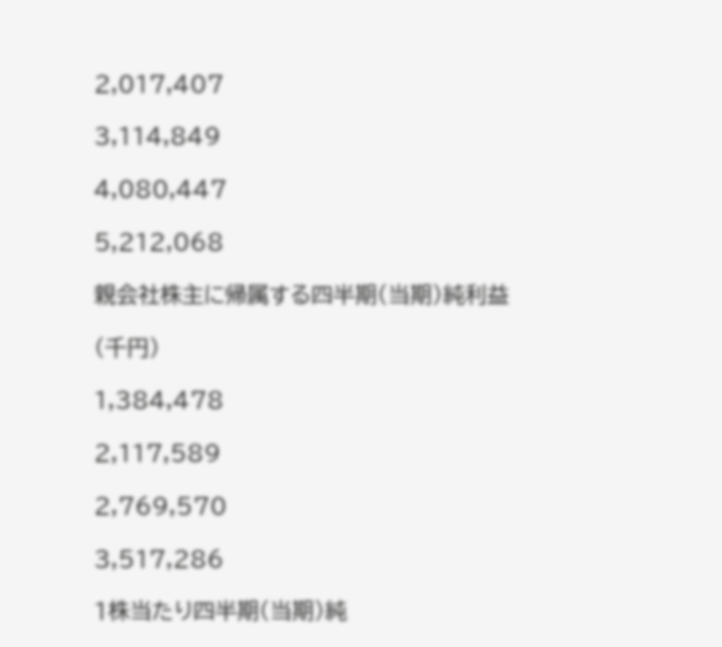2,017,407

3,114,849

4,080,447

5,212,068

親会社株主に帰属する四半期(当期)純利益

(千円)

1,384,478

2,117,589

2,769,570

3,517,286

1株当たり四半期(当期)純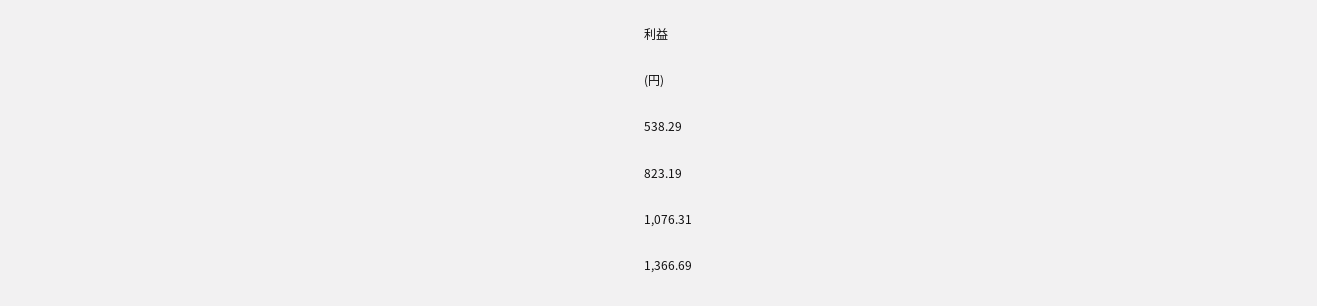利益

(円)

538.29

823.19

1,076.31

1,366.69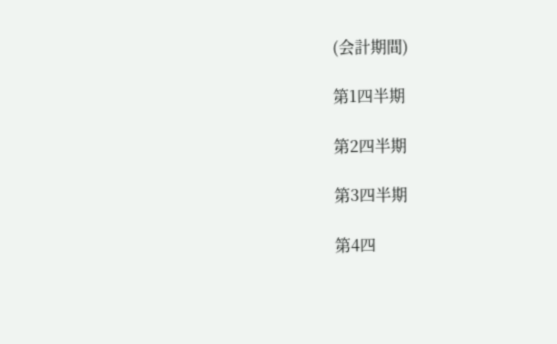(会計期間)

第1四半期

第2四半期

第3四半期

第4四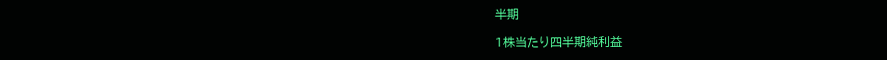半期

1株当たり四半期純利益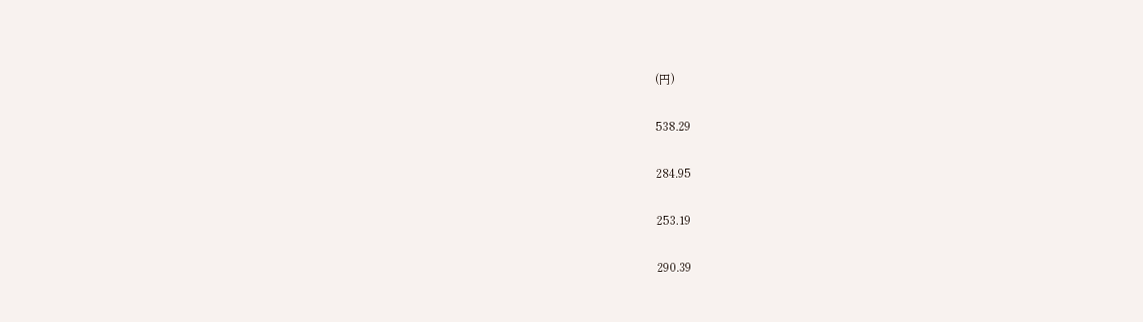(円)

538.29

284.95

253.19

290.39